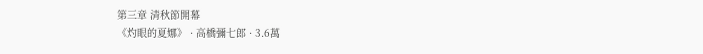第三章 清秋節開幕
《灼眼的夏娜》 · 高橋彌七郎 · 3.6萬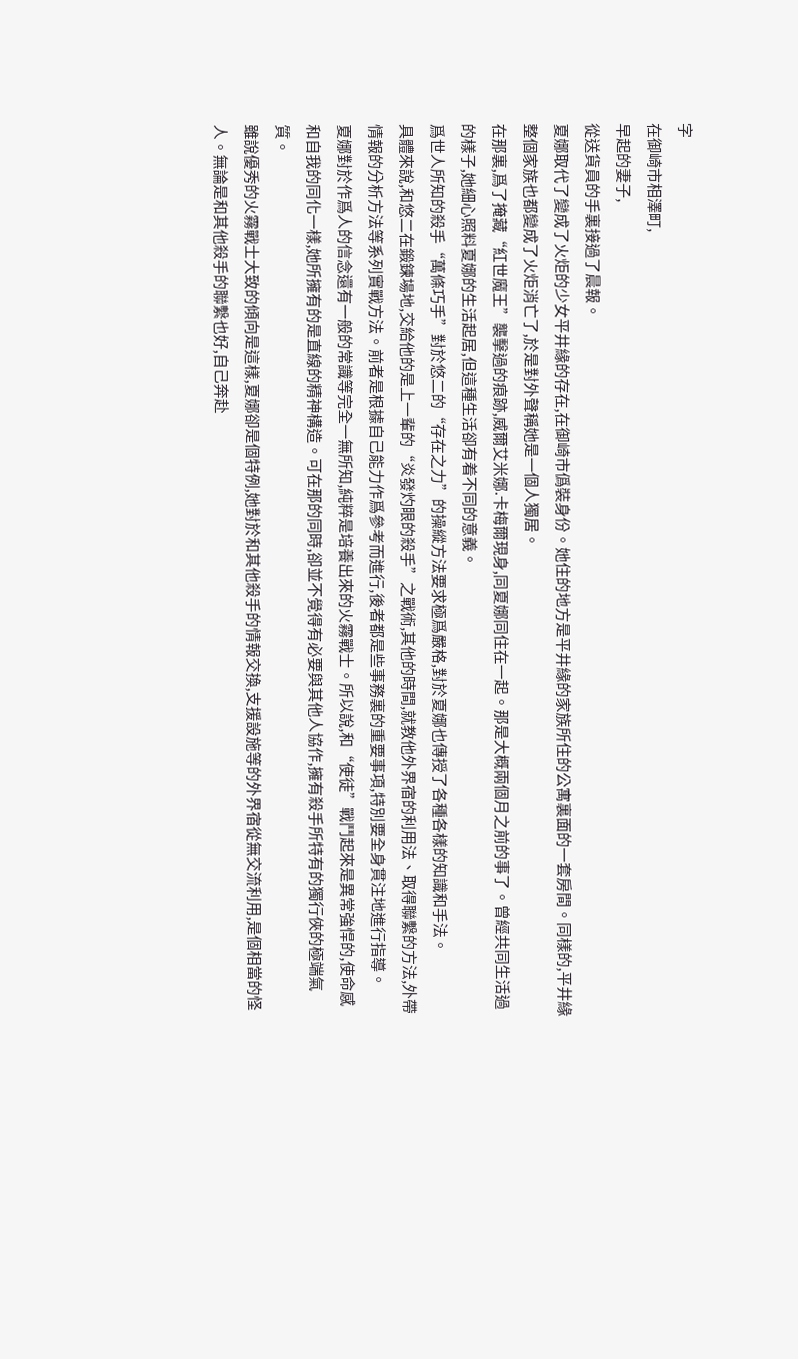字
在御崎市相澤町,
早起的妻子,
從送貨員的手裏接過了晨報。
夏娜取代了變成了火炬的少女平井緣的存在,在御崎市僞裝身份。她住的地方是平井緣的家族所住的公寓裏面的一套房間。同樣的,平井緣整個家族也都變成了火炬消亡了,於是對外聲稱她是一個人獨居。
在那裏,爲了掩藏“紅世魔王”襲擊過的痕跡,威爾艾米娜.卡梅爾現身,同夏娜同住在一起。那是大概兩個月之前的事了。曾經共同生活過的樣子,她細心照料夏娜的生活起居,但這種生活卻有着不同的意義。
爲世人所知的殺手“萬條巧手”對於悠二的“存在之力”的操縱方法要求極爲嚴格,對於夏娜也傳授了各種各樣的知識和手法。
具體來說,和悠二在鍛鍊場地,交給他的是上一輩的“炎發灼眼的殺手”之戰術,其他的時間,就教他外界宿的利用法、取得聯繫的方法,外帶情報的分析方法等系列實戰方法。前者是根據自己能力作爲參考而進行,後者都是些事務裏的重要事項,特別要全身貫注地進行指導。
夏娜對於作爲人的信念還有一般的常識等完全一無所知,純粹是培養出來的火霧戰士。所以說,和“使徒”戰鬥起來是異常強悍的,使命感和自我的同化一樣,她所擁有的是直線的精神構造。可在那的同時,卻並不覺得有必要與其他人協作,擁有殺手所特有的獨行俠的極端氣質。
雖說優秀的火霧戰士大致的傾向是這樣,夏娜卻是個特例,她對於和其他殺手的情報交換,支援設施等的外界宿從無交流利用,是個相當的怪人。無論是和其他殺手的聯繫也好,自己奔赴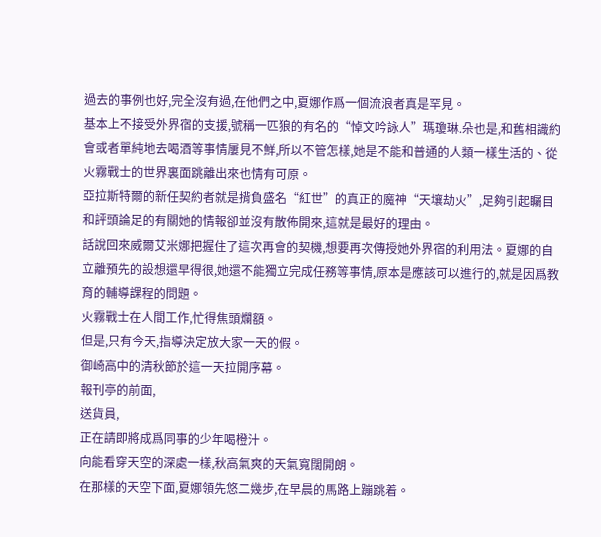過去的事例也好,完全沒有過,在他們之中,夏娜作爲一個流浪者真是罕見。
基本上不接受外界宿的支援,號稱一匹狼的有名的“悼文吟詠人”瑪瓊琳.朵也是,和舊相識約會或者單純地去喝酒等事情屢見不鮮,所以不管怎樣,她是不能和普通的人類一樣生活的、從火霧戰士的世界裏面跳離出來也情有可原。
亞拉斯特爾的新任契約者就是揹負盛名“紅世”的真正的魔神“天壤劫火”,足夠引起矚目和評頭論足的有關她的情報卻並沒有散佈開來,這就是最好的理由。
話說回來威爾艾米娜把握住了這次再會的契機,想要再次傳授她外界宿的利用法。夏娜的自立離預先的設想還早得很,她還不能獨立完成任務等事情,原本是應該可以進行的,就是因爲教育的輔導課程的問題。
火霧戰士在人間工作,忙得焦頭爛額。
但是,只有今天,指導決定放大家一天的假。
御崎高中的清秋節於這一天拉開序幕。
報刊亭的前面,
送貨員,
正在請即將成爲同事的少年喝橙汁。
向能看穿天空的深處一樣,秋高氣爽的天氣寬闊開朗。
在那樣的天空下面,夏娜領先悠二幾步,在早晨的馬路上蹦跳着。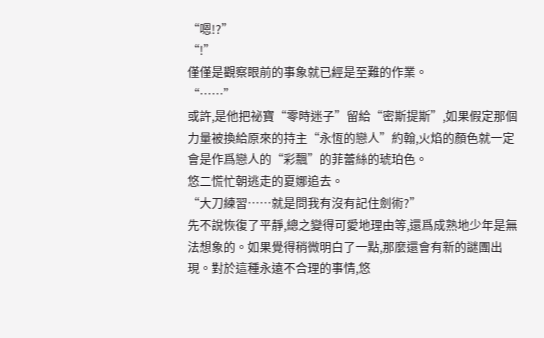“嗯!?”
“!”
僅僅是觀察眼前的事象就已經是至難的作業。
“……”
或許,是他把祕寶“零時迷子”留給“密斯提斯”,如果假定那個力量被換給原來的持主“永恆的戀人”約翰,火焰的顏色就一定會是作爲戀人的“彩飄”的菲蕾絲的琥珀色。
悠二慌忙朝逃走的夏娜追去。
“大刀練習……就是問我有沒有記住劍術?”
先不說恢復了平靜,總之變得可愛地理由等,還爲成熟地少年是無法想象的。如果覺得稍微明白了一點,那麼還會有新的謎團出現。對於這種永遠不合理的事情,悠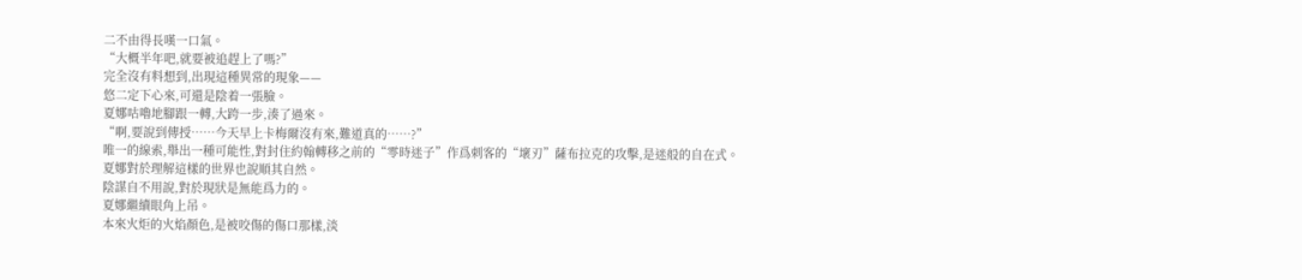二不由得長嘆一口氣。
“大概半年吧,就要被追趕上了嗎?”
完全沒有料想到,出現這種異常的現象——
悠二定下心來,可還是陰着一張臉。
夏娜咕嚕地腳跟一轉,大跨一步,湊了過來。
“啊,要說到傳授……今天早上卡梅爾沒有來,難道真的……?”
唯一的線索,舉出一種可能性,對封住約翰轉移之前的“零時迷子”作爲刺客的“壞刃”薩布拉克的攻擊,是迷般的自在式。
夏娜對於理解這樣的世界也說順其自然。
陰謀自不用說,對於現狀是無能爲力的。
夏娜繼續眼角上吊。
本來火炬的火焰顏色,是被咬傷的傷口那樣,淡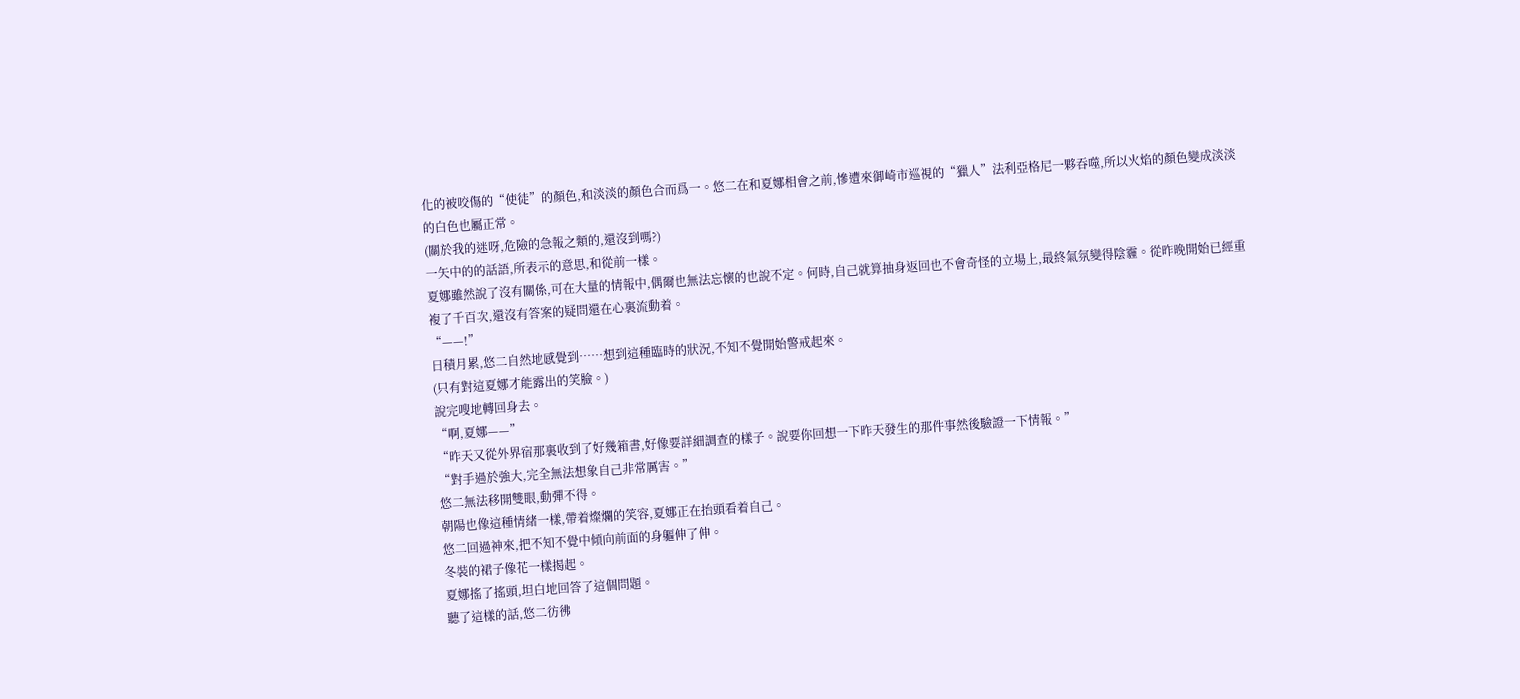化的被咬傷的“使徒”的顏色,和淡淡的顏色合而爲一。悠二在和夏娜相會之前,慘遭來御崎市巡視的“獵人”法利亞格尼一夥吞噬,所以火焰的顏色變成淡淡的白色也屬正常。
(關於我的迷呀,危險的急報之類的,還沒到嗎?)
一矢中的的話語,所表示的意思,和從前一樣。
夏娜雖然說了沒有關係,可在大量的情報中,偶爾也無法忘懷的也說不定。何時,自己就算抽身返回也不會奇怪的立場上,最終氣氛變得陰霾。從昨晚開始已經重複了千百次,還沒有答案的疑問還在心裏流動着。
“——!”
日積月累,悠二自然地感覺到……想到這種臨時的狀況,不知不覺開始警戒起來。
(只有對這夏娜才能露出的笑臉。)
說完嗖地轉回身去。
“啊,夏娜——”
“昨天又從外界宿那裏收到了好幾箱書,好像要詳細調查的樣子。說要你回想一下昨天發生的那件事然後驗證一下情報。”
“對手過於強大,完全無法想象自己非常厲害。”
悠二無法移開雙眼,動彈不得。
朝陽也像這種情緒一樣,帶着燦爛的笑容,夏娜正在抬頭看着自己。
悠二回過神來,把不知不覺中傾向前面的身軀伸了伸。
冬裝的裙子像花一樣揭起。
夏娜搖了搖頭,坦白地回答了這個問題。
聽了這樣的話,悠二彷彿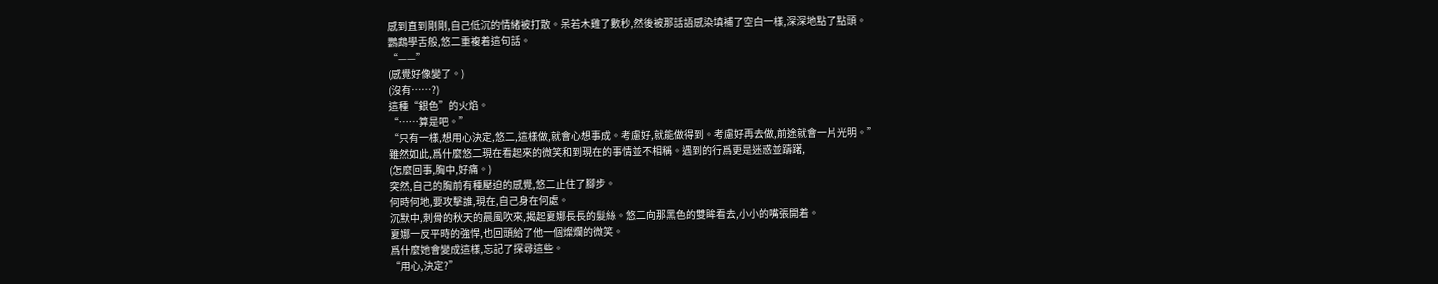感到直到剛剛,自己低沉的情緒被打散。呆若木雞了數秒,然後被那話語感染填補了空白一樣,深深地點了點頭。
鸚鵡學舌般,悠二重複着這句話。
“——”
(感覺好像變了。)
(沒有……?)
這種“銀色”的火焰。
“……算是吧。”
“只有一樣,想用心決定,悠二,這樣做,就會心想事成。考慮好,就能做得到。考慮好再去做,前途就會一片光明。”
雖然如此,爲什麼悠二現在看起來的微笑和到現在的事情並不相稱。遇到的行爲更是迷惑並躊躇,
(怎麼回事,胸中,好痛。)
突然,自己的胸前有種壓迫的感覺,悠二止住了腳步。
何時何地,要攻擊誰,現在,自己身在何處。
沉默中,刺骨的秋天的晨風吹來,揭起夏娜長長的髮絲。悠二向那黑色的雙眸看去,小小的嘴張開着。
夏娜一反平時的強悍,也回頭給了他一個燦爛的微笑。
爲什麼她會變成這樣,忘記了探尋這些。
“用心,決定?”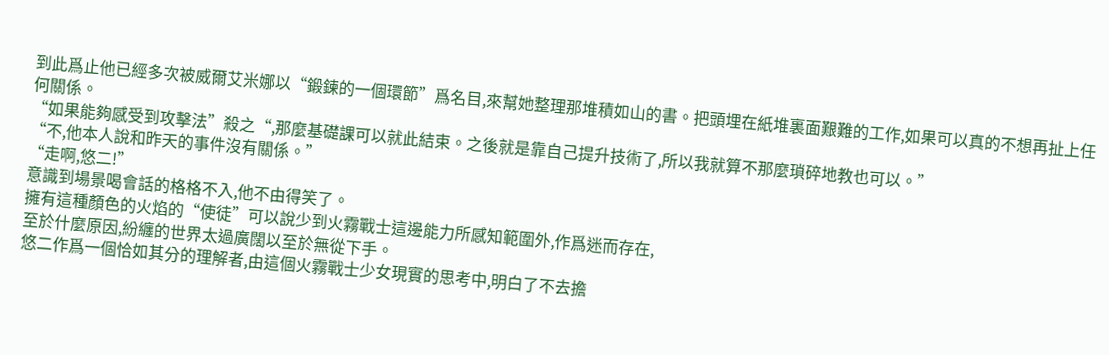到此爲止他已經多次被威爾艾米娜以“鍛鍊的一個環節”爲名目,來幫她整理那堆積如山的書。把頭埋在紙堆裏面艱難的工作,如果可以真的不想再扯上任何關係。
“如果能夠感受到攻擊法”殺之“,那麼基礎課可以就此結束。之後就是靠自己提升技術了,所以我就算不那麼瑣碎地教也可以。”
“不,他本人說和昨天的事件沒有關係。”
“走啊,悠二!”
意識到場景喝會話的格格不入,他不由得笑了。
擁有這種顏色的火焰的“使徒”可以說少到火霧戰士這邊能力所感知範圍外,作爲迷而存在,
至於什麼原因,紛纏的世界太過廣闊以至於無從下手。
悠二作爲一個恰如其分的理解者,由這個火霧戰士少女現實的思考中,明白了不去擔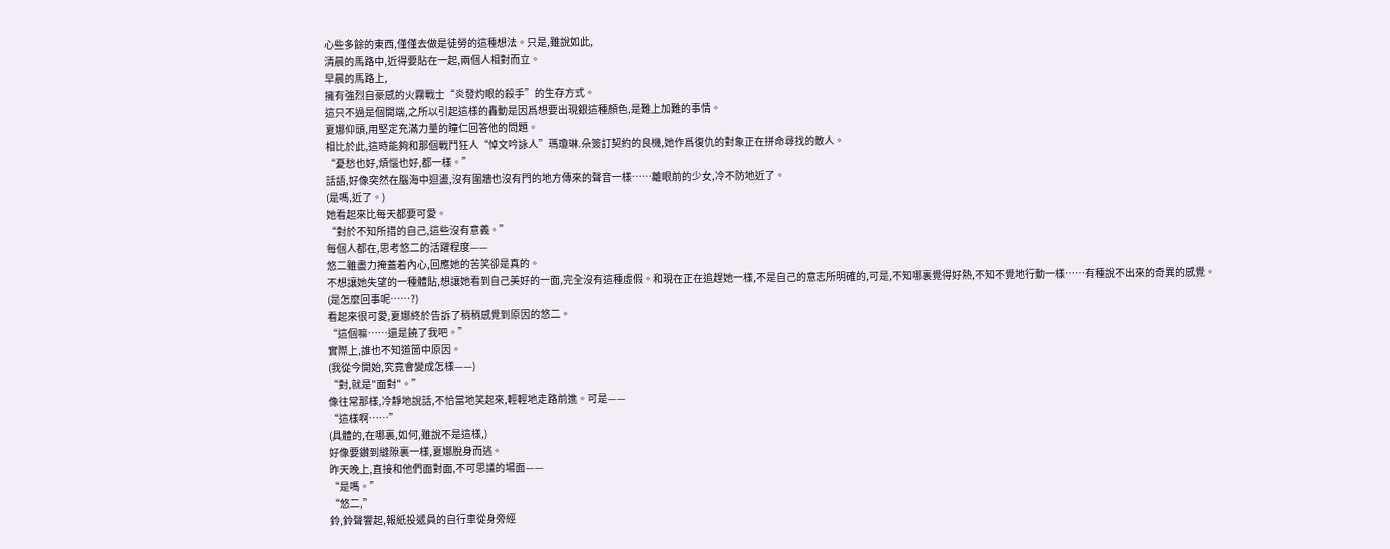心些多餘的東西,僅僅去做是徒勞的這種想法。只是,雖說如此,
清晨的馬路中,近得要貼在一起,兩個人相對而立。
早晨的馬路上,
擁有強烈自豪感的火霧戰士“炎發灼眼的殺手”的生存方式。
這只不過是個開端,之所以引起這樣的轟動是因爲想要出現銀這種顏色,是難上加難的事情。
夏娜仰頭,用堅定充滿力量的瞳仁回答他的問題。
相比於此,這時能夠和那個戰鬥狂人“悼文吟詠人”瑪瓊琳.朵簽訂契約的良機,她作爲復仇的對象正在拼命尋找的敵人。
“憂愁也好,煩惱也好,都一樣。”
話語,好像突然在腦海中迴盪,沒有圍牆也沒有門的地方傳來的聲音一樣……離眼前的少女,冷不防地近了。
(是嗎,近了。)
她看起來比每天都要可愛。
“對於不知所措的自己,這些沒有意義。”
每個人都在,思考悠二的活躍程度——
悠二雖盡力掩蓋着內心,回應她的苦笑卻是真的。
不想讓她失望的一種體貼,想讓她看到自己美好的一面,完全沒有這種虛假。和現在正在追趕她一樣,不是自己的意志所明確的,可是,不知哪裏覺得好熱,不知不覺地行動一樣……有種說不出來的奇異的感覺。
(是怎麼回事呢……?)
看起來很可愛,夏娜終於告訴了稍稍感覺到原因的悠二。
“這個嘛……還是饒了我吧。”
實際上,誰也不知道箇中原因。
(我從今開始,究竟會變成怎樣——)
“對,就是"面對"。”
像往常那樣,冷靜地說話,不恰當地笑起來,輕輕地走路前進。可是——
“這樣啊……”
(具體的,在哪裏,如何,雖說不是這樣,)
好像要鑽到縫隙裏一樣,夏娜脫身而逃。
昨天晚上,直接和他們面對面,不可思議的場面——
“是嗎。”
“悠二,”
鈴,鈴聲響起,報紙投遞員的自行車從身旁經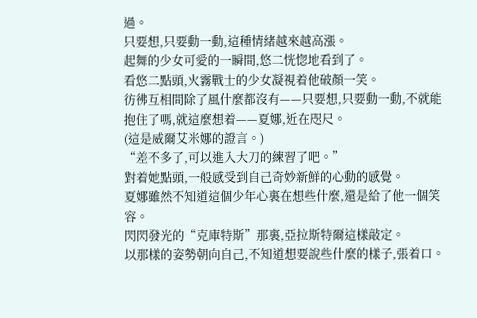過。
只要想,只要動一動,這種情緒越來越高漲。
起舞的少女可愛的一瞬間,悠二恍惚地看到了。
看悠二點頭,火霧戰士的少女凝視着他破顏一笑。
彷彿互相間除了風什麼都沒有——只要想,只要動一動,不就能抱住了嗎,就這麼想着——夏娜,近在咫尺。
(這是威爾艾米娜的證言。)
“差不多了,可以進入大刀的練習了吧。”
對着她點頭,一般感受到自己奇妙新鮮的心動的感覺。
夏娜雖然不知道這個少年心裏在想些什麼,還是給了他一個笑容。
閃閃發光的“克庫特斯”那裏,亞拉斯特爾這樣敲定。
以那樣的姿勢朝向自己,不知道想要說些什麼的樣子,張着口。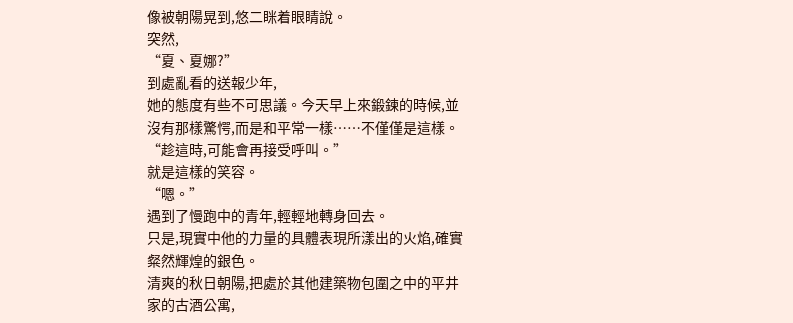像被朝陽晃到,悠二眯着眼睛說。
突然,
“夏、夏娜?”
到處亂看的送報少年,
她的態度有些不可思議。今天早上來鍛鍊的時候,並沒有那樣驚愕,而是和平常一樣……不僅僅是這樣。
“趁這時,可能會再接受呼叫。”
就是這樣的笑容。
“嗯。”
遇到了慢跑中的青年,輕輕地轉身回去。
只是,現實中他的力量的具體表現所漾出的火焰,確實粲然輝煌的銀色。
清爽的秋日朝陽,把處於其他建築物包圍之中的平井家的古酒公寓,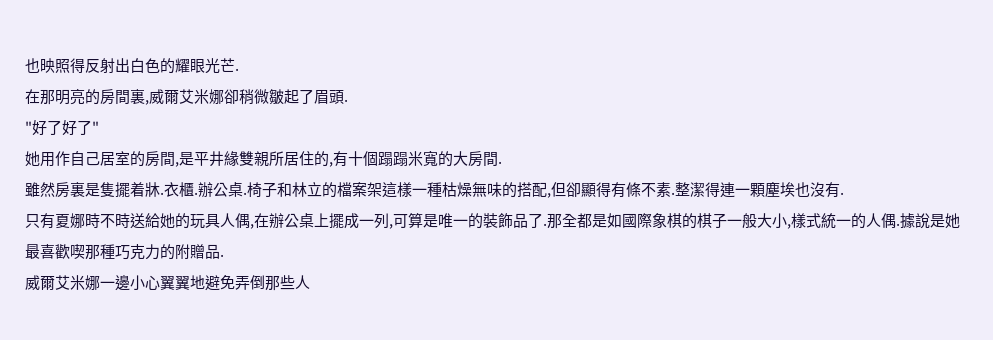也映照得反射出白色的耀眼光芒.
在那明亮的房間裏,威爾艾米娜卻稍微皺起了眉頭.
"好了好了"
她用作自己居室的房間,是平井緣雙親所居住的,有十個蹋蹋米寬的大房間.
雖然房裏是隻擺着牀.衣櫃.辦公桌.椅子和林立的檔案架這樣一種枯燥無味的搭配,但卻顯得有條不素.整潔得連一顆塵埃也沒有.
只有夏娜時不時送給她的玩具人偶,在辦公桌上擺成一列,可算是唯一的裝飾品了.那全都是如國際象棋的棋子一般大小,樣式統一的人偶.據說是她最喜歡喫那種巧克力的附贈品.
威爾艾米娜一邊小心翼翼地避免弄倒那些人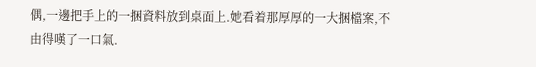偶,一邊把手上的一捆資料放到桌面上.她看着那厚厚的一大捆檔案,不由得嘆了一口氣.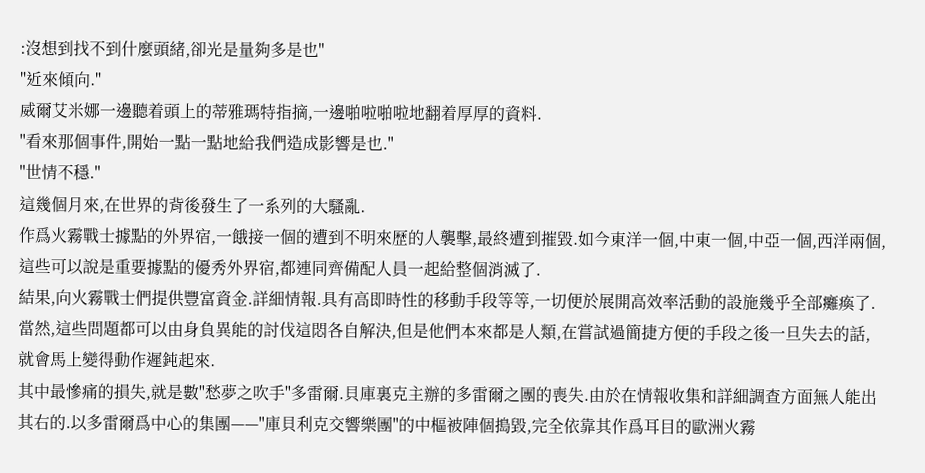:沒想到找不到什麼頭緒,卻光是量夠多是也"
"近來傾向."
威爾艾米娜一邊聽着頭上的蒂雅瑪特指摘,一邊啪啦啪啦地翻着厚厚的資料.
"看來那個事件,開始一點一點地給我們造成影響是也."
"世情不穩."
這幾個月來,在世界的背後發生了一系列的大騷亂.
作爲火霧戰士據點的外界宿,一餓接一個的遭到不明來歷的人襲擊,最終遭到摧毀.如今東洋一個,中東一個,中亞一個,西洋兩個,這些可以說是重要據點的優秀外界宿,都連同齊備配人員一起給整個消滅了.
結果,向火霧戰士們提供豐富資金.詳細情報.具有高即時性的移動手段等等,一切便於展開高效率活動的設施幾乎全部癱瘓了.當然,這些問題都可以由身負異能的討伐這悶各自解決,但是他們本來都是人類,在嘗試過簡捷方便的手段之後一旦失去的話,就會馬上變得動作遲鈍起來.
其中最慘痛的損失,就是數"愁夢之吹手"多雷爾.貝庫裏克主辦的多雷爾之團的喪失.由於在情報收集和詳細調查方面無人能出其右的.以多雷爾爲中心的集團——"庫貝利克交響樂團"的中樞被陣個搗毀,完全依靠其作爲耳目的歐洲火霧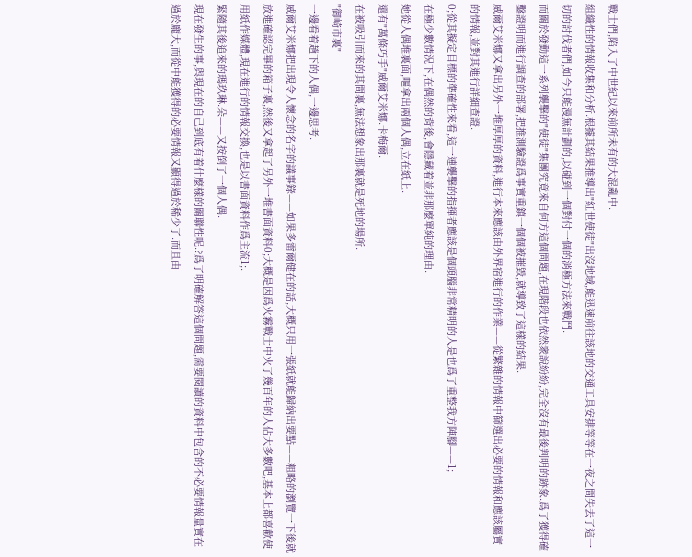戰士們,陷入了中世紀以來前所未有的大混亂中.
組織性的情報收集和分析.根據其結果推導出"紅世使徒"出沒地域,能迅速前往該地的交通工具安排等等在一夜之間失去了這一切的討伐者們,如今只能漫無計劃的,以碰到一個對付一個的消極方法來戰鬥.
而關於發動這一系列襲擊的"使徒"集團究竟來自何方這個問題,在現階段也依然衆說紛紛,完全沒有最後判明的跡象.爲了獲得確鑿證明而進行調查的部署,把推測驗證爲事實重鎮一個個被摧毀,就導致了這樣的結果.
威爾艾米娜又拿出另外一堆厚厚的資料,進行本來應該由外界宿進行的作業——從繁雜的情報中篩選出必要的情報和應該屬實的情報,並對其進行詳細查證.
0;從其擬定目標的準確性來看,這一連襲擊的指揮者應該是個頭腦非常精明的人是也爲了重整我方陣腳——1;
在極少數情況下,在偶然的背後,會隱藏着並非那麼單純的理由.
她從人偶堆裏面,嘔拿出兩個人偶,立在紙上.
還有"萬條巧手"威爾艾米娜.卡梅爾.
在被吸引而來的其間裏,無法想象出那裏就是死地的場所.
"御崎市裏"
一邊看着趟下的人偶,一邊思考.
威爾艾米娜把出現令人懷念的名字的議事錄——如果多雷爾健在的話,大概只用一張紙就能歸納出要點——粗略的瀏覽一下後就放進確認完畢的箱子裏,然後又拿起了另外一堆書面資料0;大概是因爲火霧戰士中火了幾百年的人佔大多數吧,基本上都喜歡使用紙作媒體,現在進行的情報交換,也是以書面資料作爲主流1;.
緊隨其後追來的瑪玖琳.朵——又按倒了一個人偶.
現在發生的事,與現在的自己到底有着什麼樣的關聯性呢.?爲了明確解答這個問題,需要閱讀的資料中包含的不必要情報量實在過於龐大,而從中能獲得的必要情報又顯得過於稀少了.而且由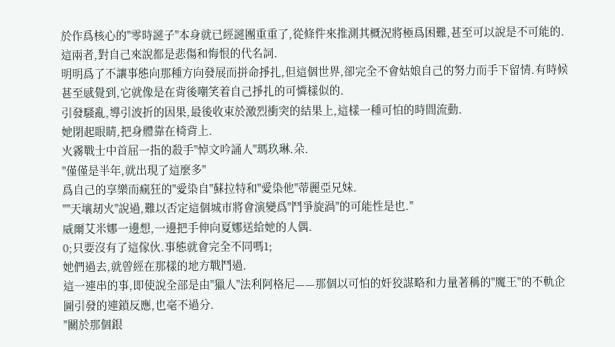於作爲核心的"零時謎子"本身就已經謎團重重了,從條件來推測其概況將極爲困難,甚至可以說是不可能的.
這兩者,對自己來說都是悲傷和悔恨的代名詞.
明明爲了不讓事態向那種方向發展而拼命掙扎,但這個世界,卻完全不會姑娘自己的努力而手下留情.有時候甚至感覺到,它就像是在背後嘲笑着自己掙扎的可憐樣似的.
引發騷亂,導引波折的因果,最後收束於激烈衝突的結果上,這樣一種可怕的時間流動.
她閉起眼睛,把身體靠在椅背上.
火霧戰士中首屈一指的殺手"悼文吟誦人"瑪玖琳.朵.
"僅僅是半年,就出現了這麼多"
爲自己的享樂而瘋狂的"愛染自"蘇拉特和"愛染他"蒂麗亞兄妹.
""天壤刼火"說過,難以否定這個城市將會演變爲"鬥爭旋渦"的可能性是也."
威爾艾米娜一邊想,一邊把手伸向夏娜送給她的人偶.
0;只要沒有了這傢伙.事態就會完全不同嗎1;
她們過去,就曾經在那樣的地方戰鬥過.
這一連串的事,即使說全部是由"獵人"法利阿格尼——那個以可怕的奸狡謀略和力量著稱的"魔王"的不軌企圖引發的連鎖反應,也毫不過分.
"關於那個銀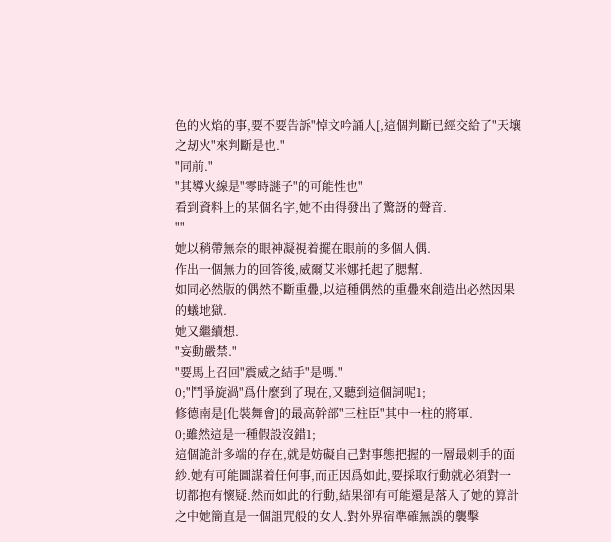色的火焰的事,要不要告訴"悼文吟誦人[,這個判斷已經交給了"天壤之刼火"來判斷是也."
"同前."
"其導火線是"零時謎子"的可能性也"
看到資料上的某個名字,她不由得發出了驚訝的聲音.
""
她以稍帶無奈的眼神凝視着擺在眼前的多個人偶.
作出一個無力的回答後,威爾艾米娜托起了腮幫.
如同必然版的偶然不斷重疊,以這種偶然的重疊來創造出必然因果的蟻地獄.
她又繼續想.
"妄動嚴禁."
"要馬上召回"震威之結手"是嗎."
0;"鬥爭旋渦"爲什麼到了現在,又聽到這個詞呢1;
修德南是[化裝舞會]的最高幹部"三柱臣"其中一柱的將軍.
0;雖然這是一種假設沒錯1;
這個詭計多端的存在,就是妨礙自己對事態把握的一層最刺手的面紗.她有可能圖謀着任何事,而正因爲如此,要採取行動就必須對一切都抱有懷疑.然而如此的行動,結果卻有可能還是落入了她的算計之中她簡直是一個詛咒般的女人.對外界宿準確無誤的襲擊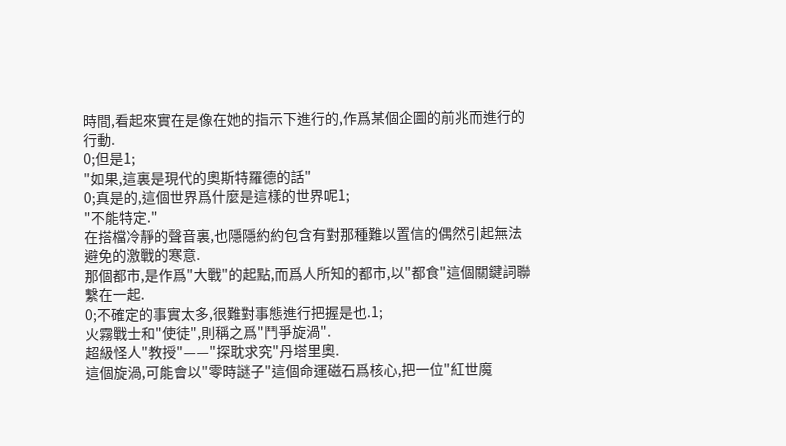時間,看起來實在是像在她的指示下進行的,作爲某個企圖的前兆而進行的行動.
0;但是1;
"如果,這裏是現代的奧斯特羅德的話"
0;真是的,這個世界爲什麼是這樣的世界呢1;
"不能特定."
在搭檔冷靜的聲音裏,也隱隱約約包含有對那種難以置信的偶然引起無法避免的激戰的寒意.
那個都市,是作爲"大戰"的起點,而爲人所知的都市,以"都食"這個關鍵詞聯繫在一起.
0;不確定的事實太多,很難對事態進行把握是也.1;
火霧戰士和"使徒",則稱之爲"鬥爭旋渦".
超級怪人"教授"——"探耽求究"丹塔里奧.
這個旋渦,可能會以"零時謎子"這個命運磁石爲核心,把一位"紅世魔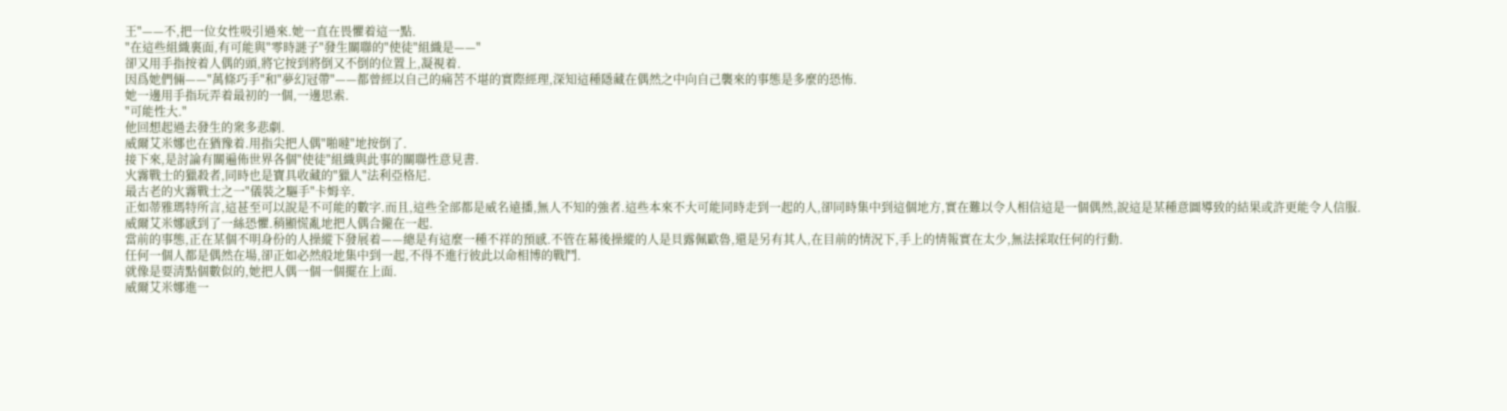王"——不,把一位女性吸引過來.她一直在畏懼着這一點.
"在這些組織裏面,有可能與"零時謎子"發生關聯的"使徒"組織是——"
卻又用手指按着人偶的頭,將它按到將倒又不倒的位置上,凝視着.
因爲她們倆——"萬條巧手"和"夢幻冠帶"——都曾經以自己的痛苦不堪的實際經理,深知這種隱藏在偶然之中向自己襲來的事態是多麼的恐怖.
她一邊用手指玩弄着最初的一個,一邊思索.
"可能性大."
他回想起過去發生的衆多悲劇.
威爾艾米娜也在猶豫着.用指尖把人偶"啪噠"地按倒了.
接下來,是討論有關遍佈世界各個"使徒"組織與此事的關聯性意見書.
火霧戰士的獵殺者,同時也是寶具收藏的"獵人"法利亞格尼.
最古老的火霧戰士之一"儀裝之驅手"卡姆辛.
正如蒂雅瑪特所言,這甚至可以說是不可能的數字.而且,這些全部都是威名遠播,無人不知的強者.這些本來不大可能同時走到一起的人,卻同時集中到這個地方,實在難以令人相信這是一個偶然,說這是某種意圖導致的結果或許更能令人信服.
威爾艾米娜感到了一絲恐懼.稍顯慌亂地把人偶合攏在一起.
當前的事態,正在某個不明身份的人操縱下發展着——總是有這麼一種不祥的預感.不管在幕後操縱的人是貝露佩歐魯,還是另有其人,在目前的情況下,手上的情報實在太少,無法採取任何的行動.
任何一個人都是偶然在場,卻正如必然般地集中到一起,不得不進行彼此以命相博的戰鬥.
就像是要清點個數似的,她把人偶一個一個擺在上面.
威爾艾米娜進一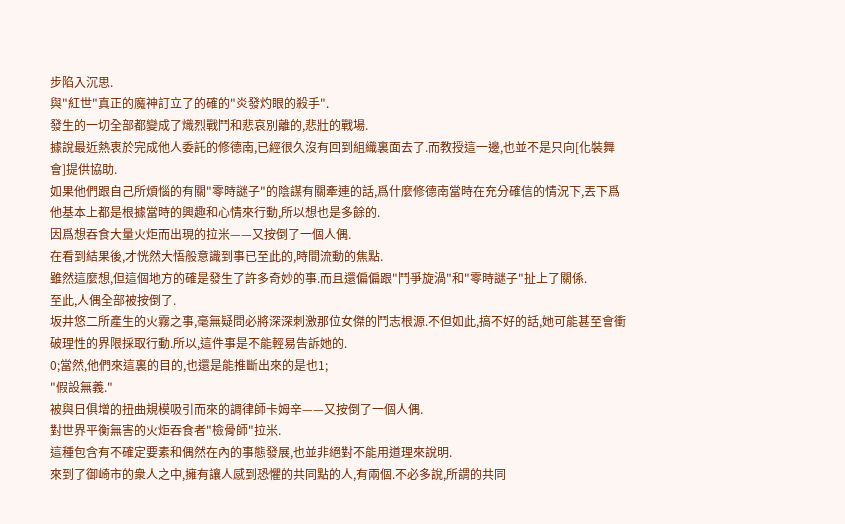步陷入沉思.
與"紅世"真正的魔神訂立了的確的"炎發灼眼的殺手".
發生的一切全部都變成了熾烈戰鬥和悲哀別離的,悲壯的戰場.
據說最近熱衷於完成他人委託的修德南,已經很久沒有回到組織裏面去了.而教授這一邊,也並不是只向[化裝舞會]提供協助.
如果他們跟自己所煩惱的有關"零時謎子"的陰謀有關牽連的話,爲什麼修德南當時在充分確信的情況下,丟下爲他基本上都是根據當時的興趣和心情來行動,所以想也是多餘的.
因爲想吞食大量火炬而出現的拉米——又按倒了一個人偶.
在看到結果後,才恍然大悟般意識到事已至此的,時間流動的焦點.
雖然這麼想,但這個地方的確是發生了許多奇妙的事.而且還偏偏跟"鬥爭旋渦"和"零時謎子"扯上了關係.
至此,人偶全部被按倒了.
坂井悠二所產生的火霧之事,毫無疑問必將深深刺激那位女傑的鬥志根源.不但如此,搞不好的話,她可能甚至會衝破理性的界限採取行動.所以,這件事是不能輕易告訴她的.
0;當然,他們來這裏的目的,也還是能推斷出來的是也1;
"假設無義."
被與日俱增的扭曲規模吸引而來的調律師卡姆辛——又按倒了一個人偶.
對世界平衡無害的火炬吞食者"檢骨師"拉米.
這種包含有不確定要素和偶然在內的事態發展,也並非絕對不能用道理來說明.
來到了御崎市的衆人之中,擁有讓人感到恐懼的共同點的人,有兩個.不必多說,所謂的共同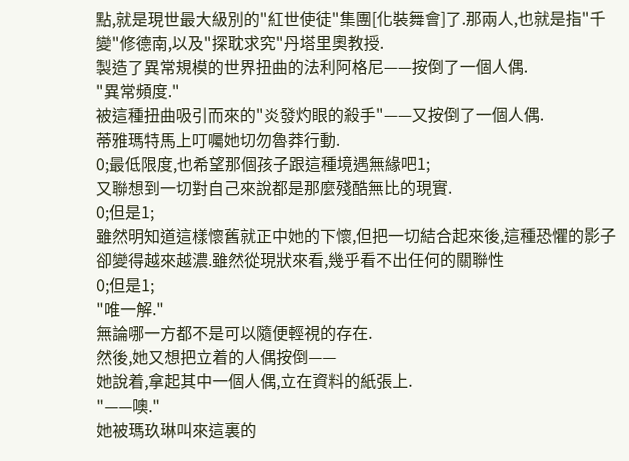點,就是現世最大級別的"紅世使徒"集團[化裝舞會]了.那兩人,也就是指"千變"修德南,以及"探耽求究"丹塔里奧教授.
製造了異常規模的世界扭曲的法利阿格尼——按倒了一個人偶.
"異常頻度."
被這種扭曲吸引而來的"炎發灼眼的殺手"——又按倒了一個人偶.
蒂雅瑪特馬上叮囑她切勿魯莽行動.
0;最低限度,也希望那個孩子跟這種境遇無緣吧1;
又聯想到一切對自己來說都是那麼殘酷無比的現實.
0;但是1;
雖然明知道這樣懷舊就正中她的下懷,但把一切結合起來後,這種恐懼的影子卻變得越來越濃.雖然從現狀來看,幾乎看不出任何的關聯性
0;但是1;
"唯一解."
無論哪一方都不是可以隨便輕視的存在.
然後,她又想把立着的人偶按倒——
她說着,拿起其中一個人偶,立在資料的紙張上.
"——噢."
她被瑪玖琳叫來這裏的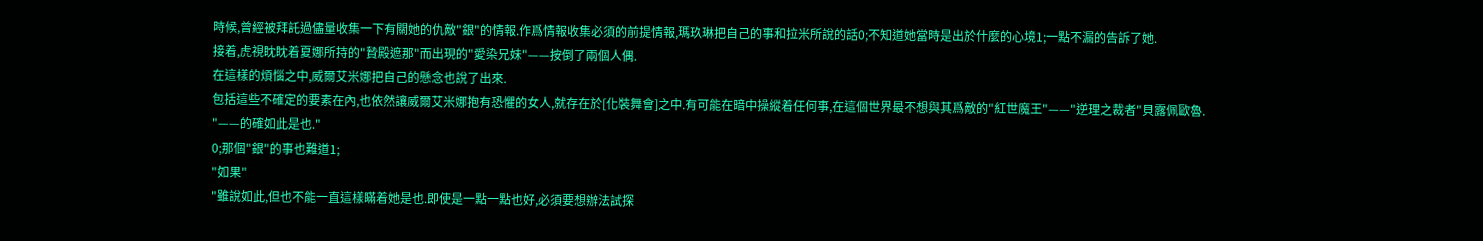時候,曾經被拜託過儘量收集一下有關她的仇敵"銀"的情報.作爲情報收集必須的前提情報,瑪玖琳把自己的事和拉米所說的話0;不知道她當時是出於什麼的心境1;一點不漏的告訴了她.
接着,虎視眈眈着夏娜所持的"贄殿遮那"而出現的"愛染兄妹"——按倒了兩個人偶.
在這樣的煩惱之中,威爾艾米娜把自己的懸念也說了出來.
包括這些不確定的要素在內,也依然讓威爾艾米娜抱有恐懼的女人,就存在於[化裝舞會]之中.有可能在暗中操縱着任何事,在這個世界最不想與其爲敵的"紅世魔王"——"逆理之裁者"貝露佩歐魯.
"——的確如此是也."
0;那個"銀"的事也難道1;
"如果"
"雖說如此,但也不能一直這樣瞞着她是也.即使是一點一點也好,必須要想辦法試探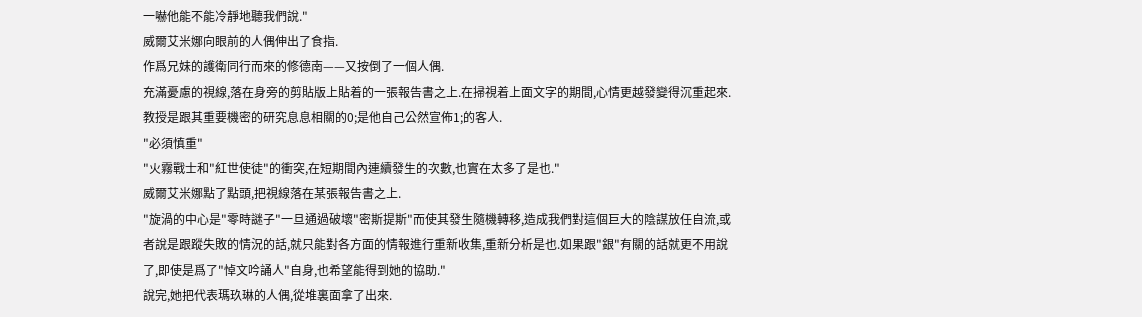一嚇他能不能冷靜地聽我們說."
威爾艾米娜向眼前的人偶伸出了食指.
作爲兄妹的護衛同行而來的修德南——又按倒了一個人偶.
充滿憂慮的視線,落在身旁的剪貼版上貼着的一張報告書之上.在掃視着上面文字的期間,心情更越發變得沉重起來.
教授是跟其重要機密的研究息息相關的0;是他自己公然宣佈1;的客人.
"必須慎重"
"火霧戰士和"紅世使徒"的衝突,在短期間內連續發生的次數,也實在太多了是也."
威爾艾米娜點了點頭,把視線落在某張報告書之上.
"旋渦的中心是"零時謎子"一旦通過破壞"密斯提斯"而使其發生隨機轉移,造成我們對這個巨大的陰謀放任自流,或者說是跟蹤失敗的情況的話,就只能對各方面的情報進行重新收集,重新分析是也.如果跟"銀"有關的話就更不用說了,即使是爲了"悼文吟誦人"自身,也希望能得到她的協助."
說完,她把代表瑪玖琳的人偶,從堆裏面拿了出來.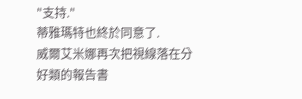"支持."
蒂雅瑪特也終於同意了.
威爾艾米娜再次把視線落在分好類的報告書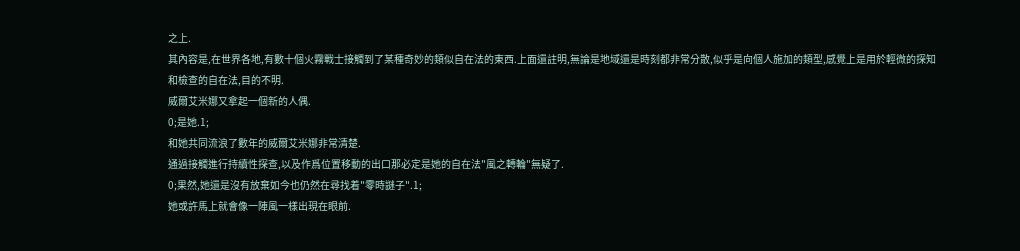之上.
其內容是,在世界各地,有數十個火霧戰士接觸到了某種奇妙的類似自在法的東西.上面還註明,無論是地域還是時刻都非常分散,似乎是向個人施加的類型,感覺上是用於輕微的探知和檢查的自在法,目的不明.
威爾艾米娜又拿起一個新的人偶.
0;是她.1;
和她共同流浪了數年的威爾艾米娜非常清楚.
通過接觸進行持續性探查,以及作爲位置移動的出口那必定是她的自在法"風之轉輪"無疑了.
0;果然,她還是沒有放棄如今也仍然在尋找着"零時謎子".1;
她或許馬上就會像一陣風一樣出現在眼前.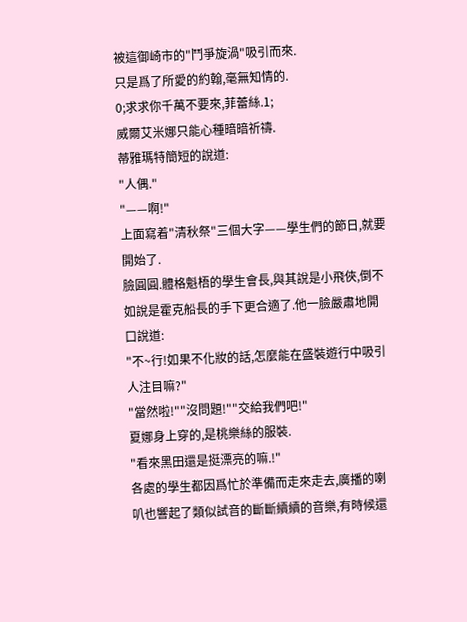被這御崎市的"鬥爭旋渦"吸引而來.
只是爲了所愛的約翰,毫無知情的.
0;求求你千萬不要來,菲蕾絲.1;
威爾艾米娜只能心種暗暗祈禱.
蒂雅瑪特簡短的說道:
"人偶."
"——啊!"
上面寫着"清秋祭"三個大字——學生們的節日,就要開始了.
臉圓圓.體格魁梧的學生會長,與其說是小飛俠,倒不如說是霍克船長的手下更合適了.他一臉嚴肅地開口說道:
"不~行!如果不化妝的話,怎麼能在盛裝遊行中吸引人注目嘛?"
"當然啦!""沒問題!""交給我們吧!"
夏娜身上穿的,是桃樂絲的服裝.
"看來黑田還是挺漂亮的嘛.!"
各處的學生都因爲忙於準備而走來走去,廣播的喇叭也響起了類似試音的斷斷續續的音樂,有時候還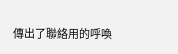傳出了聯絡用的呼喚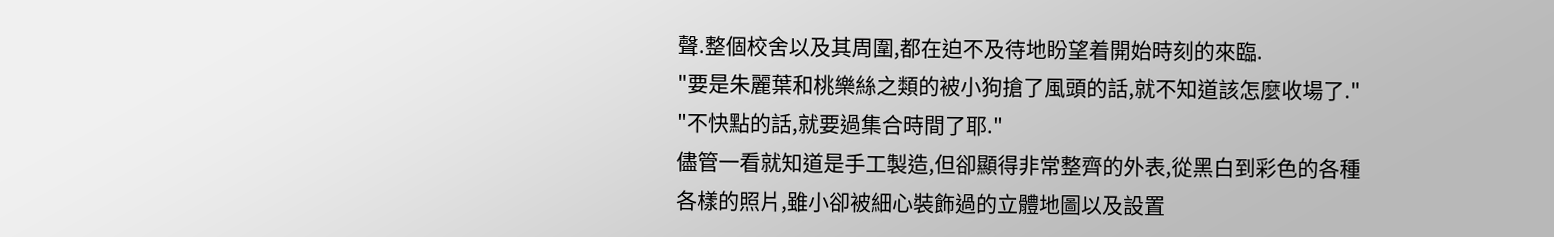聲.整個校舍以及其周圍,都在迫不及待地盼望着開始時刻的來臨.
"要是朱麗葉和桃樂絲之類的被小狗搶了風頭的話,就不知道該怎麼收場了."
"不快點的話,就要過集合時間了耶."
儘管一看就知道是手工製造,但卻顯得非常整齊的外表,從黑白到彩色的各種各樣的照片,雖小卻被細心裝飾過的立體地圖以及設置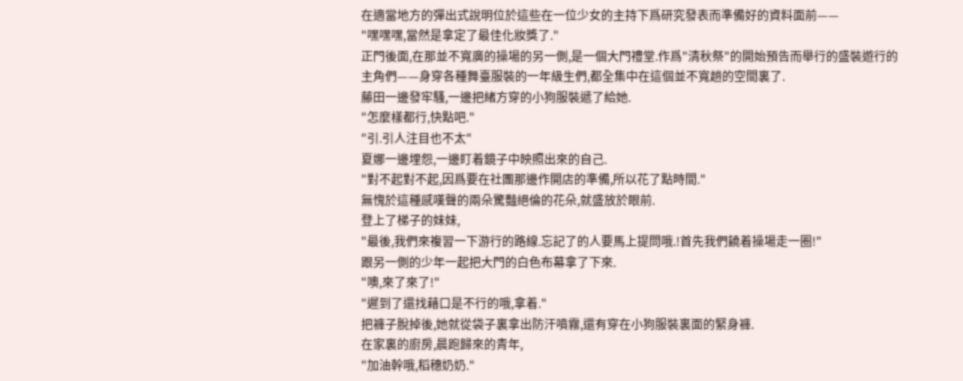在適當地方的彈出式說明位於這些在一位少女的主持下爲研究發表而準備好的資料面前——
"嘿嘿嘿,當然是拿定了最佳化妝獎了."
正門後面,在那並不寬廣的操場的另一側,是一個大門禮堂.作爲"清秋祭"的開始預告而舉行的盛裝遊行的主角們——身穿各種舞臺服裝的一年級生們,都全集中在這個並不寬趟的空間裏了.
藤田一邊發牢騷,一邊把緒方穿的小狗服裝遞了給她.
"怎麼樣都行,快點吧."
"引.引人注目也不太"
夏娜一邊埋怨,一邊盯着鏡子中映照出來的自己.
"對不起對不起,因爲要在社團那邊作開店的準備,所以花了點時間."
無愧於這種感嘆聲的兩朵驚豔絕倫的花朵,就盛放於眼前.
登上了梯子的妹妹,
"最後,我們來複習一下游行的路線.忘記了的人要馬上提問哦.!首先我們饒着操場走一圈!"
跟另一側的少年一起把大門的白色布幕拿了下來.
"噢,來了來了!"
"遲到了還找藉口是不行的哦,拿着."
把褲子脫掉後,她就從袋子裏拿出防汗噴霧,還有穿在小狗服裝裏面的緊身褲.
在家裏的廚房,晨跑歸來的青年,
"加油幹哦,稻穗奶奶."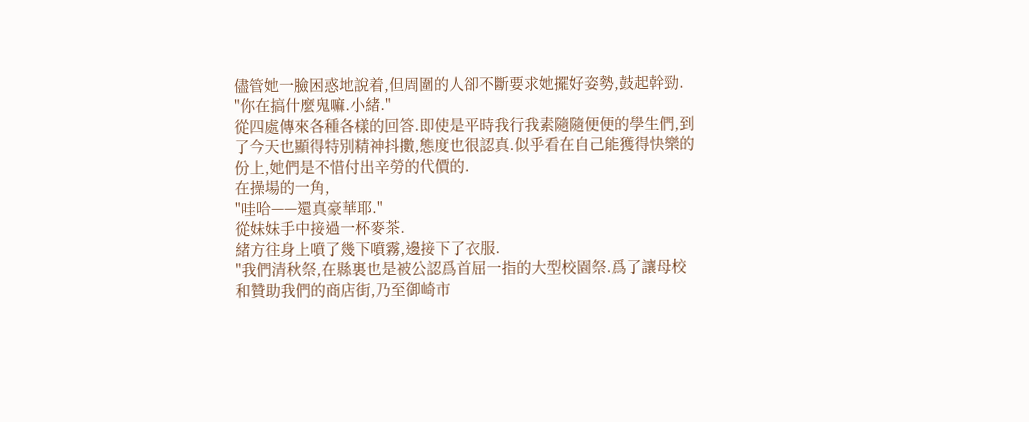儘管她一臉困惑地說着,但周圍的人卻不斷要求她擺好姿勢,鼓起幹勁.
"你在搞什麼鬼嘛.小緒."
從四處傳來各種各樣的回答.即使是平時我行我素隨隨便便的學生們,到了今天也顯得特別精神抖擻,態度也很認真.似乎看在自己能獲得快樂的份上,她們是不惜付出辛勞的代價的.
在操場的一角,
"哇哈——還真豪華耶."
從妹妹手中接過一杯麥茶.
緒方往身上噴了幾下噴霧,邊接下了衣服.
"我們清秋祭,在縣裏也是被公認爲首屈一指的大型校園祭.爲了讓母校和贊助我們的商店街,乃至御崎市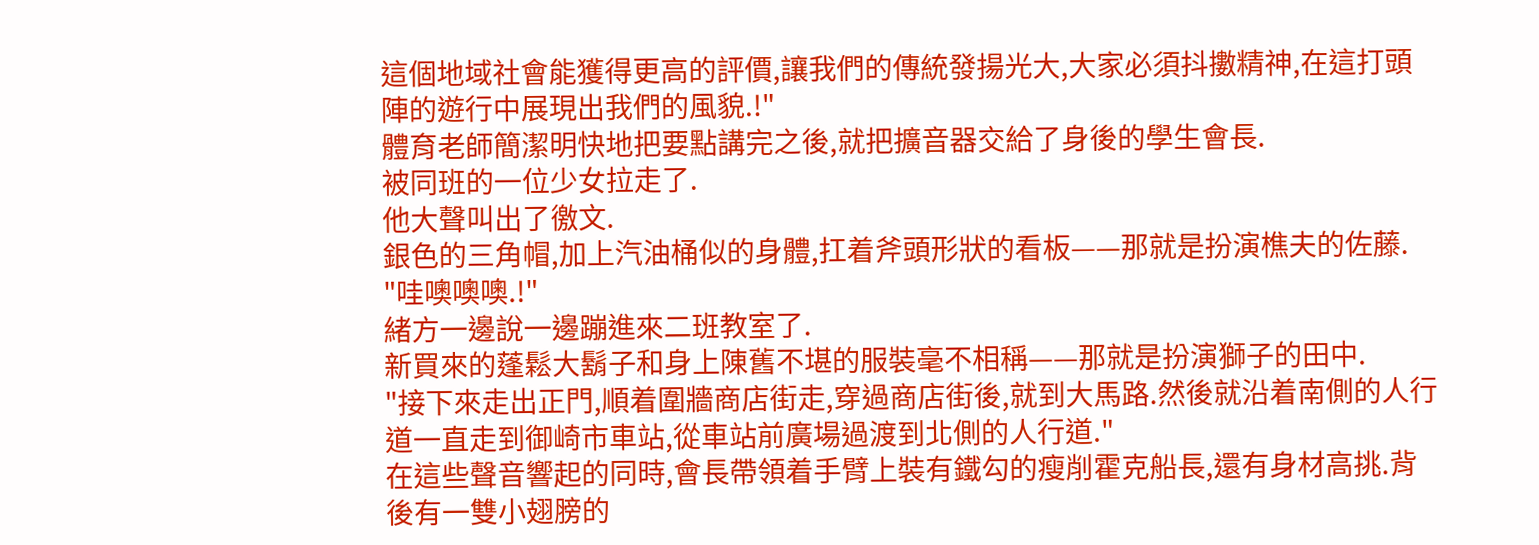這個地域社會能獲得更高的評價,讓我們的傳統發揚光大,大家必須抖擻精神,在這打頭陣的遊行中展現出我們的風貌.!"
體育老師簡潔明快地把要點講完之後,就把擴音器交給了身後的學生會長.
被同班的一位少女拉走了.
他大聲叫出了徼文.
銀色的三角帽,加上汽油桶似的身體,扛着斧頭形狀的看板——那就是扮演樵夫的佐藤.
"哇噢噢噢.!"
緒方一邊說一邊蹦進來二班教室了.
新買來的蓬鬆大鬍子和身上陳舊不堪的服裝毫不相稱——那就是扮演獅子的田中.
"接下來走出正門,順着圍牆商店街走,穿過商店街後,就到大馬路.然後就沿着南側的人行道一直走到御崎市車站,從車站前廣場過渡到北側的人行道."
在這些聲音響起的同時,會長帶領着手臂上裝有鐵勾的瘦削霍克船長,還有身材高挑.背後有一雙小翅膀的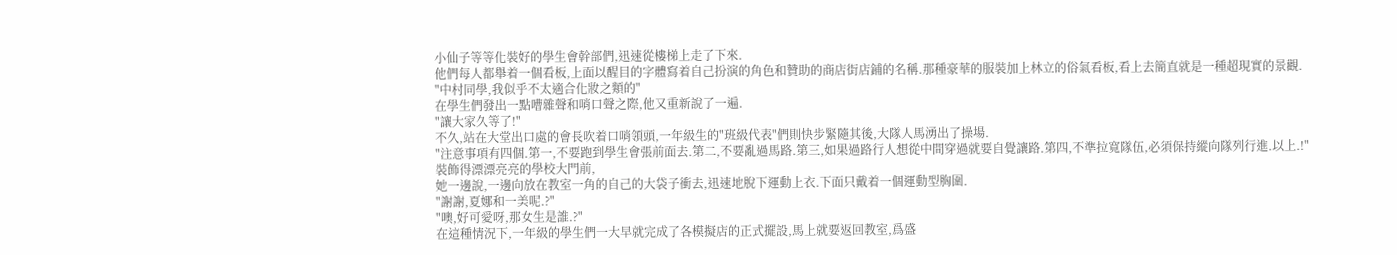小仙子等等化裝好的學生會幹部們,迅速從樓梯上走了下來.
他們每人都舉着一個看板,上面以醒目的字體寫着自己扮演的角色和贊助的商店街店鋪的名稱.那種豪華的服裝加上林立的俗氣看板,看上去簡直就是一種超現實的景觀.
"中村同學,我似乎不太適合化妝之類的"
在學生們發出一點嘈雜聲和哨口聲之際,他又重新說了一遍.
"讓大家久等了!"
不久,站在大堂出口處的會長吹着口哨領頭,一年級生的"班級代表"們則快步緊隨其後,大隊人馬湧出了操場.
"注意事項有四個.第一,不要跑到學生會張前面去.第二,不要亂過馬路.第三,如果過路行人想從中間穿過就要自覺讓路.第四,不準拉寬隊伍,必須保持縱向隊列行進.以上.!"
裝飾得漂漂亮亮的學校大門前,
她一邊說,一邊向放在教室一角的自己的大袋子衝去,迅速地脫下運動上衣.下面只戴着一個運動型胸圍.
"謝謝,夏娜和一美呢.?"
"噢,好可愛呀,那女生是誰.?"
在這種情況下,一年級的學生們一大早就完成了各模擬店的正式擺設,馬上就要返回教室,爲盛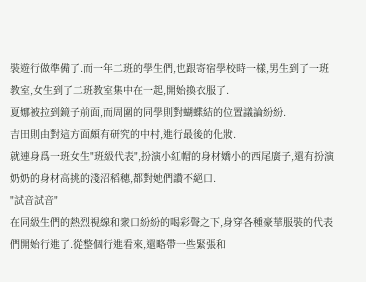裝遊行做準備了.而一年二班的學生們,也跟寄宿學校時一樣,男生到了一班教室,女生到了二班教室集中在一起,開始換衣服了.
夏娜被拉到鏡子前面,而周圍的同學則對蝴蝶結的位置議論紛紛.
吉田則由對這方面頗有研究的中村,進行最後的化妝.
就連身爲一班女生"班級代表",扮演小紅帽的身材嬌小的西尾廣子,還有扮演奶奶的身材高挑的淺沼稻穗,都對她們讚不絕口.
"試音試音"
在同級生們的熱烈視線和衆口紛紛的喝彩聲之下,身穿各種豪華服裝的代表們開始行進了.從整個行進看來,還略帶一些緊張和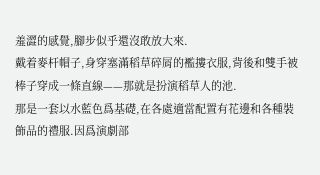羞澀的感覺,腳步似乎還沒敢放大來.
戴着麥杆帽子,身穿塞滿稻草碎屑的襤摟衣服,背後和雙手被棒子穿成一條直線——那就是扮演稻草人的池.
那是一套以水藍色爲基礎,在各處適當配置有花邊和各種裝飾品的禮服.因爲演劇部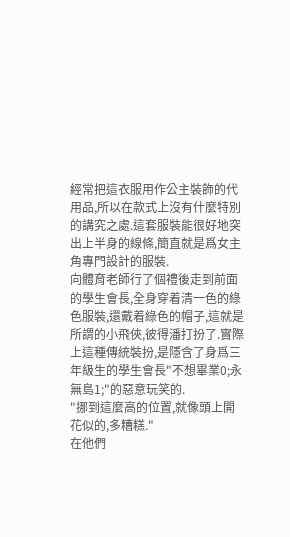經常把這衣服用作公主裝飾的代用品,所以在款式上沒有什麼特別的講究之處.這套服裝能很好地突出上半身的線條,簡直就是爲女主角專門設計的服裝.
向體育老師行了個禮後走到前面的學生會長,全身穿着清一色的綠色服裝,還戴着綠色的帽子,這就是所謂的小飛俠,彼得潘打扮了.實際上這種傳統裝扮,是隱含了身爲三年級生的學生會長"不想畢業0;永無島1;"的惡意玩笑的.
"挪到這麼高的位置,就像頭上開花似的,多糟糕."
在他們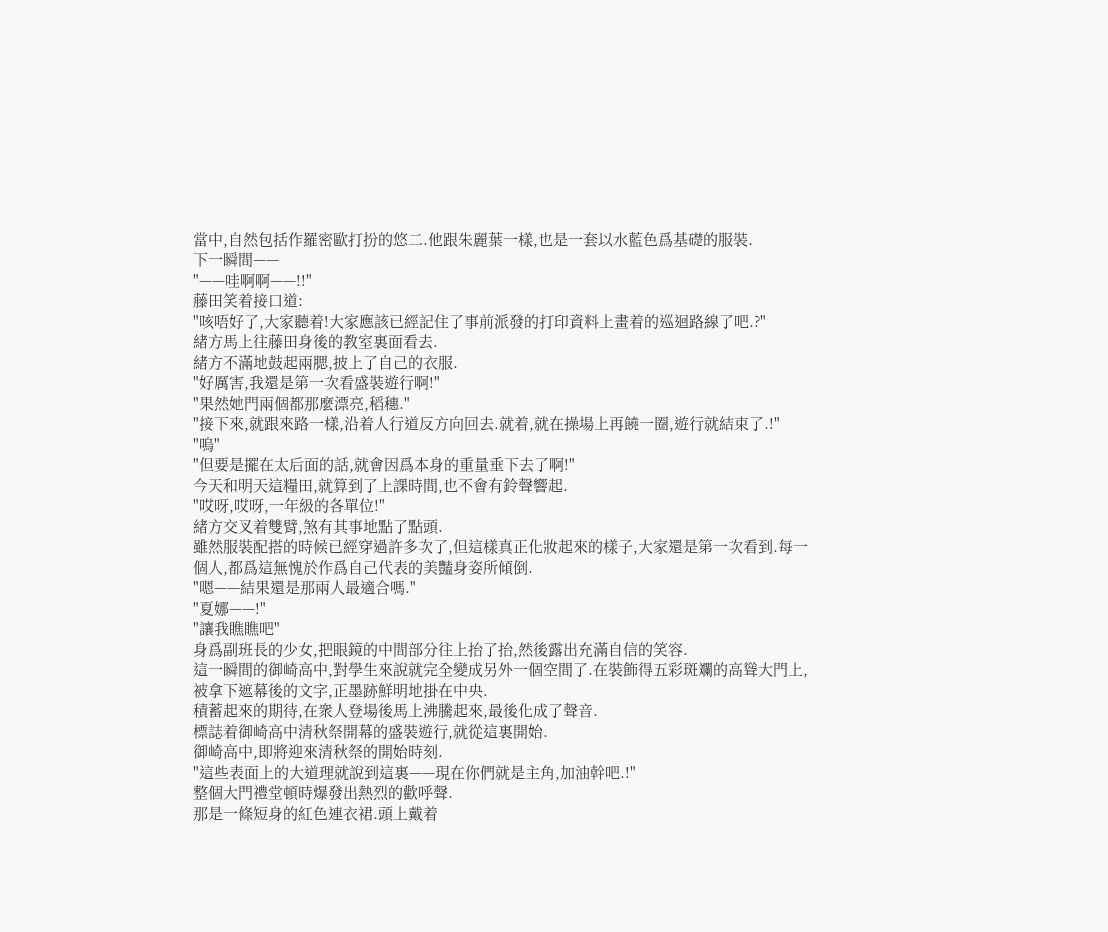當中,自然包括作羅密歐打扮的悠二.他跟朱麗葉一樣,也是一套以水藍色爲基礎的服裝.
下一瞬間——
"——哇啊啊——!!"
藤田笑着接口道:
"咳唔好了,大家聽着!大家應該已經記住了事前派發的打印資料上畫着的巡迴路線了吧.?"
緒方馬上往藤田身後的教室裏面看去.
緒方不滿地鼓起兩腮,披上了自己的衣服.
"好厲害,我還是第一次看盛裝遊行啊!"
"果然她門兩個都那麼漂亮,稻穗."
"接下來,就跟來路一樣,沿着人行道反方向回去.就着,就在操場上再饒一圈,遊行就結束了.!"
"嗚"
"但要是擺在太后面的話,就會因爲本身的重量垂下去了啊!"
今天和明天這糧田,就算到了上課時間,也不會有鈴聲響起.
"哎呀,哎呀,一年級的各單位!"
緒方交叉着雙臂,煞有其事地點了點頭.
雖然服裝配搭的時候已經穿過許多次了,但這樣真正化妝起來的樣子,大家還是第一次看到.每一個人,都爲這無愧於作爲自己代表的美豔身姿所傾倒.
"嗯——結果還是那兩人最適合嗎."
"夏娜——!"
"讓我瞧瞧吧"
身爲副班長的少女,把眼鏡的中間部分往上抬了抬,然後露出充滿自信的笑容.
這一瞬間的御崎高中,對學生來說就完全變成另外一個空間了.在裝飾得五彩斑斕的高聳大門上,被拿下遮幕後的文字,正墨跡鮮明地掛在中央.
積蓄起來的期待,在衆人登場後馬上沸騰起來,最後化成了聲音.
標誌着御崎高中清秋祭開幕的盛裝遊行,就從這裏開始.
御崎高中,即將迎來清秋祭的開始時刻.
"這些表面上的大道理就說到這裏——現在你們就是主角,加油幹吧.!"
整個大門禮堂頓時爆發出熱烈的歡呼聲.
那是一條短身的紅色連衣裙.頭上戴着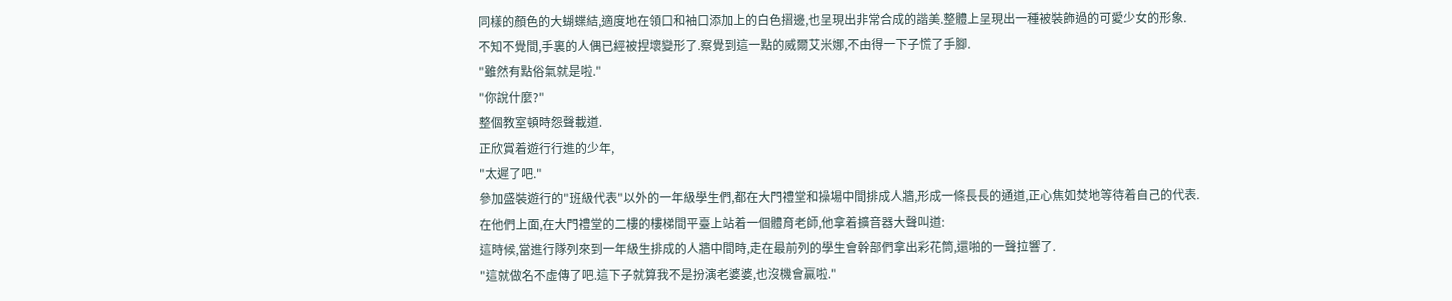同樣的顏色的大蝴蝶結,適度地在領口和袖口添加上的白色摺邊,也呈現出非常合成的諧美.整體上呈現出一種被裝飾過的可愛少女的形象.
不知不覺間,手裏的人偶已經被捏壞變形了.察覺到這一點的威爾艾米娜,不由得一下子慌了手腳.
"雖然有點俗氣就是啦."
"你說什麼?"
整個教室頓時怨聲載道.
正欣賞着遊行行進的少年,
"太遲了吧."
參加盛裝遊行的"班級代表"以外的一年級學生們,都在大門禮堂和操場中間排成人牆,形成一條長長的通道,正心焦如焚地等待着自己的代表.
在他們上面,在大門禮堂的二樓的樓梯間平臺上站着一個體育老師,他拿着擴音器大聲叫道:
這時候,當進行隊列來到一年級生排成的人牆中間時,走在最前列的學生會幹部們拿出彩花筒,還啪的一聲拉響了.
"這就做名不虛傳了吧.這下子就算我不是扮演老婆婆,也沒機會贏啦."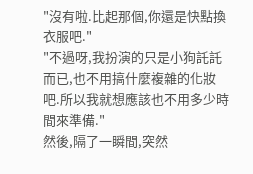"沒有啦.比起那個,你還是快點換衣服吧."
"不過呀,我扮演的只是小狗託託而已,也不用搞什麼複雜的化妝吧.所以我就想應該也不用多少時間來準備."
然後,隔了一瞬間,突然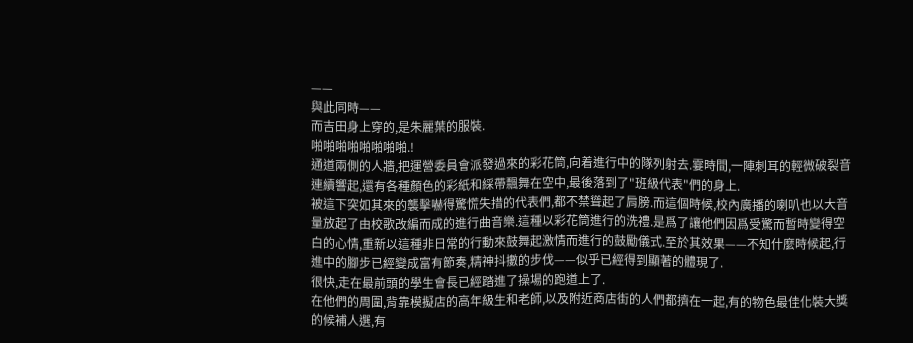——
與此同時——
而吉田身上穿的,是朱麗葉的服裝.
啪啪啪啪啪啪啪啪.!
通道兩側的人牆,把運營委員會派發過來的彩花筒,向着進行中的隊列射去.霎時間,一陣刺耳的輕微破裂音連續響起,還有各種顏色的彩紙和綵帶飄舞在空中,最後落到了"班級代表"們的身上.
被這下突如其來的襲擊嚇得驚慌失措的代表們,都不禁聳起了肩膀.而這個時候,校內廣播的喇叭也以大音量放起了由校歌改編而成的進行曲音樂.這種以彩花筒進行的洗禮.是爲了讓他們因爲受驚而暫時變得空白的心情,重新以這種非日常的行動來鼓舞起激情而進行的鼓勵儀式.至於其效果——不知什麼時候起,行進中的腳步已經變成富有節奏,精神抖擻的步伐——似乎已經得到顯著的體現了.
很快,走在最前頭的學生會長已經踏進了操場的跑道上了.
在他們的周圍,背靠模擬店的高年級生和老師,以及附近商店街的人們都擠在一起,有的物色最佳化裝大獎的候補人選,有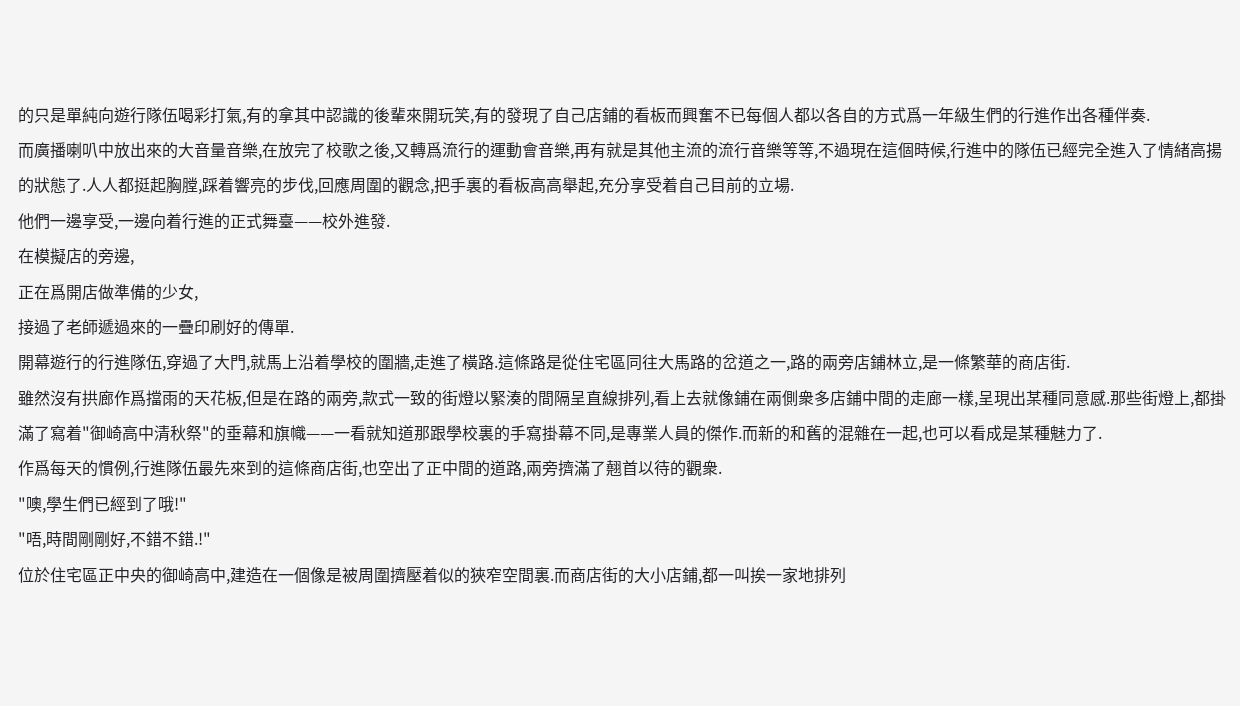的只是單純向遊行隊伍喝彩打氣,有的拿其中認識的後輩來開玩笑,有的發現了自己店鋪的看板而興奮不已每個人都以各自的方式爲一年級生們的行進作出各種伴奏.
而廣播喇叭中放出來的大音量音樂,在放完了校歌之後,又轉爲流行的運動會音樂,再有就是其他主流的流行音樂等等,不過現在這個時候,行進中的隊伍已經完全進入了情緒高揚的狀態了.人人都挺起胸膛,踩着響亮的步伐,回應周圍的觀念,把手裏的看板高高舉起,充分享受着自己目前的立場.
他們一邊享受,一邊向着行進的正式舞臺——校外進發.
在模擬店的旁邊,
正在爲開店做準備的少女,
接過了老師遞過來的一疊印刷好的傳單.
開幕遊行的行進隊伍,穿過了大門,就馬上沿着學校的圍牆,走進了橫路.這條路是從住宅區同往大馬路的岔道之一,路的兩旁店鋪林立,是一條繁華的商店街.
雖然沒有拱廊作爲擋雨的天花板,但是在路的兩旁,款式一致的街燈以緊湊的間隔呈直線排列,看上去就像鋪在兩側衆多店鋪中間的走廊一樣,呈現出某種同意感.那些街燈上,都掛滿了寫着"御崎高中清秋祭"的垂幕和旗幟——一看就知道那跟學校裏的手寫掛幕不同,是專業人員的傑作.而新的和舊的混雜在一起,也可以看成是某種魅力了.
作爲每天的慣例,行進隊伍最先來到的這條商店街,也空出了正中間的道路,兩旁擠滿了翹首以待的觀衆.
"噢,學生們已經到了哦!"
"唔,時間剛剛好,不錯不錯.!"
位於住宅區正中央的御崎高中,建造在一個像是被周圍擠壓着似的狹窄空間裏.而商店街的大小店鋪,都一叫挨一家地排列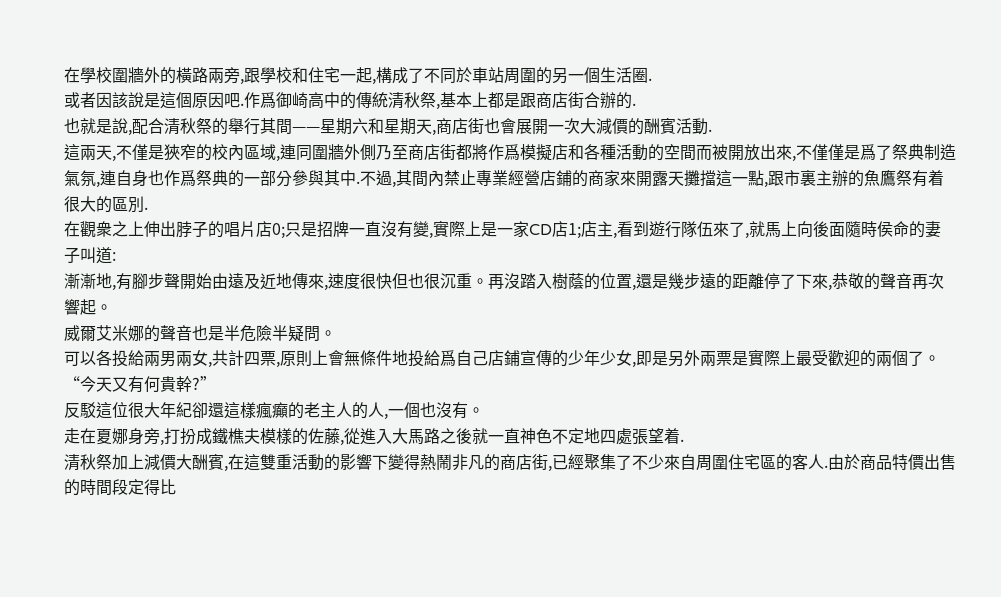在學校圍牆外的橫路兩旁,跟學校和住宅一起,構成了不同於車站周圍的另一個生活圈.
或者因該說是這個原因吧.作爲御崎高中的傳統清秋祭,基本上都是跟商店街合辦的.
也就是說,配合清秋祭的舉行其間——星期六和星期天,商店街也會展開一次大減價的酬賓活動.
這兩天,不僅是狹窄的校內區域,連同圍牆外側乃至商店街都將作爲模擬店和各種活動的空間而被開放出來,不僅僅是爲了祭典制造氣氛,連自身也作爲祭典的一部分參與其中.不過,其間內禁止專業經營店鋪的商家來開露天攤擋這一點,跟市裏主辦的魚鷹祭有着很大的區別.
在觀衆之上伸出脖子的唱片店0;只是招牌一直沒有變,實際上是一家CD店1;店主,看到遊行隊伍來了,就馬上向後面隨時侯命的妻子叫道:
漸漸地,有腳步聲開始由遠及近地傳來,速度很快但也很沉重。再沒踏入樹蔭的位置,還是幾步遠的距離停了下來,恭敬的聲音再次響起。
威爾艾米娜的聲音也是半危險半疑問。
可以各投給兩男兩女,共計四票,原則上會無條件地投給爲自己店鋪宣傳的少年少女,即是另外兩票是實際上最受歡迎的兩個了。
“今天又有何貴幹?”
反駁這位很大年紀卻還這樣瘋癲的老主人的人,一個也沒有。
走在夏娜身旁,打扮成鐵樵夫模樣的佐藤,從進入大馬路之後就一直神色不定地四處張望着.
清秋祭加上減價大酬賓,在這雙重活動的影響下變得熱鬧非凡的商店街,已經聚集了不少來自周圍住宅區的客人.由於商品特價出售的時間段定得比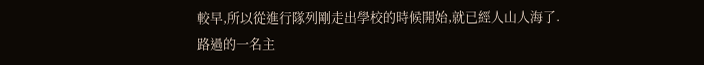較早,所以從進行隊列剛走出學校的時候開始,就已經人山人海了.
路過的一名主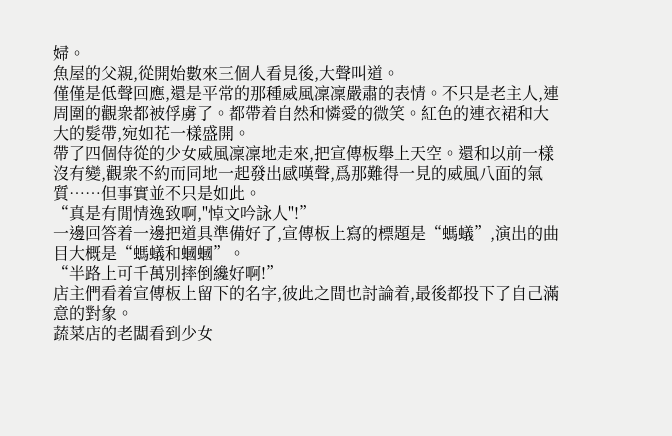婦。
魚屋的父親,從開始數來三個人看見後,大聲叫道。
僅僅是低聲回應,還是平常的那種威風凜凜嚴肅的表情。不只是老主人,連周圍的觀衆都被俘虜了。都帶着自然和憐愛的微笑。紅色的連衣裙和大大的髮帶,宛如花一樣盛開。
帶了四個侍從的少女威風凜凜地走來,把宣傳板舉上天空。還和以前一樣沒有變,觀衆不約而同地一起發出感嘆聲,爲那難得一見的威風八面的氣質……但事實並不只是如此。
“真是有閒情逸致啊,"悼文吟詠人"!”
一邊回答着一邊把道具準備好了,宣傳板上寫的標題是“螞蟻”,演出的曲目大概是“螞蟻和蟈蟈”。
“半路上可千萬別摔倒纔好啊!”
店主們看着宣傳板上留下的名字,彼此之間也討論着,最後都投下了自己滿意的對象。
蔬菜店的老闆看到少女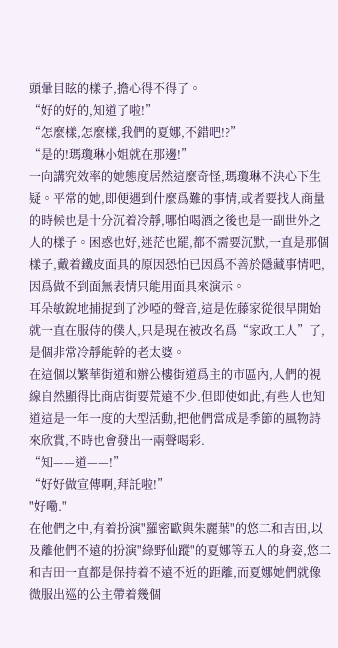頭暈目眩的樣子,擔心得不得了。
“好的好的,知道了啦!”
“怎麼樣,怎麼樣,我們的夏娜,不錯吧!?”
“是的!瑪瓊琳小姐就在那邊!”
一向講究效率的她態度居然這麼奇怪,瑪瓊琳不決心下生疑。平常的她,即便遇到什麼爲難的事情,或者要找人商量的時候也是十分沉着冷靜,哪怕喝酒之後也是一副世外之人的樣子。困惑也好,迷茫也罷,都不需要沉默,一直是那個樣子,戴着鐵皮面具的原因恐怕已因爲不善於隱藏事情吧,因爲做不到面無表情只能用面具來演示。
耳朵敏銳地捕捉到了沙啞的聲音,這是佐藤家從很早開始就一直在服侍的僕人,只是現在被改名爲“家政工人”了,是個非常冷靜能幹的老太婆。
在這個以繁華街道和辦公樓街道爲主的市區內,人們的視線自然顯得比商店街要荒遠不少.但即使如此,有些人也知道這是一年一度的大型活動,把他們當成是季節的風物詩來欣賞,不時也會發出一兩聲喝彩.
“知——道——!”
“好好做宣傳啊,拜託啦!”
"好嘞."
在他們之中,有着扮演"羅密歐與朱麗葉"的悠二和吉田,以及離他們不遠的扮演"綠野仙蹤"的夏娜等五人的身姿,悠二和吉田一直都是保持着不遠不近的距離,而夏娜她們就像微服出巡的公主帶着幾個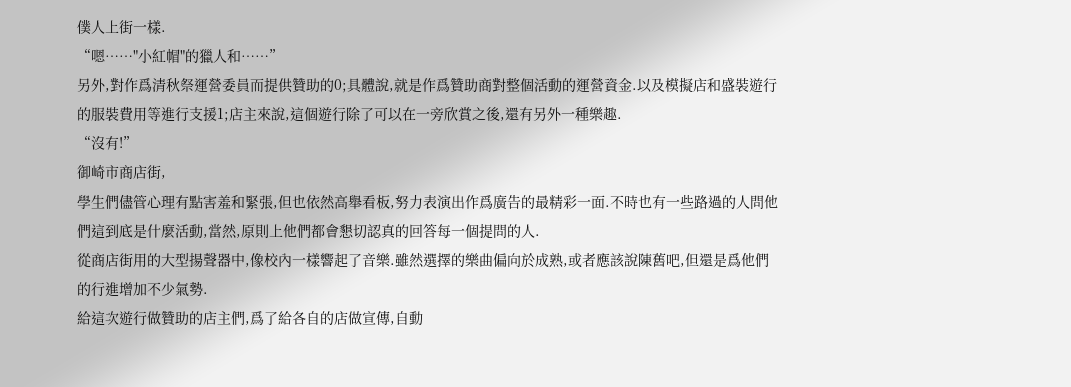僕人上街一樣.
“嗯……"小紅帽"的獵人和……”
另外,對作爲清秋祭運營委員而提供贊助的0;具體說,就是作爲贊助商對整個活動的運營資金.以及模擬店和盛裝遊行的服裝費用等進行支援1;店主來說,這個遊行除了可以在一旁欣賞之後,還有另外一種樂趣.
“沒有!”
御崎市商店街,
學生們儘管心理有點害羞和緊張,但也依然高舉看板,努力表演出作爲廣告的最精彩一面.不時也有一些路過的人問他們這到底是什麼活動,當然,原則上他們都會懇切認真的回答每一個提問的人.
從商店街用的大型揚聲器中,像校內一樣響起了音樂.雖然選擇的樂曲偏向於成熟,或者應該說陳舊吧,但還是爲他們的行進增加不少氣勢.
給這次遊行做贊助的店主們,爲了給各自的店做宣傳,自動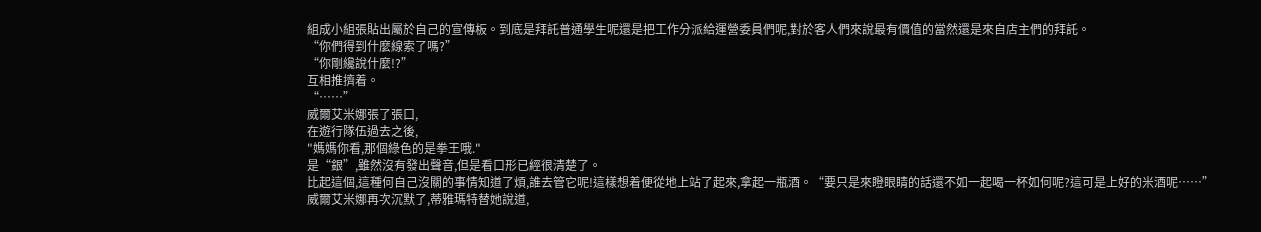組成小組張貼出屬於自己的宣傳板。到底是拜託普通學生呢還是把工作分派給運營委員們呢,對於客人們來說最有價值的當然還是來自店主們的拜託。
“你們得到什麼線索了嗎?”
“你剛纔說什麼!?”
互相推擠着。
“……”
威爾艾米娜張了張口,
在遊行隊伍過去之後,
"媽媽你看,那個綠色的是拳王哦."
是“銀”,雖然沒有發出聲音,但是看口形已經很清楚了。
比起這個,這種何自己沒關的事情知道了煩,誰去管它呢!這樣想着便從地上站了起來,拿起一瓶酒。“要只是來瞪眼睛的話還不如一起喝一杯如何呢?這可是上好的米酒呢……”
威爾艾米娜再次沉默了,蒂雅瑪特替她說道,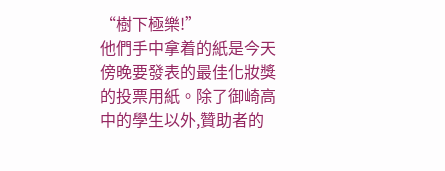“樹下極樂!”
他們手中拿着的紙是今天傍晚要發表的最佳化妝獎的投票用紙。除了御崎高中的學生以外,贊助者的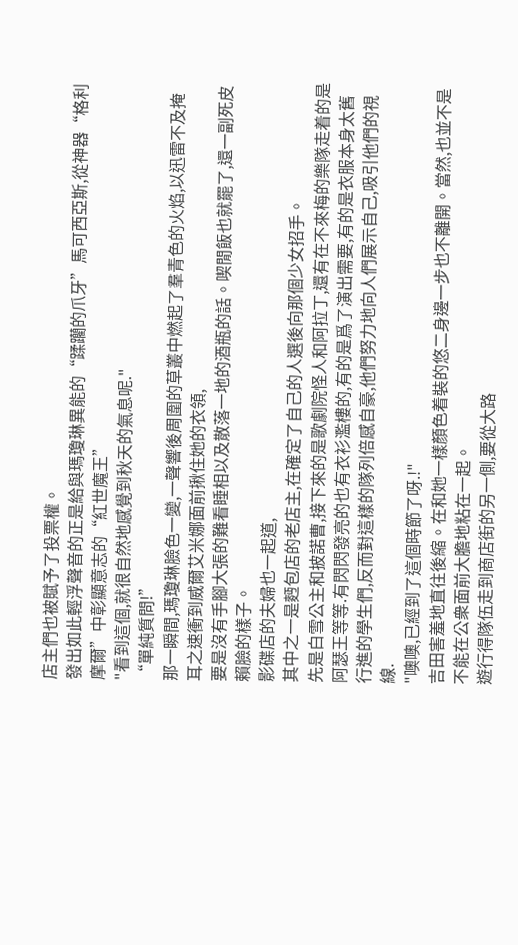店主們也被賦予了投票權。
發出如此輕浮聲音的正是給與瑪瓊琳異能的“蹂躪的爪牙”馬可西亞斯,從神器“格利摩爾”中彰顯意志的“紅世魔王”
"看到這個,就很自然地感覺到秋天的氣息呢."
“單純質問!”
那一瞬間,瑪瓊琳臉色一變,一聲響後周圍的草叢中燃起了羣青色的火焰,以迅雷不及掩耳之速衝到威爾艾米娜面前揪住她的衣領,
要是沒有手腳大張的難看睡相以及散落一地的酒瓶的話。喫閒飯也就罷了,還一副死皮賴臉的樣子。
影碟店的夫婦也一起道,
其中之一是麪包店的老店主,在確定了自己的人選後向那個少女招手。
先是白雪公主和披諾曹,接下來的是歌劇院怪人和阿拉丁,還有在不來梅的樂隊走着的是阿瑟王等等.有閃閃發亮的也有衣衫濫樓的,有的是爲了演出需要,有的是衣服本身太舊行進的學生們,反而對這樣的隊列倍感自豪,他們努力地向人們展示自己,吸引他們的視線.
"噢噢,已經到了這個時節了呀.!"
吉田害羞地直往後縮。在和她一樣顏色着裝的悠二身邊一步也不離開。當然,也並不是不能在公衆面前大膽地粘在一起。
遊行得隊伍走到商店街的另一側,要從大路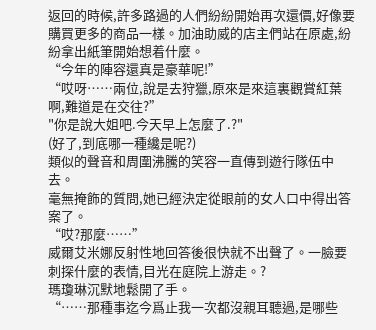返回的時候,許多路過的人們紛紛開始再次還價,好像要購買更多的商品一樣。加油助威的店主們站在原處,紛紛拿出紙筆開始想着什麼。
“今年的陣容還真是豪華呢!”
“哎呀……兩位,說是去狩獵,原來是來這裏觀賞紅葉啊,難道是在交往?”
"你是說大姐吧.今天早上怎麼了.?"
(好了,到底哪一種纔是呢?)
類似的聲音和周圍沸騰的笑容一直傳到遊行隊伍中去。
毫無掩飾的質問,她已經決定從眼前的女人口中得出答案了。
“哎?那麼……”
威爾艾米娜反射性地回答後很快就不出聲了。一臉要刺探什麼的表情,目光在庭院上游走。?
瑪瓊琳沉默地鬆開了手。
“……那種事迄今爲止我一次都沒親耳聽過,是哪些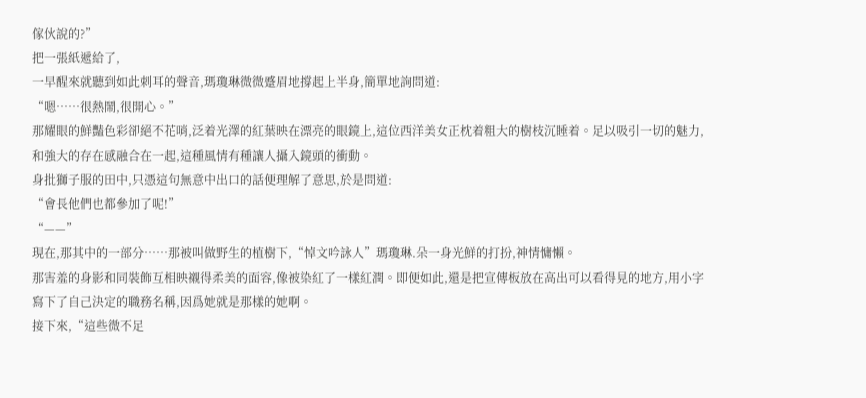傢伙說的?”
把一張紙遞給了,
一早醒來就聽到如此刺耳的聲音,瑪瓊琳微微蹙眉地撐起上半身,簡單地詢問道:
“嗯……很熱鬧,很開心。”
那耀眼的鮮豔色彩卻絕不花哨,泛着光澤的紅葉映在漂亮的眼鏡上,這位西洋美女正枕着粗大的樹枝沉睡着。足以吸引一切的魅力,和強大的存在感融合在一起,這種風情有種讓人攝入鏡頭的衝動。
身批獅子服的田中,只憑這句無意中出口的話便理解了意思,於是問道:
“會長他們也都參加了呢!”
“——”
現在,那其中的一部分……那被叫做野生的植樹下,“悼文吟詠人”瑪瓊琳.朵一身光鮮的打扮,神情慵懶。
那害羞的身影和同裝飾互相映襯得柔美的面容,像被染紅了一樣紅潤。即便如此,還是把宣傳板放在高出可以看得見的地方,用小字寫下了自己決定的職務名稱,因爲她就是那樣的她啊。
接下來,“這些微不足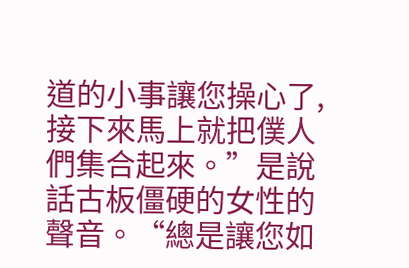道的小事讓您操心了,接下來馬上就把僕人們集合起來。”是說話古板僵硬的女性的聲音。“總是讓您如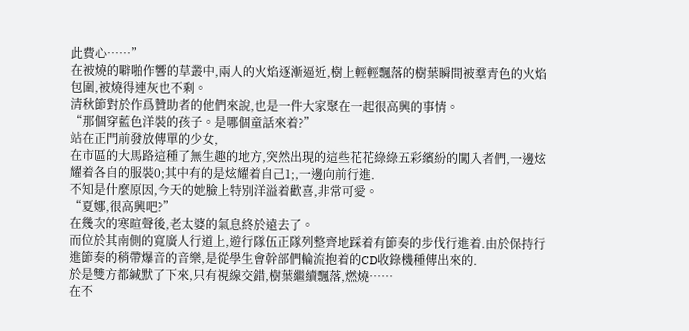此費心……”
在被燒的噼啪作響的草叢中,兩人的火焰逐漸逼近,樹上輕輕飄落的樹葉瞬間被羣青色的火焰包圍,被燒得連灰也不剩。
清秋節對於作爲贊助者的他們來說,也是一件大家聚在一起很高興的事情。
“那個穿藍色洋裝的孩子。是哪個童話來着?”
站在正門前發放傳單的少女,
在市區的大馬路這種了無生趣的地方,突然出現的這些花花綠綠五彩繽紛的闖入者們,一邊炫耀着各自的服裝0;其中有的是炫耀着自己1;,一邊向前行進.
不知是什麼原因,今天的她臉上特別洋溢着歡喜,非常可愛。
“夏娜,很高興吧?”
在幾次的寒暄聲後,老太婆的氣息終於遠去了。
而位於其南側的寬廣人行道上,遊行隊伍正隊列整齊地踩着有節奏的步伐行進着.由於保持行進節奏的稍帶爆音的音樂,是從學生會幹部們輪流抱着的CD收錄機種傳出來的.
於是雙方都緘默了下來,只有視線交錯,樹葉繼續飄落,燃燒……
在不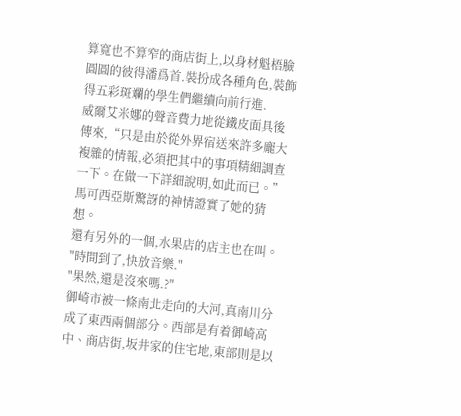算寬也不算窄的商店街上,以身材魁梧臉圓圓的彼得潘爲首.裝扮成各種角色,裝飾得五彩斑斕的學生們繼續向前行進.
威爾艾米娜的聲音費力地從鐵皮面具後傳來,“只是由於從外界宿送來許多龐大複雜的情報,必須把其中的事項精細調查一下。在做一下詳細說明,如此而已。”
馬可西亞斯驚訝的神情證實了她的猜想。
還有另外的一個,水果店的店主也在叫。
"時間到了,快放音樂."
"果然,還是沒來嗎.?"
御崎市被一條南北走向的大河,真南川分成了東西兩個部分。西部是有着御崎高中、商店街,坂井家的住宅地,東部則是以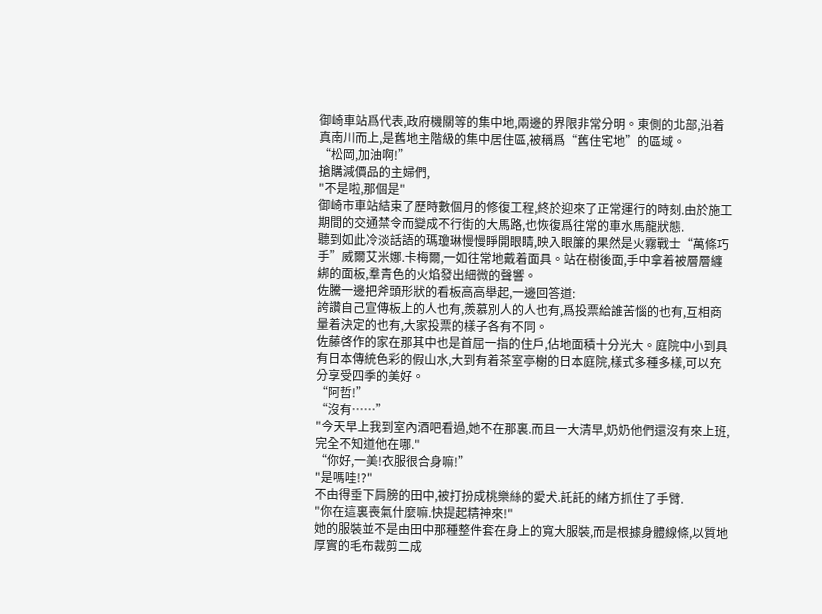御崎車站爲代表,政府機關等的集中地,兩邊的界限非常分明。東側的北部,沿着真南川而上,是舊地主階級的集中居住區,被稱爲“舊住宅地”的區域。
“松岡,加油啊!”
搶購減價品的主婦們,
"不是啦,那個是"
御崎市車站結束了歷時數個月的修復工程,終於迎來了正常運行的時刻.由於施工期間的交通禁令而變成不行街的大馬路,也恢復爲往常的車水馬龍狀態.
聽到如此冷淡話語的瑪瓊琳慢慢睜開眼睛,映入眼簾的果然是火霧戰士“萬條巧手”威爾艾米娜.卡梅爾,一如往常地戴着面具。站在樹後面,手中拿着被層層纏綁的面板,羣青色的火焰發出細微的聲響。
佐騰一邊把斧頭形狀的看板高高舉起,一邊回答道:
誇讚自己宣傳板上的人也有,羨慕別人的人也有,爲投票給誰苦惱的也有,互相商量着決定的也有,大家投票的樣子各有不同。
佐藤啓作的家在那其中也是首屈一指的住戶,佔地面積十分光大。庭院中小到具有日本傳統色彩的假山水,大到有着茶室亭榭的日本庭院,樣式多種多樣,可以充分享受四季的美好。
“阿哲!”
“沒有……”
"今天早上我到室內酒吧看過,她不在那裏.而且一大清早,奶奶他們還沒有來上班,完全不知道他在哪."
“你好,一美!衣服很合身嘛!”
"是嗎哇!?"
不由得垂下肩膀的田中,被打扮成桃樂絲的愛犬.託託的緒方抓住了手臂.
"你在這裏喪氣什麼嘛.快提起精神來!"
她的服裝並不是由田中那種整件套在身上的寬大服裝,而是根據身體線條,以質地厚實的毛布裁剪二成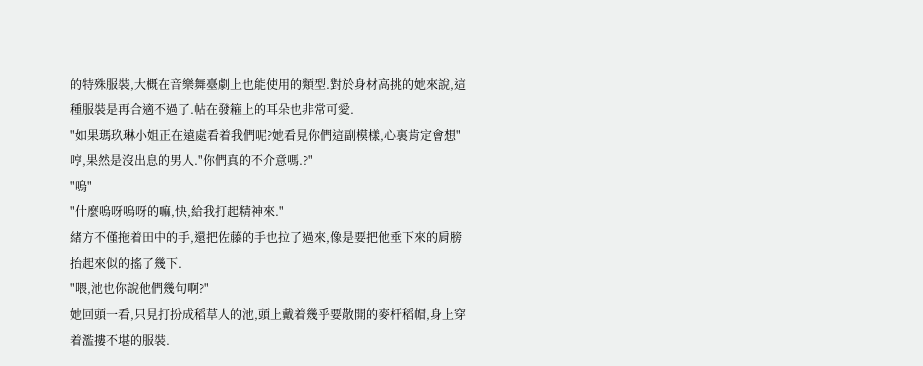的特殊服裝,大概在音樂舞臺劇上也能使用的類型.對於身材高挑的她來說,這種服裝是再合適不過了.帖在發篐上的耳朵也非常可愛.
"如果瑪玖琳小姐正在遠處看着我們呢?她看見你們這副模樣,心裏肯定會想"哼,果然是沒出息的男人."你們真的不介意嗎.?"
"嗚"
"什麼嗚呀嗚呀的嘛,快,給我打起精神來."
緒方不僅拖着田中的手,還把佐藤的手也拉了過來,像是要把他垂下來的肩膀抬起來似的搖了幾下.
"喂,池也你說他們幾句啊?"
她回頭一看,只見打扮成稻草人的池,頭上戴着幾乎要散開的麥杆稻帽,身上穿着濫摟不堪的服裝.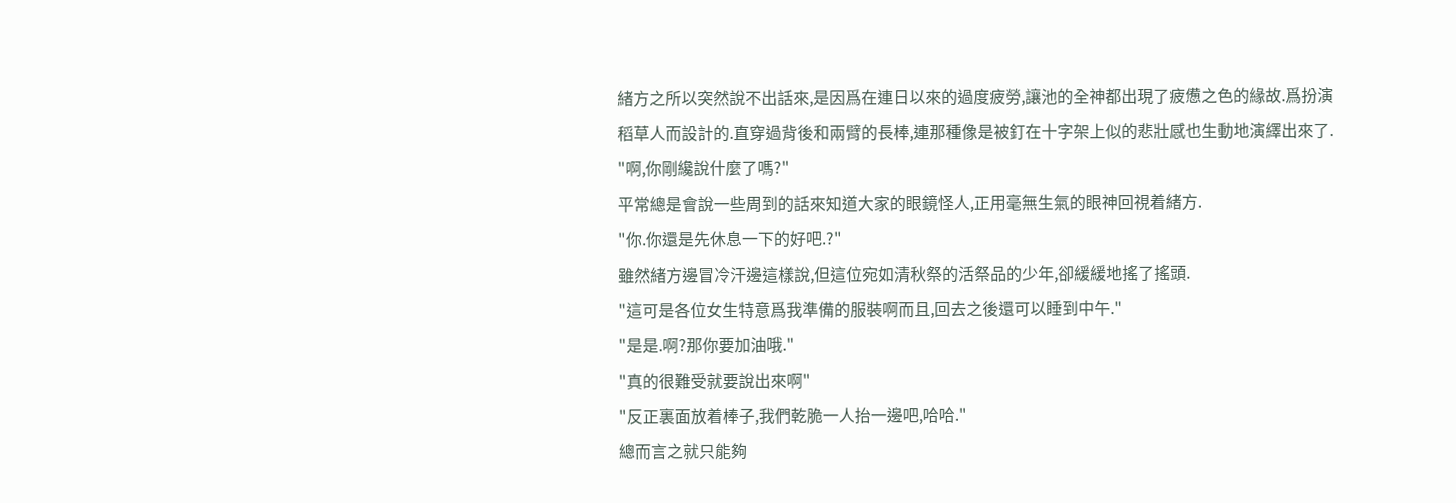緒方之所以突然說不出話來,是因爲在連日以來的過度疲勞,讓池的全神都出現了疲憊之色的緣故.爲扮演稻草人而設計的.直穿過背後和兩臂的長棒,連那種像是被釘在十字架上似的悲壯感也生動地演繹出來了.
"啊,你剛纔說什麼了嗎?"
平常總是會說一些周到的話來知道大家的眼鏡怪人,正用毫無生氣的眼神回視着緒方.
"你.你還是先休息一下的好吧.?"
雖然緒方邊冒冷汗邊這樣說,但這位宛如清秋祭的活祭品的少年,卻緩緩地搖了搖頭.
"這可是各位女生特意爲我準備的服裝啊而且,回去之後還可以睡到中午."
"是是.啊?那你要加油哦."
"真的很難受就要說出來啊"
"反正裏面放着棒子,我們乾脆一人抬一邊吧,哈哈."
總而言之就只能夠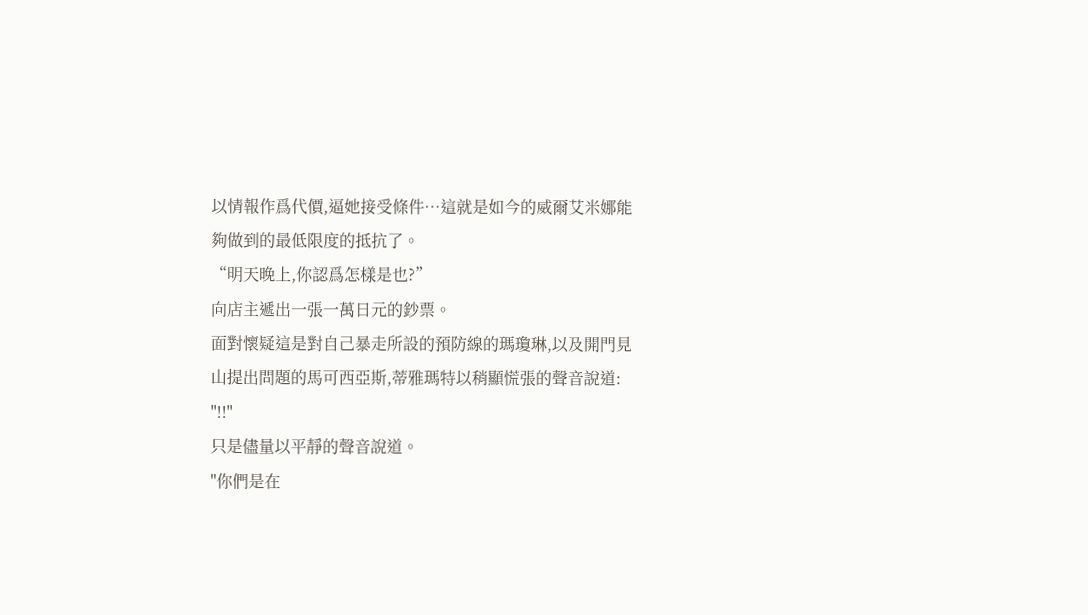以情報作爲代價,逼她接受條件…這就是如今的威爾艾米娜能夠做到的最低限度的抵抗了。
“明天晚上,你認爲怎樣是也?”
向店主遞出一張一萬日元的鈔票。
面對懷疑這是對自己暴走所設的預防線的瑪瓊琳,以及開門見山提出問題的馬可西亞斯,蒂雅瑪特以稍顯慌張的聲音說道:
"!!"
只是儘量以平靜的聲音說道。
"你們是在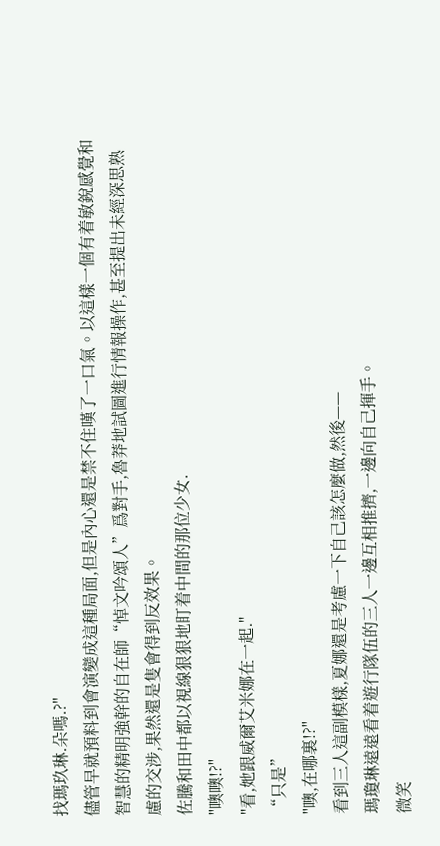找瑪玖琳.朵嗎.?"
儘管早就預料到會演變成這種局面,但是內心還是禁不住嘆了一口氣。以這樣一個有着敏銳感覺和智慧的精明強幹的自在師“悼文吟頌人”爲對手,魯莽地試圖進行情報操作,甚至提出未經深思熟慮的交涉,果然還是隻會得到反效果。
佐騰和田中都以視線狠狠地盯着中間的那位少女.
"噢噢!?"
"看,她跟威爾艾米娜在一起."
“只是”
"噢,在哪裏!?"
看到三人這副模樣,夏娜還是考慮一下自己該怎麼做,然後——
瑪瓊琳遠遠看着遊行隊伍的三人一邊互相推擠,一邊向自己揮手。
微笑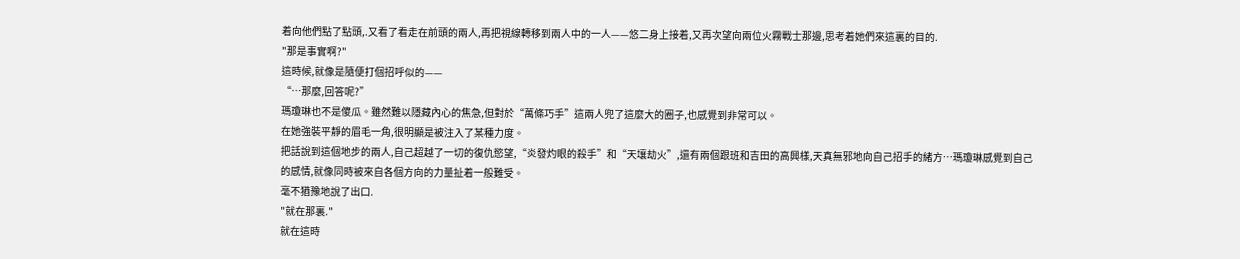着向他們點了點頭,.又看了看走在前頭的兩人,再把視線轉移到兩人中的一人——悠二身上接着,又再次望向兩位火霧戰士那邊,思考着她們來這裏的目的.
"那是事實啊?"
這時候,就像是隨便打個招呼似的——
“…那麼,回答呢?”
瑪瓊琳也不是傻瓜。雖然難以隱藏內心的焦急,但對於“萬條巧手”這兩人兜了這麼大的圈子,也感覺到非常可以。
在她強裝平靜的眉毛一角,很明顯是被注入了某種力度。
把話說到這個地步的兩人,自己超越了一切的復仇慾望,“炎發灼眼的殺手”和“天壤劫火”,還有兩個跟班和吉田的高興樣,天真無邪地向自己招手的緒方…瑪瓊琳感覺到自己的感情,就像同時被來自各個方向的力量扯着一般難受。
毫不猶豫地說了出口.
"就在那裏."
就在這時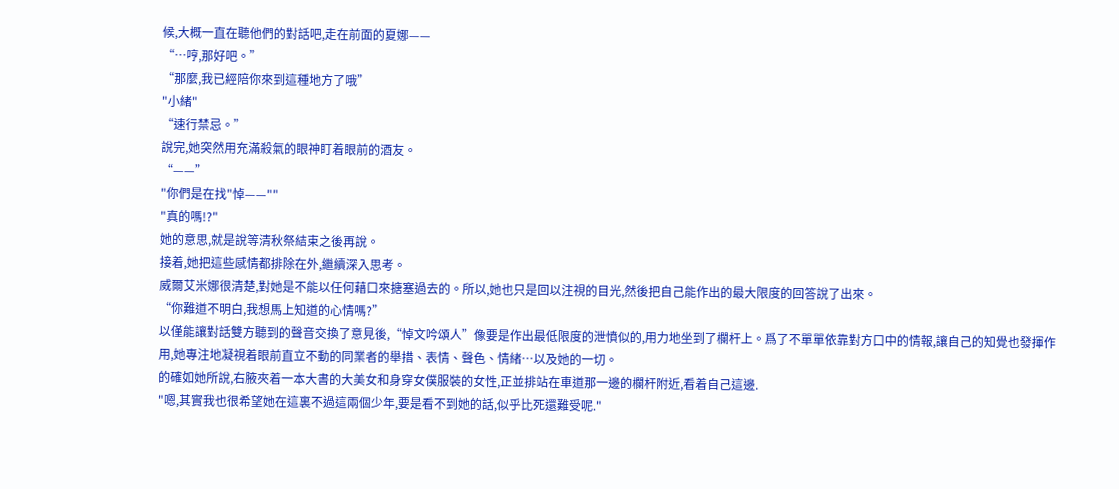候,大概一直在聽他們的對話吧,走在前面的夏娜——
“…哼,那好吧。”
“那麼,我已經陪你來到這種地方了哦”
"小緒"
“速行禁忌。”
說完,她突然用充滿殺氣的眼神盯着眼前的酒友。
“——”
"你們是在找"悼——""
"真的嗎!?"
她的意思,就是說等清秋祭結束之後再說。
接着,她把這些感情都排除在外,繼續深入思考。
威爾艾米娜很清楚,對她是不能以任何藉口來搪塞過去的。所以,她也只是回以注視的目光,然後把自己能作出的最大限度的回答說了出來。
“你難道不明白,我想馬上知道的心情嗎?”
以僅能讓對話雙方聽到的聲音交換了意見後,“悼文吟頌人”像要是作出最低限度的泄憤似的,用力地坐到了欄杆上。爲了不單單依靠對方口中的情報,讓自己的知覺也發揮作用,她專注地凝視着眼前直立不動的同業者的舉措、表情、聲色、情緒…以及她的一切。
的確如她所說,右腋夾着一本大書的大美女和身穿女僕服裝的女性,正並排站在車道那一邊的欄杆附近,看着自己這邊.
"嗯,其實我也很希望她在這裏不過這兩個少年,要是看不到她的話,似乎比死還難受呢."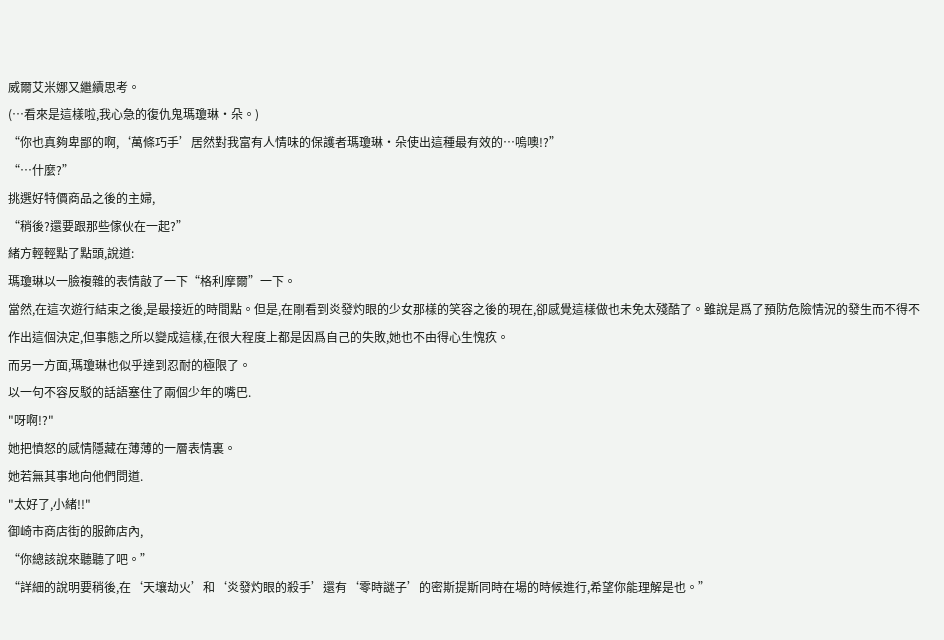威爾艾米娜又繼續思考。
(…看來是這樣啦,我心急的復仇鬼瑪瓊琳·朵。)
“你也真夠卑鄙的啊,‘萬條巧手’居然對我富有人情味的保護者瑪瓊琳·朵使出這種最有效的…嗚噢!?”
“…什麼?”
挑選好特價商品之後的主婦,
“稍後?還要跟那些傢伙在一起?”
緒方輕輕點了點頭,說道:
瑪瓊琳以一臉複雜的表情敲了一下“格利摩爾”一下。
當然,在這次遊行結束之後,是最接近的時間點。但是,在剛看到炎發灼眼的少女那樣的笑容之後的現在,卻感覺這樣做也未免太殘酷了。雖說是爲了預防危險情況的發生而不得不作出這個決定,但事態之所以變成這樣,在很大程度上都是因爲自己的失敗,她也不由得心生愧疚。
而另一方面,瑪瓊琳也似乎達到忍耐的極限了。
以一句不容反駁的話語塞住了兩個少年的嘴巴.
"呀啊!?"
她把憤怒的感情隱藏在薄薄的一層表情裏。
她若無其事地向他們問道.
"太好了,小緒!!"
御崎市商店街的服飾店內,
“你總該說來聽聽了吧。”
“詳細的說明要稍後,在‘天壤劫火’和‘炎發灼眼的殺手’還有‘零時謎子’的密斯提斯同時在場的時候進行,希望你能理解是也。”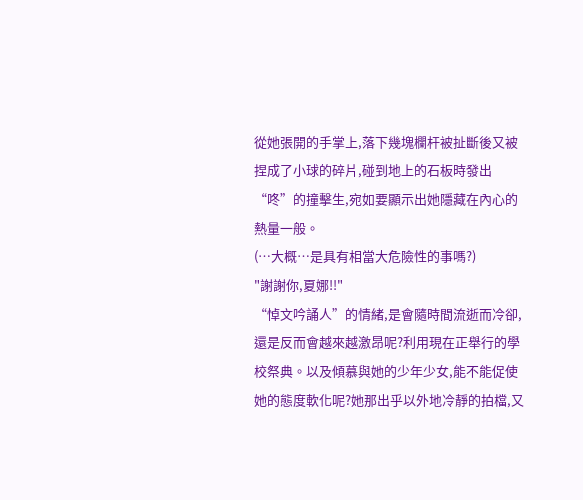從她張開的手掌上,落下幾塊欄杆被扯斷後又被捏成了小球的碎片,碰到地上的石板時發出“咚”的撞擊生,宛如要顯示出她隱藏在內心的熱量一般。
(…大概…是具有相當大危險性的事嗎?)
"謝謝你,夏娜!!"
“悼文吟誦人”的情緒,是會隨時間流逝而冷卻,還是反而會越來越激昂呢?利用現在正舉行的學校祭典。以及傾慕與她的少年少女,能不能促使她的態度軟化呢?她那出乎以外地冷靜的拍檔,又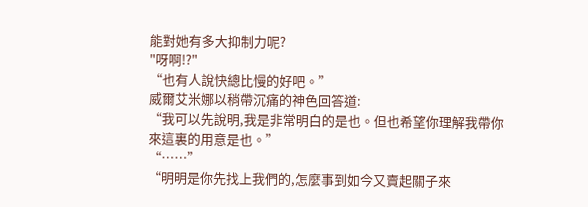能對她有多大抑制力呢?
"呀啊!?"
“也有人說快總比慢的好吧。”
威爾艾米娜以稍帶沉痛的神色回答道:
“我可以先說明,我是非常明白的是也。但也希望你理解我帶你來這裏的用意是也。”
“……”
“明明是你先找上我們的,怎麼事到如今又賣起關子來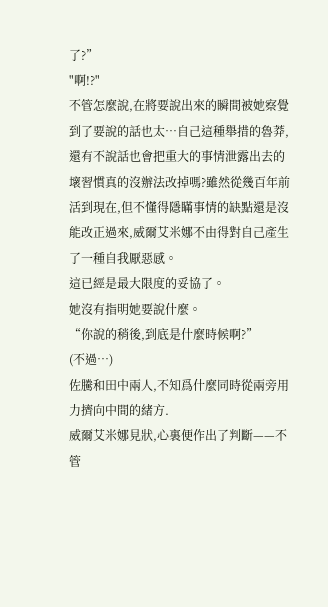了?”
"啊!?"
不管怎麼說,在將要說出來的瞬間被她察覺到了要說的話也太…自己這種舉措的魯莽,還有不說話也會把重大的事情泄露出去的壞習慣真的沒辦法改掉嗎?雖然從幾百年前活到現在,但不懂得隱瞞事情的缺點還是沒能改正過來,威爾艾米娜不由得對自己產生了一種自我厭惡感。
這已經是最大限度的妥協了。
她沒有指明她要說什麼。
“你說的稍後,到底是什麼時候啊?”
(不過…)
佐騰和田中兩人,不知爲什麼同時從兩旁用力擠向中間的緒方.
威爾艾米娜見狀,心裏便作出了判斷——不管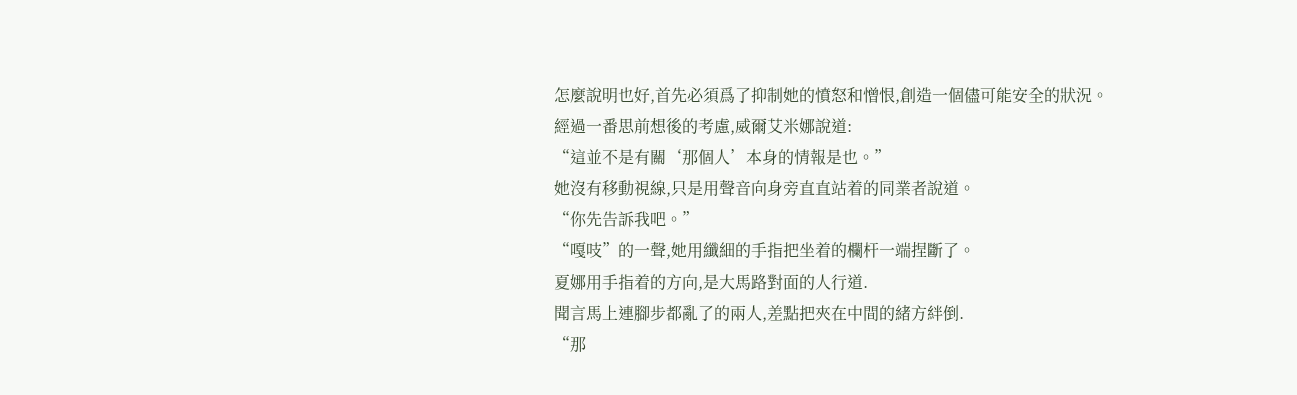怎麼說明也好,首先必須爲了抑制她的憤怒和憎恨,創造一個儘可能安全的狀況。
經過一番思前想後的考慮,威爾艾米娜說道:
“這並不是有關‘那個人’本身的情報是也。”
她沒有移動視線,只是用聲音向身旁直直站着的同業者說道。
“你先告訴我吧。”
“嘎吱”的一聲,她用纖細的手指把坐着的欄杆一端捏斷了。
夏娜用手指着的方向,是大馬路對面的人行道.
聞言馬上連腳步都亂了的兩人,差點把夾在中間的緒方絆倒.
“那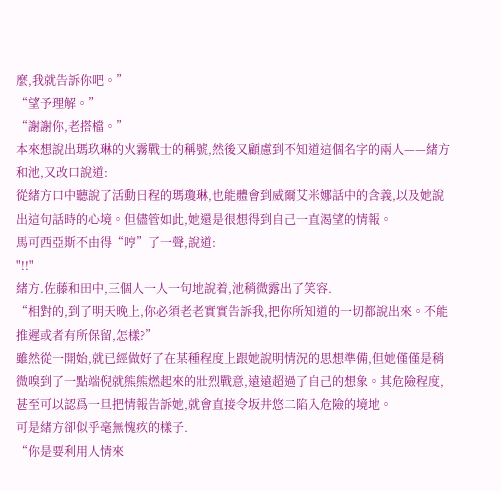麼,我就告訴你吧。”
“望予理解。”
“謝謝你,老搭檔。”
本來想說出瑪玖琳的火霧戰士的稱號,然後又顧慮到不知道這個名字的兩人——緒方和池,又改口說道:
從緒方口中聽說了活動日程的瑪瓊琳,也能體會到威爾艾米娜話中的含義,以及她說出這句話時的心境。但儘管如此,她還是很想得到自己一直渴望的情報。
馬可西亞斯不由得“哼”了一聲,說道:
"!!"
緒方.佐藤和田中,三個人一人一句地說着,池稍微露出了笑容.
“相對的,到了明天晚上,你必須老老實實告訴我,把你所知道的一切都說出來。不能推遲或者有所保留,怎樣?”
雖然從一開始,就已經做好了在某種程度上跟她說明情況的思想準備,但她僅僅是稍微嗅到了一點端倪就熊熊燃起來的壯烈戰意,遠遠超過了自己的想象。其危險程度,甚至可以認爲一旦把情報告訴她,就會直接令坂井悠二陷入危險的境地。
可是緒方卻似乎毫無愧疚的樣子.
“你是要利用人情來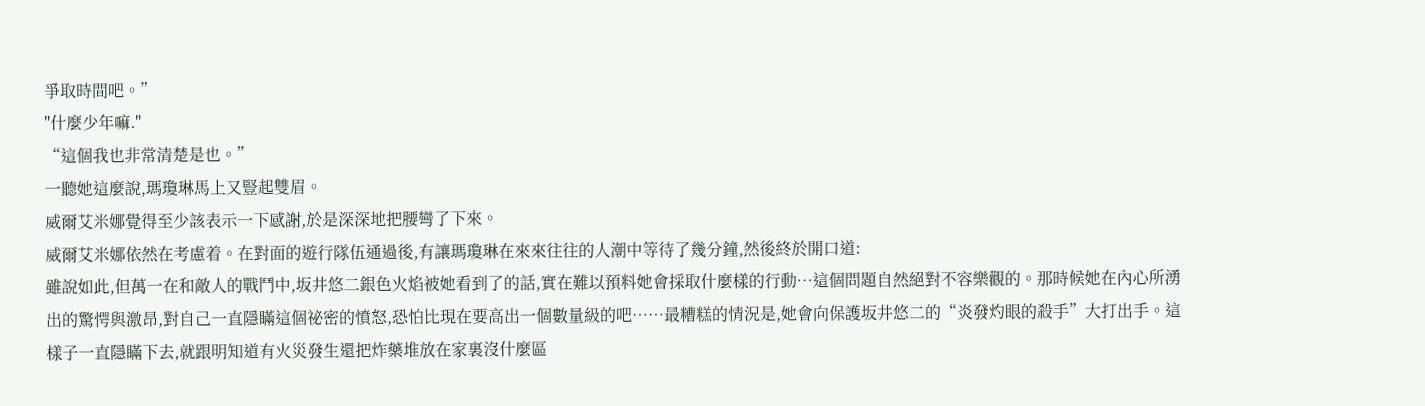爭取時間吧。”
"什麼少年嘛."
“這個我也非常清楚是也。”
一聽她這麼說,瑪瓊琳馬上又豎起雙眉。
威爾艾米娜覺得至少該表示一下感謝,於是深深地把腰彎了下來。
威爾艾米娜依然在考慮着。在對面的遊行隊伍通過後,有讓瑪瓊琳在來來往往的人潮中等待了幾分鐘,然後終於開口道:
雖說如此,但萬一在和敵人的戰鬥中,坂井悠二銀色火焰被她看到了的話,實在難以預料她會採取什麼樣的行動…這個問題自然絕對不容樂觀的。那時候她在內心所湧出的驚愕與激昂,對自己一直隱瞞這個祕密的憤怒,恐怕比現在要高出一個數量級的吧……最糟糕的情況是,她會向保護坂井悠二的“炎發灼眼的殺手”大打出手。這樣子一直隱瞞下去,就跟明知道有火災發生還把炸藥堆放在家裏沒什麼區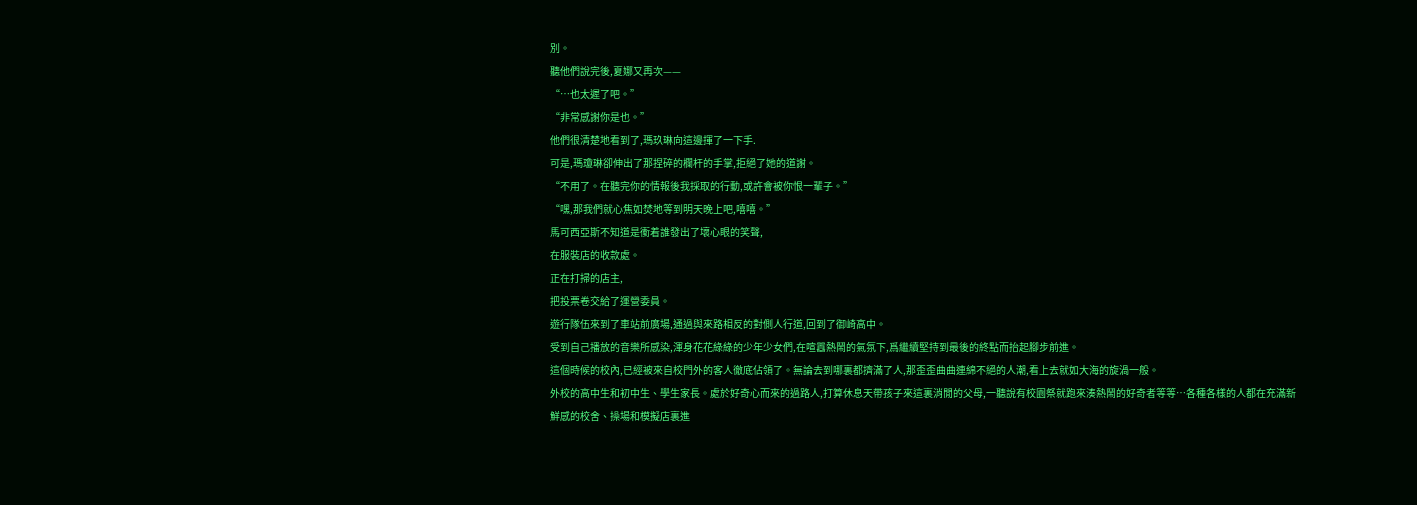別。
聽他們說完後,夏娜又再次——
“…也太遲了吧。”
“非常感謝你是也。”
他們很清楚地看到了,瑪玖琳向這邊揮了一下手.
可是,瑪瓊琳卻伸出了那捏碎的欄杆的手掌,拒絕了她的道謝。
“不用了。在聽完你的情報後我採取的行動,或許會被你恨一輩子。”
“嘿,那我們就心焦如焚地等到明天晚上吧,嘻嘻。”
馬可西亞斯不知道是衝着誰發出了壞心眼的笑聲,
在服裝店的收款處。
正在打掃的店主,
把投票卷交給了運營委員。
遊行隊伍來到了車站前廣場,通過與來路相反的對側人行道,回到了御崎高中。
受到自己播放的音樂所感染,渾身花花綠綠的少年少女們,在喧囂熱鬧的氣氛下,爲繼續堅持到最後的終點而抬起腳步前進。
這個時候的校內,已經被來自校門外的客人徹底佔領了。無論去到哪裏都擠滿了人,那歪歪曲曲連綿不絕的人潮,看上去就如大海的旋渦一般。
外校的高中生和初中生、學生家長。處於好奇心而來的過路人,打算休息天帶孩子來這裏消閒的父母,一聽說有校園祭就跑來湊熱鬧的好奇者等等…各種各樣的人都在充滿新鮮感的校舍、操場和模擬店裏進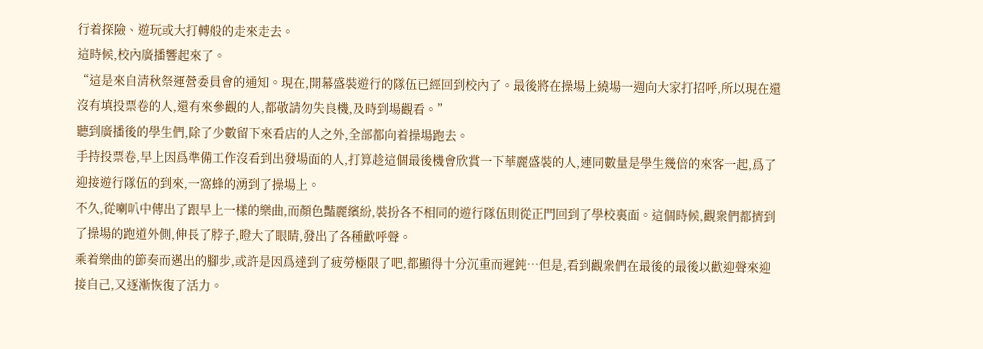行着探險、遊玩或大打轉般的走來走去。
這時候,校內廣播響起來了。
“這是來自清秋祭運營委員會的通知。現在,開幕盛裝遊行的隊伍已經回到校內了。最後將在操場上繞場一週向大家打招呼,所以現在還沒有填投票卷的人,還有來參觀的人,都敬請勿失良機,及時到場觀看。”
聽到廣播後的學生們,除了少數留下來看店的人之外,全部都向着操場跑去。
手持投票卷,早上因爲準備工作沒看到出發場面的人,打算趁這個最後機會欣賞一下華麗盛裝的人,連同數量是學生幾倍的來客一起,爲了迎接遊行隊伍的到來,一窩蜂的湧到了操場上。
不久,從喇叭中傳出了跟早上一樣的樂曲,而顏色豔麗繽紛,裝扮各不相同的遊行隊伍則從正門回到了學校裏面。這個時候,觀衆們都擠到了操場的跑道外側,伸長了脖子,瞪大了眼睛,發出了各種歡呼聲。
乘着樂曲的節奏而邁出的腳步,或許是因爲達到了疲勞極限了吧,都顯得十分沉重而遲鈍…但是,看到觀衆們在最後的最後以歡迎聲來迎接自己,又逐漸恢復了活力。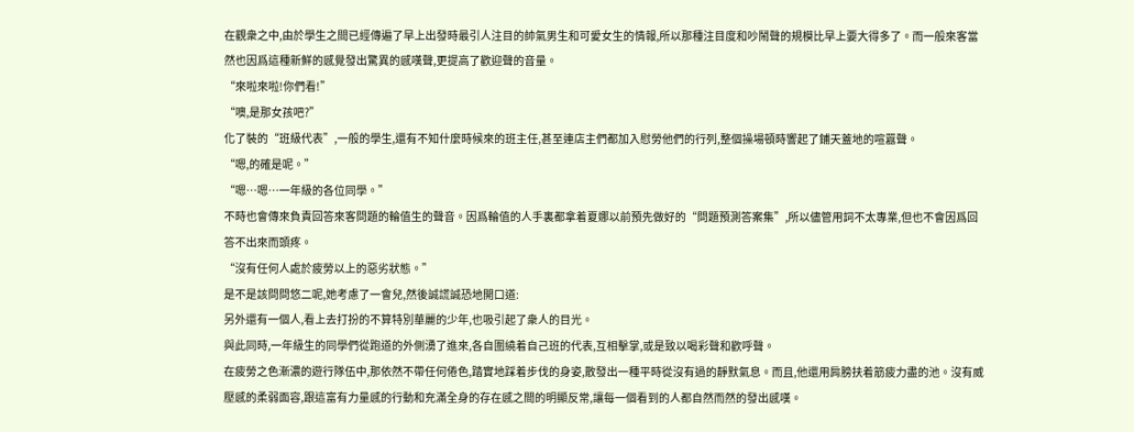在觀衆之中,由於學生之間已經傳遍了早上出發時最引人注目的帥氣男生和可愛女生的情報,所以那種注目度和吵鬧聲的規模比早上要大得多了。而一般來客當然也因爲這種新鮮的感覺發出驚異的感嘆聲,更提高了歡迎聲的音量。
“來啦來啦!你們看!”
“噢,是那女孩吧?”
化了裝的“班級代表”,一般的學生,還有不知什麼時候來的班主任,甚至連店主們都加入慰勞他們的行列,整個操場頓時響起了鋪天蓋地的喧囂聲。
“嗯,的確是呢。”
“嗯…嗯…一年級的各位同學。”
不時也會傳來負責回答來客問題的輪值生的聲音。因爲輪值的人手裏都拿着夏娜以前預先做好的“問題預測答案集”,所以儘管用詞不太專業,但也不會因爲回答不出來而頭疼。
“沒有任何人處於疲勞以上的惡劣狀態。”
是不是該問問悠二呢,她考慮了一會兒,然後誠謊誠恐地開口道:
另外還有一個人,看上去打扮的不算特別華麗的少年,也吸引起了衆人的目光。
與此同時,一年級生的同學們從跑道的外側湧了進來,各自圍繞着自己班的代表,互相擊掌,或是致以喝彩聲和歡呼聲。
在疲勞之色漸濃的遊行隊伍中,那依然不帶任何倦色,踏實地踩着步伐的身姿,散發出一種平時從沒有過的靜默氣息。而且,他還用肩膀扶着筋疲力盡的池。沒有威壓感的柔弱面容,跟這富有力量感的行動和充滿全身的存在感之間的明顯反常,讓每一個看到的人都自然而然的發出感嘆。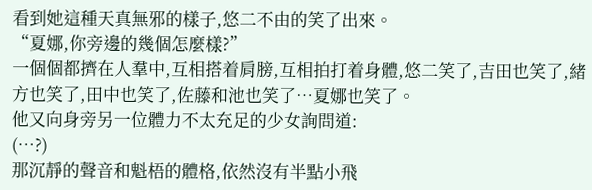看到她這種天真無邪的樣子,悠二不由的笑了出來。
“夏娜,你旁邊的幾個怎麼樣?”
一個個都擠在人羣中,互相搭着肩膀,互相拍打着身體,悠二笑了,吉田也笑了,緒方也笑了,田中也笑了,佐藤和池也笑了…夏娜也笑了。
他又向身旁另一位體力不太充足的少女詢問道:
(…?)
那沉靜的聲音和魁梧的體格,依然沒有半點小飛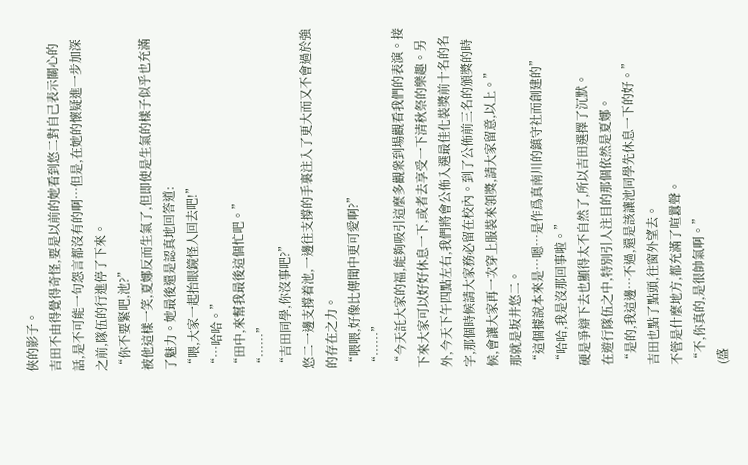俠的影子。
吉田不由得覺得奇怪,要是以前的她看到悠二對自己表示關心的話,是不可能一句怨言都沒有的啊…但是,在她的懷疑進一步加深之前,隊伍的行進停了下來。
“你不要緊吧,池?”
被他這樣一笑,夏娜反而生氣了,但即使是生氣的樣子似乎也充滿了魅力。她最後還是認真地回答道:
“喂,大家一起抬眼鏡怪人回去吧!”
“…哈哈。”
“田中,來幫我最後這個忙吧。”
“……”
“吉田同學,你沒事吧?”
悠二一邊支撐着池,一邊往支撐的手裏注入了更大而又不會過於強的存在之力。
“喂喂,好像比傳聞中更可愛啊?”
“……”
“今天託大家的福,能夠吸引這麼多觀衆到場觀看我們的表演。接下來大家可以好好休息一下,或者去享受一下清秋祭的樂趣。另外,今天下午四點左右,我們將會公佈入選最佳化裝獎前十名的名字,那個時候請大家務必留在校內。到了公佈前三名的頒獎的時候,會讓大家再一次穿上服裝來領獎,請大家留意,以上。”
那就是坂井悠二。
“這個據說本來是…嗯…是作爲真南川的鎮守社而創建的”
“哈哈,我是沒那回事啦。”
硬是爭辯下去也顯得太不自然了,所以吉田選擇了沉默。
在遊行隊伍之中,特別引人注目的那個依然是夏娜。
“是的,我這邊…不過,還是該讓池同學先休息一下的好。”
吉田也點了點頭,往窗外望去。
不管是什麼地方,都充滿了喧囂聲。
“不,你真的,是很帥氣啊。”
(盛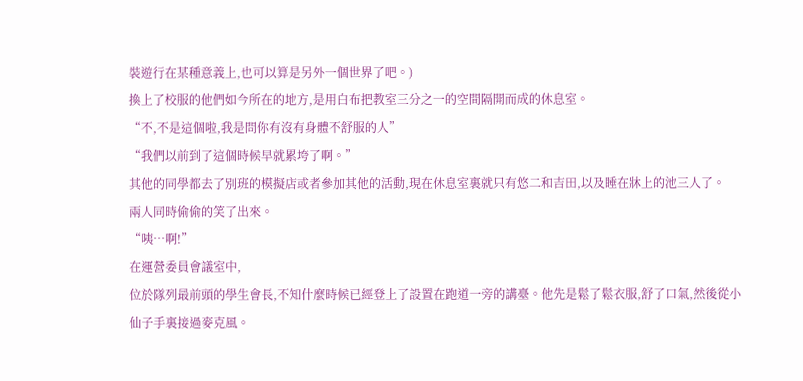裝遊行在某種意義上,也可以算是另外一個世界了吧。)
換上了校服的他們如今所在的地方,是用白布把教室三分之一的空間隔開而成的休息室。
“不,不是這個啦,我是問你有沒有身體不舒服的人”
“我們以前到了這個時候早就累垮了啊。”
其他的同學都去了別班的模擬店或者參加其他的活動,現在休息室裏就只有悠二和吉田,以及睡在牀上的池三人了。
兩人同時偷偷的笑了出來。
“咦…啊!”
在運營委員會議室中,
位於隊列最前頭的學生會長,不知什麼時候已經登上了設置在跑道一旁的講臺。他先是鬆了鬆衣服,舒了口氣,然後從小仙子手裏接過麥克風。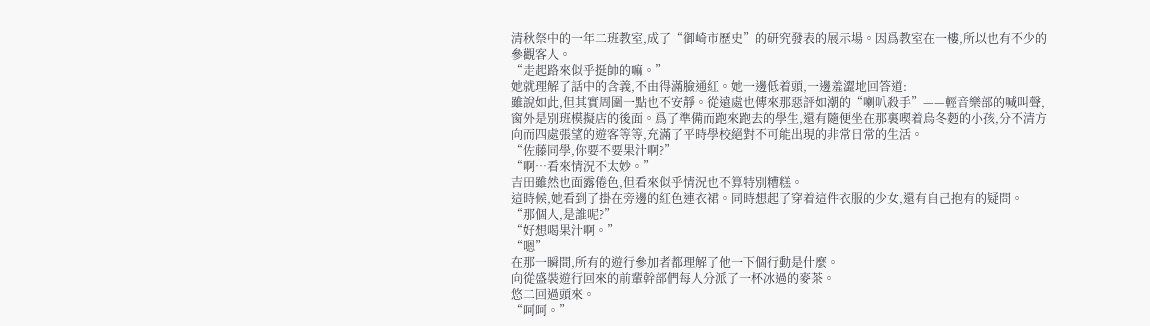清秋祭中的一年二班教室,成了“御崎市歷史”的研究發表的展示場。因爲教室在一樓,所以也有不少的參觀客人。
“走起路來似乎挺帥的嘛。”
她就理解了話中的含義,不由得滿臉通紅。她一邊低着頭,一邊羞澀地回答道:
雖說如此,但其實周圍一點也不安靜。從遠處也傳來那惡評如潮的“喇叭殺手”——輕音樂部的喊叫聲,窗外是別班模擬店的後面。爲了準備而跑來跑去的學生,還有隨便坐在那裏喫着烏冬麪的小孩,分不清方向而四處張望的遊客等等,充滿了平時學校絕對不可能出現的非常日常的生活。
“佐藤同學,你要不要果汁啊?”
“啊…看來情況不太妙。”
吉田雖然也面露倦色,但看來似乎情況也不算特別糟糕。
這時候,她看到了掛在旁邊的紅色連衣裙。同時想起了穿着這件衣服的少女,還有自己抱有的疑問。
“那個人,是誰呢?”
“好想喝果汁啊。”
“嗯”
在那一瞬間,所有的遊行參加者都理解了他一下個行動是什麼。
向從盛裝遊行回來的前輩幹部們每人分派了一杯冰過的麥茶。
悠二回過頭來。
“呵呵。”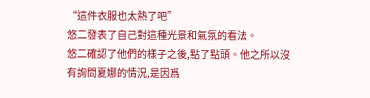“這件衣服也太熱了吧”
悠二發表了自己對這種光景和氣氛的看法。
悠二確認了他們的樣子之後,點了點頭。他之所以沒有詢問夏娜的情況,是因爲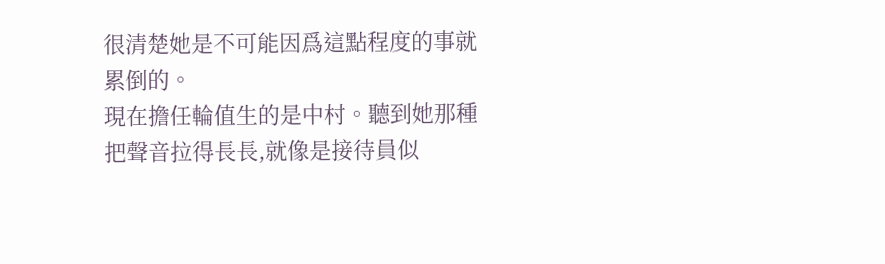很清楚她是不可能因爲這點程度的事就累倒的。
現在擔任輪值生的是中村。聽到她那種把聲音拉得長長,就像是接待員似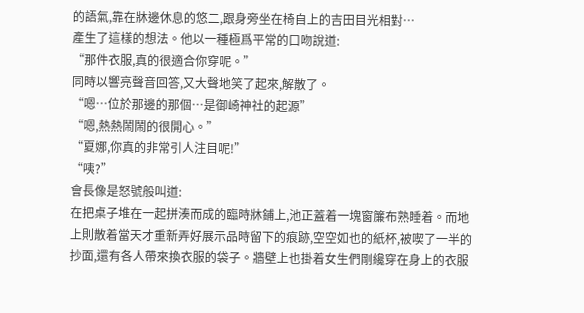的語氣,靠在牀邊休息的悠二,跟身旁坐在椅自上的吉田目光相對…
產生了這樣的想法。他以一種極爲平常的口吻說道:
“那件衣服,真的很適合你穿呢。”
同時以響亮聲音回答,又大聲地笑了起來,解散了。
“嗯…位於那邊的那個…是御崎神社的起源”
“嗯,熱熱鬧鬧的很開心。”
“夏娜,你真的非常引人注目呢!”
“咦?”
會長像是怒號般叫道:
在把桌子堆在一起拼湊而成的臨時牀鋪上,池正蓋着一塊窗簾布熟睡着。而地上則散着當天才重新弄好展示品時留下的痕跡,空空如也的紙杯,被喫了一半的抄面,還有各人帶來換衣服的袋子。牆壁上也掛着女生們剛纔穿在身上的衣服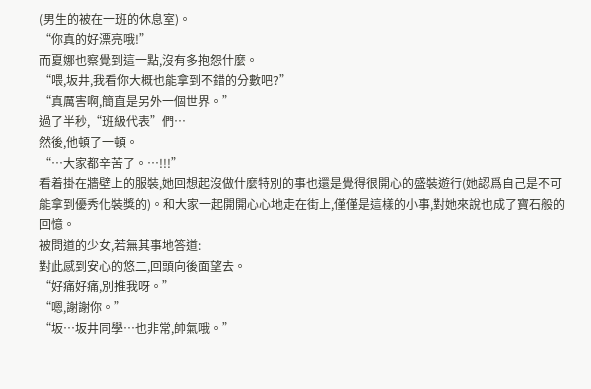(男生的被在一班的休息室)。
“你真的好漂亮哦!”
而夏娜也察覺到這一點,沒有多抱怨什麼。
“喂,坂井,我看你大概也能拿到不錯的分數吧?”
“真厲害啊,簡直是另外一個世界。”
過了半秒,“班級代表”們…
然後,他頓了一頓。
“…大家都辛苦了。…!!!”
看着掛在牆壁上的服裝,她回想起沒做什麼特別的事也還是覺得很開心的盛裝遊行(她認爲自己是不可能拿到優秀化裝獎的)。和大家一起開開心心地走在街上,僅僅是這樣的小事,對她來說也成了寶石般的回憶。
被問道的少女,若無其事地答道:
對此感到安心的悠二,回頭向後面望去。
“好痛好痛,別推我呀。”
“嗯,謝謝你。”
“坂…坂井同學…也非常,帥氣哦。”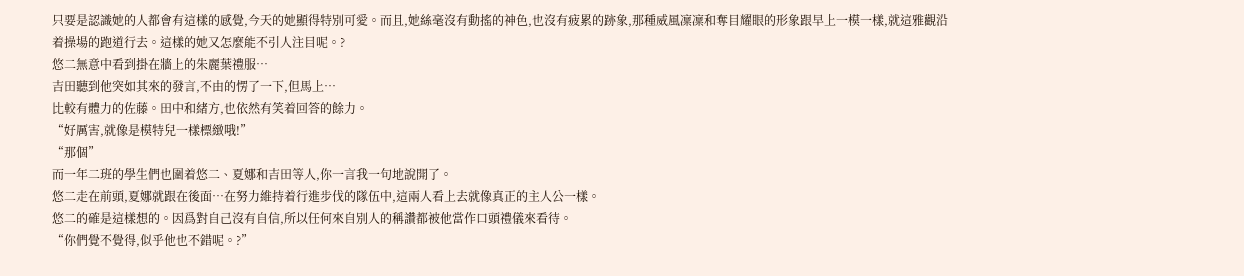只要是認識她的人都會有這樣的感覺,今天的她顯得特別可愛。而且,她絲毫沒有動搖的神色,也沒有疲累的跡象,那種威風凜凜和奪目耀眼的形象跟早上一模一樣,就這雅觀沿着操場的跑道行去。這樣的她又怎麼能不引人注目呢。?
悠二無意中看到掛在牆上的朱麗葉禮服…
吉田聽到他突如其來的發言,不由的愣了一下,但馬上…
比較有體力的佐藤。田中和緒方,也依然有笑着回答的餘力。
“好厲害,就像是模特兒一樣標緻哦!”
“那個”
而一年二班的學生們也圍着悠二、夏娜和吉田等人,你一言我一句地說開了。
悠二走在前頭,夏娜就跟在後面…在努力維持着行進步伐的隊伍中,這兩人看上去就像真正的主人公一樣。
悠二的確是這樣想的。因爲對自己沒有自信,所以任何來自別人的稱讚都被他當作口頭禮儀來看待。
“你們覺不覺得,似乎他也不錯呢。?”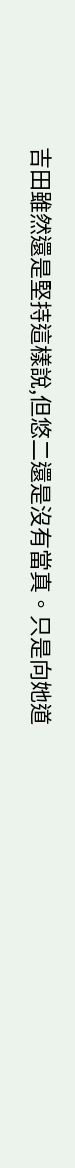吉田雖然還是堅持這樣說,但悠二還是沒有當真。只是向她道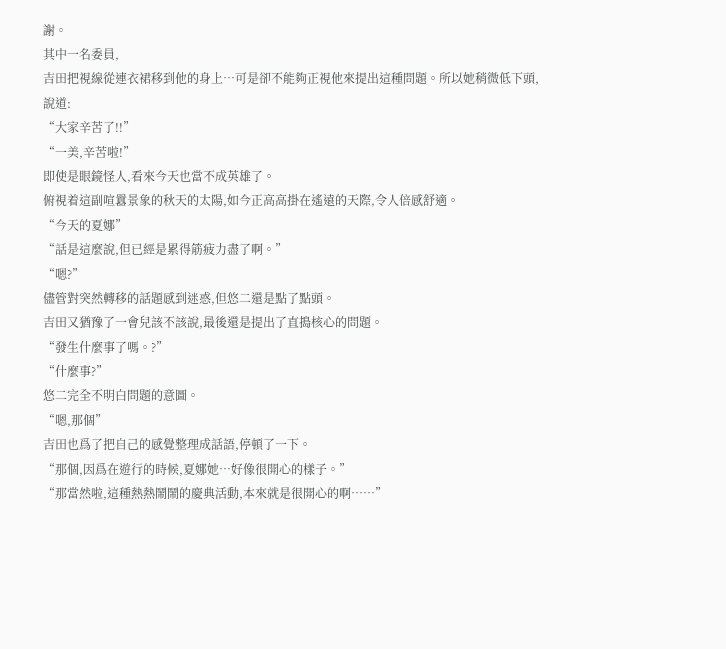謝。
其中一名委員,
吉田把視線從連衣裙移到他的身上…可是卻不能夠正視他來提出這種問題。所以她稍微低下頭,說道:
“大家辛苦了!!”
“一美,辛苦啦!”
即使是眼鏡怪人,看來今天也當不成英雄了。
俯視着這副喧囂景象的秋天的太陽,如今正高高掛在遙遠的天際,令人倍感舒適。
“今天的夏娜”
“話是這麼說,但已經是累得筋疲力盡了啊。”
“嗯?”
儘管對突然轉移的話題感到迷惑,但悠二還是點了點頭。
吉田又猶豫了一會兒該不該說,最後還是提出了直搗核心的問題。
“發生什麼事了嗎。?”
“什麼事?”
悠二完全不明白問題的意圖。
“嗯,那個”
吉田也爲了把自己的感覺整理成話語,停頓了一下。
“那個,因爲在遊行的時候,夏娜她…好像很開心的樣子。”
“那當然啦,這種熱熱鬧鬧的慶典活動,本來就是很開心的啊……”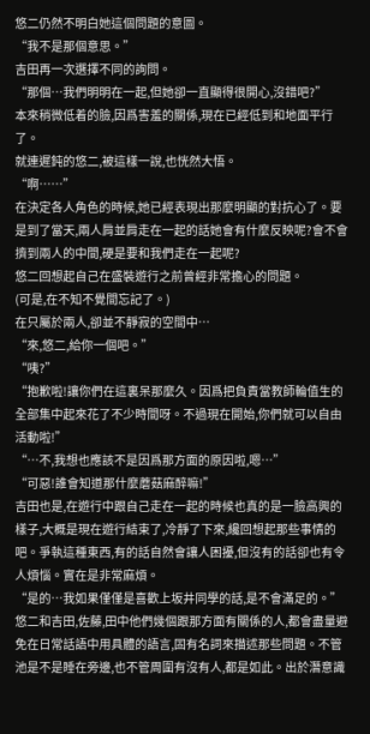悠二仍然不明白她這個問題的意圖。
“我不是那個意思。”
吉田再一次選擇不同的詢問。
“那個…我們明明在一起,但她卻一直顯得很開心,沒錯吧?”
本來稍微低着的臉,因爲害羞的關係,現在已經低到和地面平行了。
就連遲鈍的悠二,被這樣一說,也恍然大悟。
“啊……”
在決定各人角色的時候,她已經表現出那麼明顯的對抗心了。要是到了當天,兩人肩並肩走在一起的話她會有什麼反映呢?會不會擠到兩人的中間,硬是要和我們走在一起呢?
悠二回想起自己在盛裝遊行之前曾經非常擔心的問題。
(可是,在不知不覺間忘記了。)
在只屬於兩人,卻並不靜寂的空間中…
“來,悠二,給你一個吧。”
“咦?”
“抱歉啦!讓你們在這裏呆那麼久。因爲把負責當教師輪值生的全部集中起來花了不少時間呀。不過現在開始,你們就可以自由活動啦!”
“…不,我想也應該不是因爲那方面的原因啦,嗯…”
“可惡!誰會知道那什麼蘑菇麻醉嘛!”
吉田也是,在遊行中跟自己走在一起的時候也真的是一臉高興的樣子,大概是現在遊行結束了,冷靜了下來,纔回想起那些事情的吧。爭執這種東西,有的話自然會讓人困擾,但沒有的話卻也有令人煩惱。實在是非常麻煩。
“是的…我如果僅僅是喜歡上坂井同學的話,是不會滿足的。”
悠二和吉田,佐藤,田中他們幾個跟那方面有關係的人,都會盡量避免在日常話語中用具體的語言,固有名詞來描述那些問題。不管池是不是睡在旁邊,也不管周圍有沒有人,都是如此。出於潛意識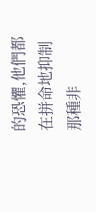的恐懼,他們都在拼命地抑制那種非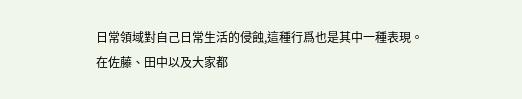日常領域對自己日常生活的侵蝕,這種行爲也是其中一種表現。
在佐藤、田中以及大家都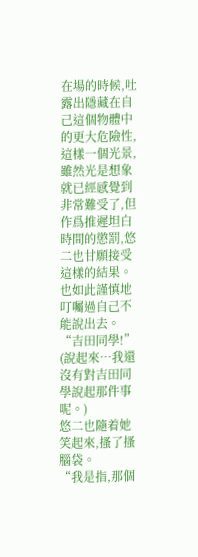在場的時候,吐露出隱藏在自己這個物體中的更大危險性,這樣一個光景,雖然光是想象就已經感覺到非常難受了,但作爲推遲坦白時間的懲罰,悠二也甘願接受這樣的結果。
也如此謹慎地叮囑過自己不能說出去。
“吉田同學!”
(說起來…我還沒有對吉田同學說起那件事呢。)
悠二也隨着她笑起來,搔了搔腦袋。
“我是指,那個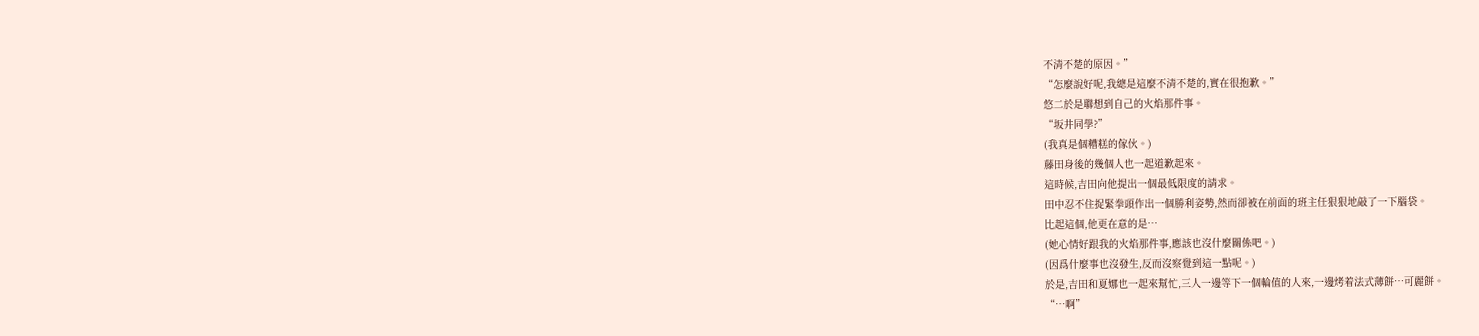不清不楚的原因。”
“怎麼說好呢,我總是這麼不清不楚的,實在很抱歉。”
悠二於是聯想到自己的火焰那件事。
“坂井同學?”
(我真是個糟糕的傢伙。)
藤田身後的幾個人也一起道歉起來。
這時候,吉田向他提出一個最低限度的請求。
田中忍不住捉緊拳頭作出一個勝利姿勢,然而卻被在前面的班主任狠狠地敲了一下腦袋。
比起這個,他更在意的是…
(她心情好跟我的火焰那件事,應該也沒什麼關係吧。)
(因爲什麼事也沒發生,反而沒察覺到這一點呢。)
於是,吉田和夏娜也一起來幫忙,三人一邊等下一個輪值的人來,一邊烤着法式薄餅…可麗餅。
“…啊”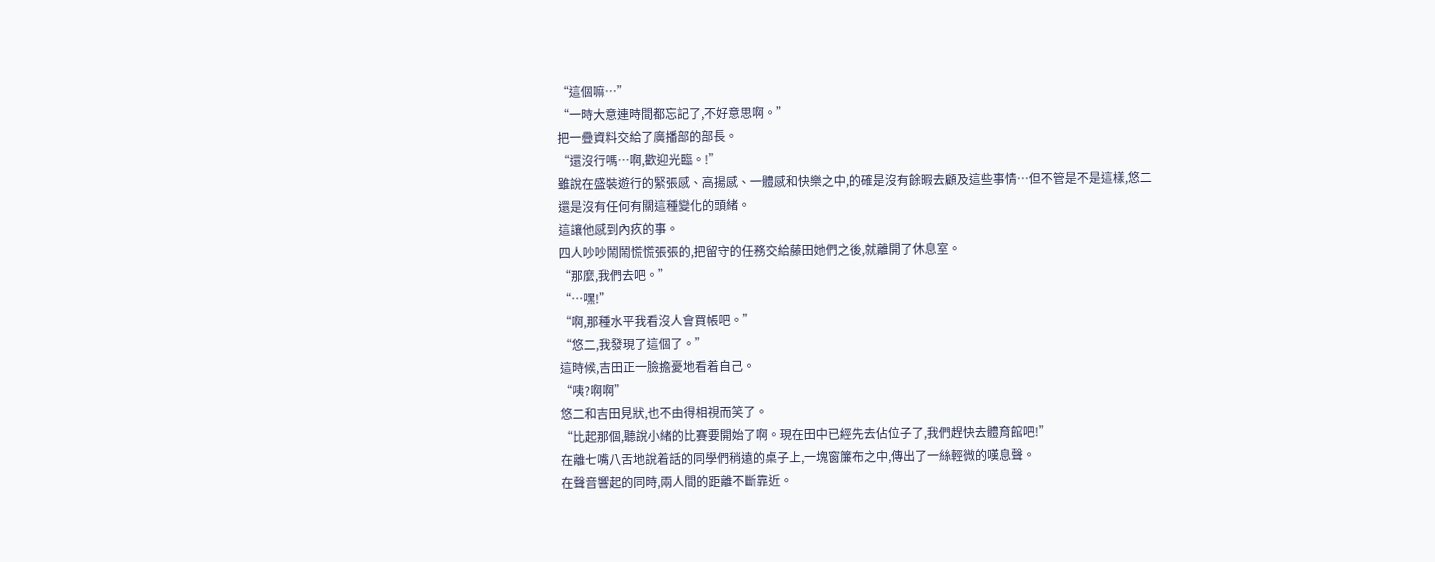“這個嘛…”
“一時大意連時間都忘記了,不好意思啊。”
把一疊資料交給了廣播部的部長。
“還沒行嗎…啊,歡迎光臨。!”
雖說在盛裝遊行的緊張感、高揚感、一體感和快樂之中,的確是沒有餘暇去顧及這些事情…但不管是不是這樣,悠二還是沒有任何有關這種變化的頭緒。
這讓他感到內疚的事。
四人吵吵鬧鬧慌慌張張的,把留守的任務交給藤田她們之後,就離開了休息室。
“那麼,我們去吧。”
“…嘿!”
“啊,那種水平我看沒人會買帳吧。”
“悠二,我發現了這個了。”
這時候,吉田正一臉擔憂地看着自己。
“咦?啊啊”
悠二和吉田見狀,也不由得相視而笑了。
“比起那個,聽說小緒的比賽要開始了啊。現在田中已經先去佔位子了,我們趕快去體育館吧!”
在離七嘴八舌地說着話的同學們稍遠的桌子上,一塊窗簾布之中,傳出了一絲輕微的嘆息聲。
在聲音響起的同時,兩人間的距離不斷靠近。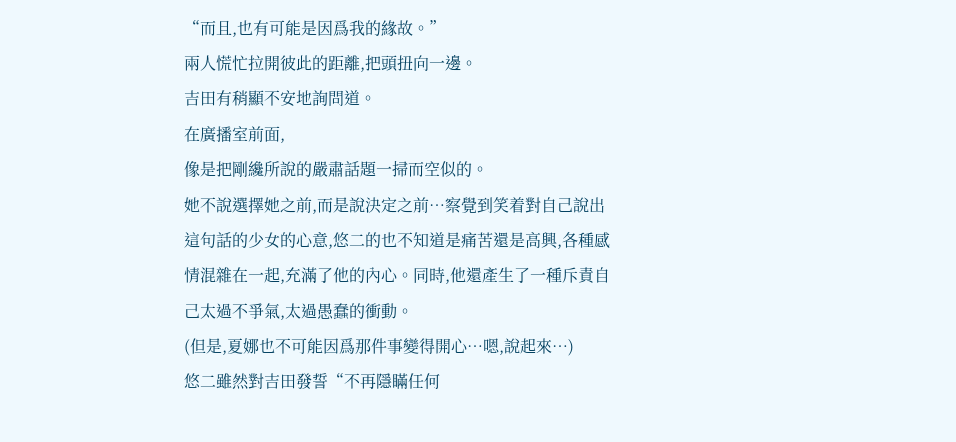“而且,也有可能是因爲我的緣故。”
兩人慌忙拉開彼此的距離,把頭扭向一邊。
吉田有稍顯不安地詢問道。
在廣播室前面,
像是把剛纔所說的嚴肅話題一掃而空似的。
她不說選擇她之前,而是說決定之前…察覺到笑着對自己說出這句話的少女的心意,悠二的也不知道是痛苦還是高興,各種感情混雜在一起,充滿了他的內心。同時,他還產生了一種斥責自己太過不爭氣,太過愚蠢的衝動。
(但是,夏娜也不可能因爲那件事變得開心…嗯,說起來…)
悠二雖然對吉田發誓“不再隱瞞任何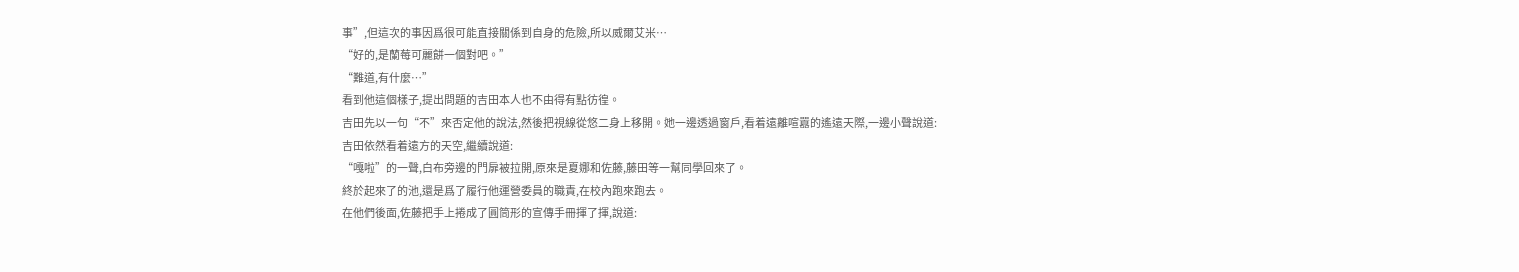事”,但這次的事因爲很可能直接關係到自身的危險,所以威爾艾米…
“好的,是蘭莓可麗餅一個對吧。”
“難道,有什麼…”
看到他這個樣子,提出問題的吉田本人也不由得有點彷徨。
吉田先以一句“不”來否定他的說法,然後把視線從悠二身上移開。她一邊透過窗戶,看着遠離喧囂的遙遠天際,一邊小聲說道:
吉田依然看着遠方的天空,繼續說道:
“嘎啦”的一聲,白布旁邊的門扉被拉開,原來是夏娜和佐藤,藤田等一幫同學回來了。
終於起來了的池,還是爲了履行他運營委員的職責,在校內跑來跑去。
在他們後面,佐藤把手上捲成了圓筒形的宣傳手冊揮了揮,說道: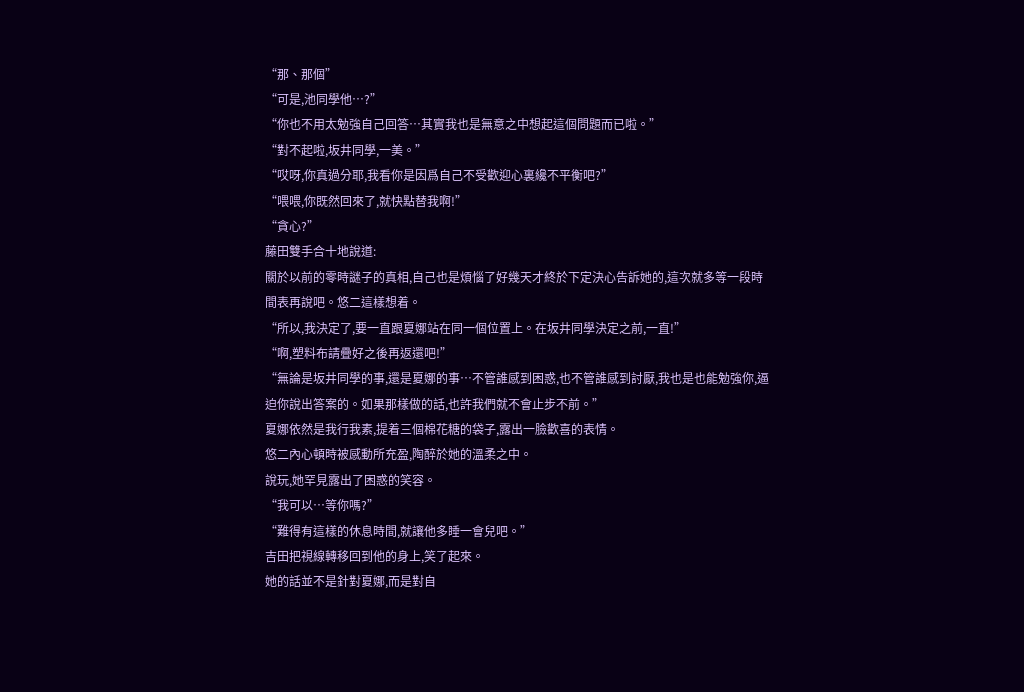“那、那個”
“可是,池同學他…?”
“你也不用太勉強自己回答…其實我也是無意之中想起這個問題而已啦。”
“對不起啦,坂井同學,一美。”
“哎呀,你真過分耶,我看你是因爲自己不受歡迎心裏纔不平衡吧?”
“喂喂,你既然回來了,就快點替我啊!”
“貪心?”
藤田雙手合十地說道:
關於以前的零時謎子的真相,自己也是煩惱了好幾天才終於下定決心告訴她的,這次就多等一段時間表再說吧。悠二這樣想着。
“所以,我決定了,要一直跟夏娜站在同一個位置上。在坂井同學決定之前,一直!”
“啊,塑料布請疊好之後再返還吧!”
“無論是坂井同學的事,還是夏娜的事…不管誰感到困惑,也不管誰感到討厭,我也是也能勉強你,逼迫你說出答案的。如果那樣做的話,也許我們就不會止步不前。”
夏娜依然是我行我素,提着三個棉花糖的袋子,露出一臉歡喜的表情。
悠二內心頓時被感動所充盈,陶醉於她的溫柔之中。
說玩,她罕見露出了困惑的笑容。
“我可以…等你嗎?”
“難得有這樣的休息時間,就讓他多睡一會兒吧。”
吉田把視線轉移回到他的身上,笑了起來。
她的話並不是針對夏娜,而是對自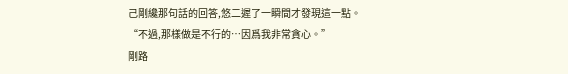己剛纔那句話的回答,悠二遲了一瞬間才發現這一點。
“不過,那樣做是不行的…因爲我非常貪心。”
剛路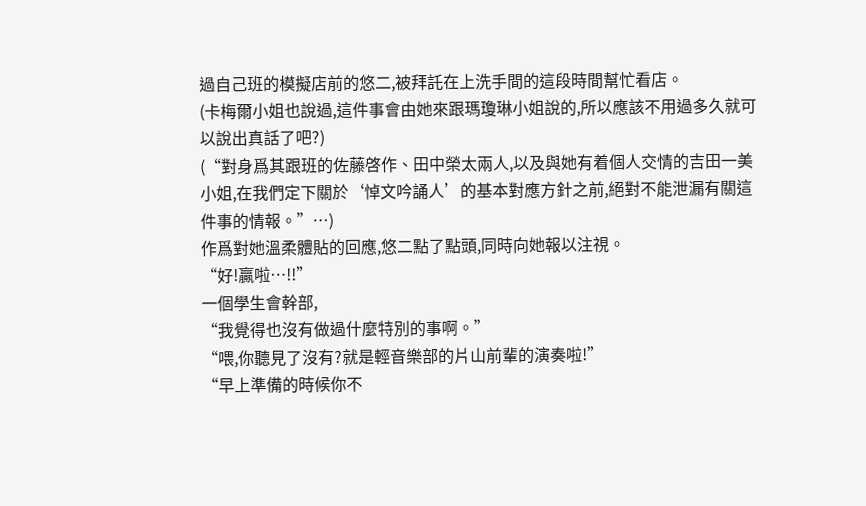過自己班的模擬店前的悠二,被拜託在上洗手間的這段時間幫忙看店。
(卡梅爾小姐也說過,這件事會由她來跟瑪瓊琳小姐說的,所以應該不用過多久就可以說出真話了吧?)
(“對身爲其跟班的佐藤啓作、田中榮太兩人,以及與她有着個人交情的吉田一美小姐,在我們定下關於‘悼文吟誦人’的基本對應方針之前,絕對不能泄漏有關這件事的情報。”…)
作爲對她溫柔體貼的回應,悠二點了點頭,同時向她報以注視。
“好!贏啦…!!”
一個學生會幹部,
“我覺得也沒有做過什麼特別的事啊。”
“喂,你聽見了沒有?就是輕音樂部的片山前輩的演奏啦!”
“早上準備的時候你不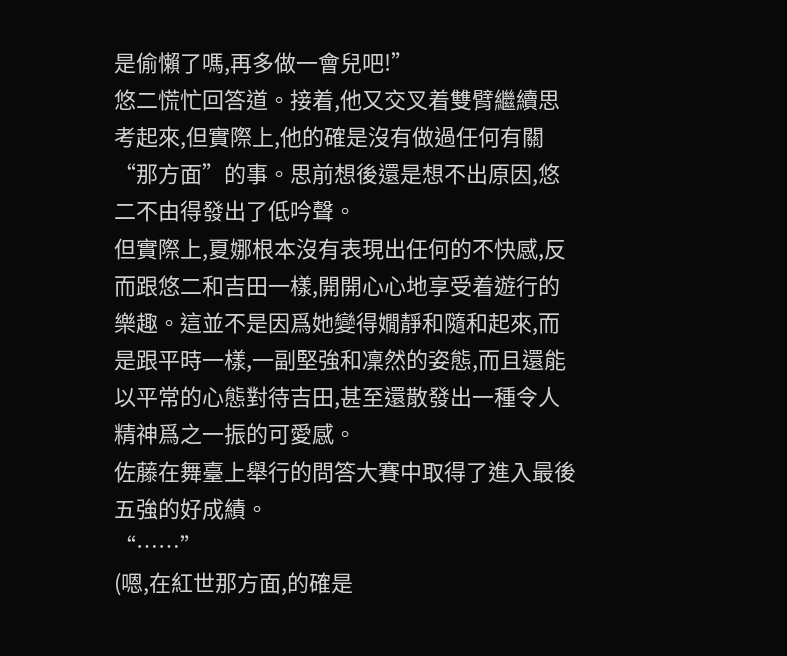是偷懶了嗎,再多做一會兒吧!”
悠二慌忙回答道。接着,他又交叉着雙臂繼續思考起來,但實際上,他的確是沒有做過任何有關“那方面”的事。思前想後還是想不出原因,悠二不由得發出了低吟聲。
但實際上,夏娜根本沒有表現出任何的不快感,反而跟悠二和吉田一樣,開開心心地享受着遊行的樂趣。這並不是因爲她變得嫺靜和隨和起來,而是跟平時一樣,一副堅強和凜然的姿態,而且還能以平常的心態對待吉田,甚至還散發出一種令人精神爲之一振的可愛感。
佐藤在舞臺上舉行的問答大賽中取得了進入最後五強的好成績。
“……”
(嗯,在紅世那方面,的確是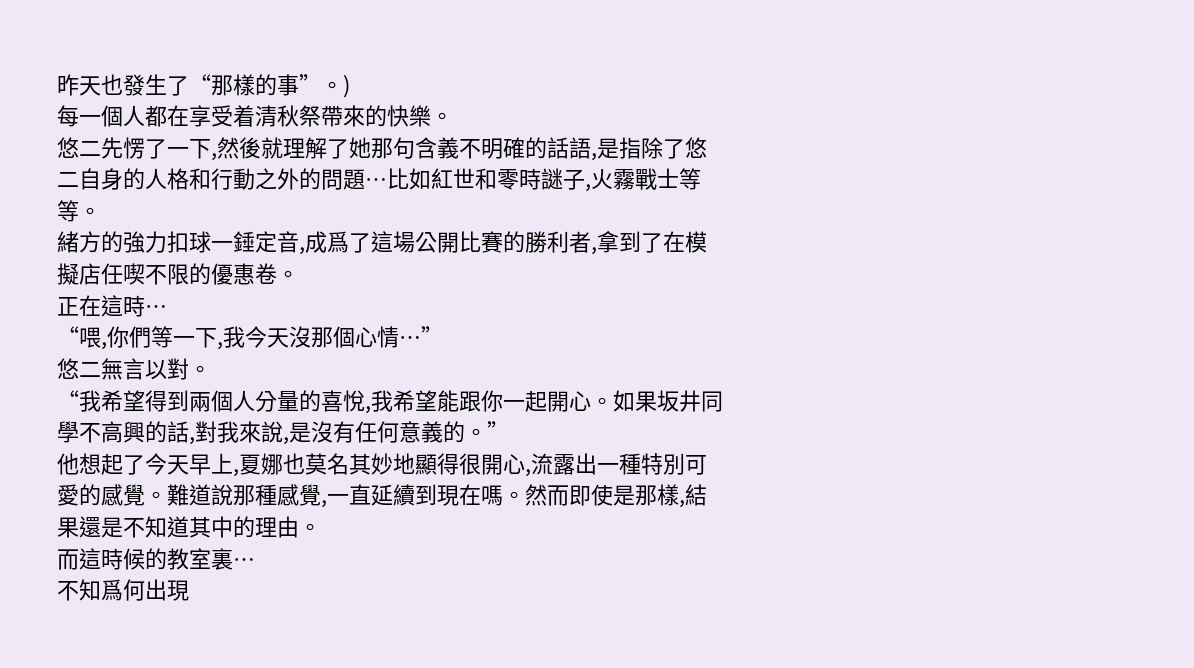昨天也發生了“那樣的事”。)
每一個人都在享受着清秋祭帶來的快樂。
悠二先愣了一下,然後就理解了她那句含義不明確的話語,是指除了悠二自身的人格和行動之外的問題…比如紅世和零時謎子,火霧戰士等等。
緒方的強力扣球一錘定音,成爲了這場公開比賽的勝利者,拿到了在模擬店任喫不限的優惠卷。
正在這時…
“喂,你們等一下,我今天沒那個心情…”
悠二無言以對。
“我希望得到兩個人分量的喜悅,我希望能跟你一起開心。如果坂井同學不高興的話,對我來說,是沒有任何意義的。”
他想起了今天早上,夏娜也莫名其妙地顯得很開心,流露出一種特別可愛的感覺。難道說那種感覺,一直延續到現在嗎。然而即使是那樣,結果還是不知道其中的理由。
而這時候的教室裏…
不知爲何出現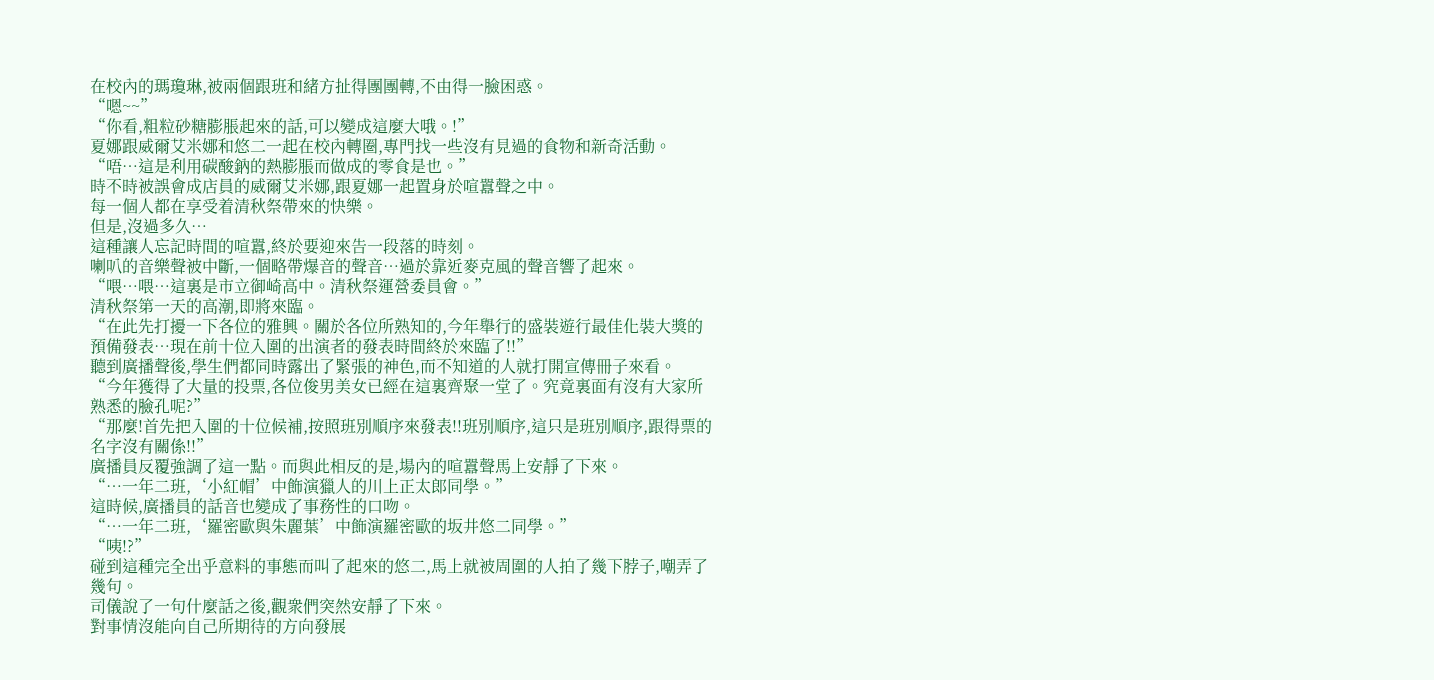在校內的瑪瓊琳,被兩個跟班和緒方扯得團團轉,不由得一臉困惑。
“嗯~~”
“你看,粗粒砂糖膨脹起來的話,可以變成這麼大哦。!”
夏娜跟威爾艾米娜和悠二一起在校內轉圈,專門找一些沒有見過的食物和新奇活動。
“唔…這是利用碳酸鈉的熱膨脹而做成的零食是也。”
時不時被誤會成店員的威爾艾米娜,跟夏娜一起置身於喧囂聲之中。
每一個人都在享受着清秋祭帶來的快樂。
但是,沒過多久…
這種讓人忘記時間的喧囂,終於要迎來告一段落的時刻。
喇叭的音樂聲被中斷,一個略帶爆音的聲音…過於靠近麥克風的聲音響了起來。
“喂…喂…這裏是市立御崎高中。清秋祭運營委員會。”
清秋祭第一天的高潮,即將來臨。
“在此先打擾一下各位的雅興。關於各位所熟知的,今年舉行的盛裝遊行最佳化裝大獎的預備發表…現在前十位入圍的出演者的發表時間終於來臨了!!”
聽到廣播聲後,學生們都同時露出了緊張的神色,而不知道的人就打開宣傳冊子來看。
“今年獲得了大量的投票,各位俊男美女已經在這裏齊聚一堂了。究竟裏面有沒有大家所熟悉的臉孔呢?”
“那麼!首先把入圍的十位候補,按照班別順序來發表!!班別順序,這只是班別順序,跟得票的名字沒有關係!!”
廣播員反覆強調了這一點。而與此相反的是,場內的喧囂聲馬上安靜了下來。
“…一年二班,‘小紅帽’中飾演獵人的川上正太郎同學。”
這時候,廣播員的話音也變成了事務性的口吻。
“…一年二班,‘羅密歐與朱麗葉’中飾演羅密歐的坂井悠二同學。”
“咦!?”
碰到這種完全出乎意料的事態而叫了起來的悠二,馬上就被周圍的人拍了幾下脖子,嘲弄了幾句。
司儀說了一句什麼話之後,觀衆們突然安靜了下來。
對事情沒能向自己所期待的方向發展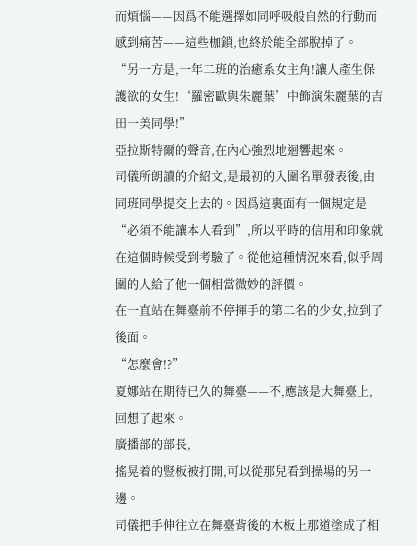而煩惱——因爲不能選擇如同呼吸般自然的行動而感到痛苦——這些枷鎖,也終於能全部脫掉了。
“另一方是,一年二班的治癒系女主角!讓人產生保護欲的女生!‘羅密歐與朱麗葉’中飾演朱麗葉的吉田一美同學!”
亞拉斯特爾的聲音,在內心強烈地迴響起來。
司儀所朗讀的介紹文,是最初的入圍名單發表後,由同班同學提交上去的。因爲這裏面有一個規定是“必須不能讓本人看到”,所以平時的信用和印象就在這個時候受到考驗了。從他這種情況來看,似乎周圍的人給了他一個相當微妙的評價。
在一直站在舞臺前不停揮手的第二名的少女,拉到了後面。
“怎麼會!?”
夏娜站在期待已久的舞臺——不,應該是大舞臺上,回想了起來。
廣播部的部長,
搖晃着的豎板被打開,可以從那兒看到操場的另一邊。
司儀把手伸往立在舞臺背後的木板上那道塗成了相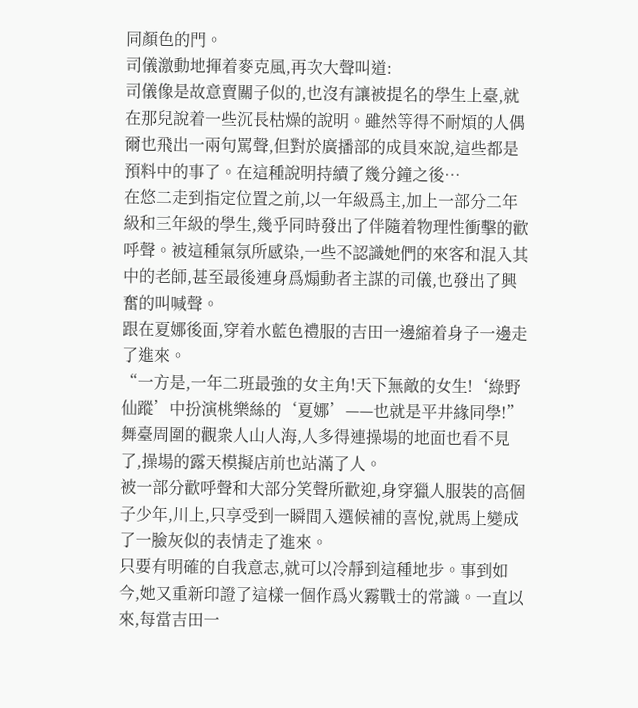同顏色的門。
司儀激動地揮着麥克風,再次大聲叫道:
司儀像是故意賣關子似的,也沒有讓被提名的學生上臺,就在那兒說着一些沉長枯燥的說明。雖然等得不耐煩的人偶爾也飛出一兩句罵聲,但對於廣播部的成員來說,這些都是預料中的事了。在這種說明持續了幾分鐘之後…
在悠二走到指定位置之前,以一年級爲主,加上一部分二年級和三年級的學生,幾乎同時發出了伴隨着物理性衝擊的歡呼聲。被這種氣氛所感染,一些不認識她們的來客和混入其中的老師,甚至最後連身爲煽動者主謀的司儀,也發出了興奮的叫喊聲。
跟在夏娜後面,穿着水藍色禮服的吉田一邊縮着身子一邊走了進來。
“一方是,一年二班最強的女主角!天下無敵的女生!‘綠野仙蹤’中扮演桃樂絲的‘夏娜’——也就是平井緣同學!”
舞臺周圍的觀衆人山人海,人多得連操場的地面也看不見了,操場的露天模擬店前也站滿了人。
被一部分歡呼聲和大部分笑聲所歡迎,身穿獵人服裝的高個子少年,川上,只享受到一瞬間入選候補的喜悅,就馬上變成了一臉灰似的表情走了進來。
只要有明確的自我意志,就可以冷靜到這種地步。事到如今,她又重新印證了這樣一個作爲火霧戰士的常識。一直以來,每當吉田一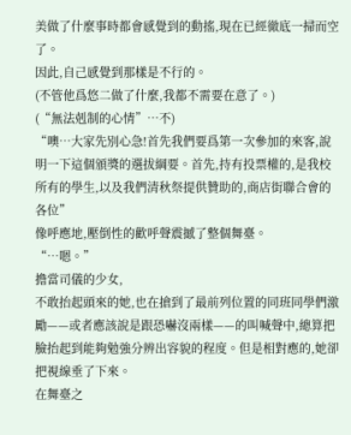美做了什麼事時都會感覺到的動搖,現在已經徹底一掃而空了。
因此,自己感覺到那樣是不行的。
(不管他爲悠二做了什麼,我都不需要在意了。)
(“無法剋制的心情”…不)
“噢…大家先別心急!首先我們要爲第一次參加的來客,說明一下這個頒獎的選拔綱要。首先,持有投票權的,是我校所有的學生,以及我們清秋祭提供贊助的,商店街聯合會的各位”
像呼應地,壓倒性的歡呼聲震撼了整個舞臺。
“…嗯。”
擔當司儀的少女,
不敢抬起頭來的她,也在搶到了最前列位置的同班同學們激勵——或者應該說是跟恐嚇沒兩樣——的叫喊聲中,總算把臉抬起到能夠勉強分辨出容貌的程度。但是相對應的,她卻把視線垂了下來。
在舞臺之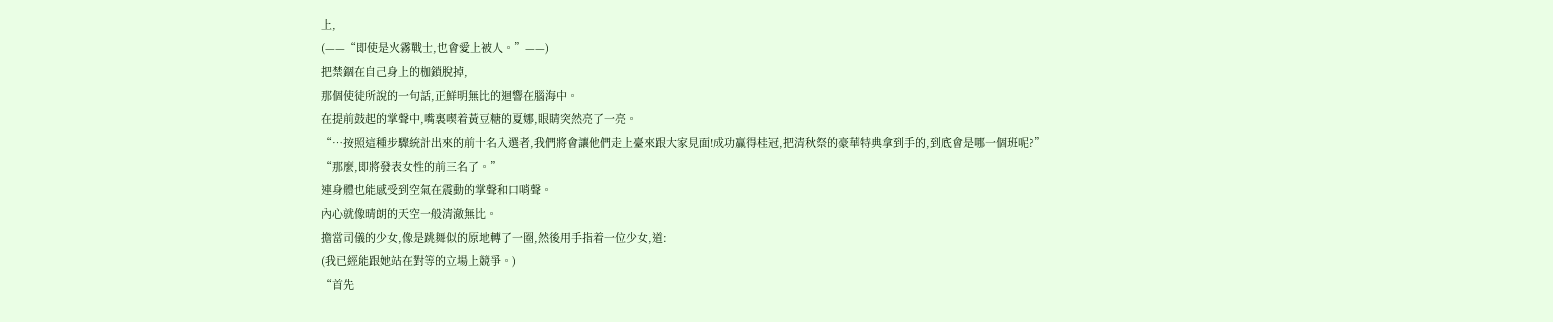上,
(——“即使是火霧戰士,也會愛上被人。”——)
把禁錮在自己身上的枷鎖脫掉,
那個使徒所說的一句話,正鮮明無比的迴響在腦海中。
在提前鼓起的掌聲中,嘴裏喫着黃豆糖的夏娜,眼睛突然亮了一亮。
“…按照這種步驟統計出來的前十名入選者,我們將會讓他們走上臺來跟大家見面!成功贏得桂冠,把清秋祭的豪華特典拿到手的,到底會是哪一個班呢?”
“那麼,即將發表女性的前三名了。”
連身體也能感受到空氣在震動的掌聲和口哨聲。
內心就像晴朗的天空一般清澈無比。
擔當司儀的少女,像是跳舞似的原地轉了一圈,然後用手指着一位少女,道:
(我已經能跟她站在對等的立場上競爭。)
“首先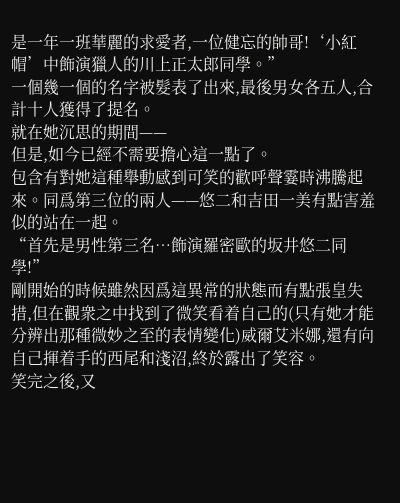是一年一班華麗的求愛者,一位健忘的帥哥!‘小紅帽’中飾演獵人的川上正太郎同學。”
一個幾一個的名字被髮表了出來,最後男女各五人,合計十人獲得了提名。
就在她沉思的期間——
但是,如今已經不需要擔心這一點了。
包含有對她這種舉動感到可笑的歡呼聲霎時沸騰起來。同爲第三位的兩人——悠二和吉田一美有點害羞似的站在一起。
“首先是男性第三名…飾演羅密歐的坂井悠二同學!”
剛開始的時候雖然因爲這異常的狀態而有點張皇失措,但在觀衆之中找到了微笑看着自己的(只有她才能分辨出那種微妙之至的表情變化)威爾艾米娜,還有向自己揮着手的西尾和淺沼,終於露出了笑容。
笑完之後,又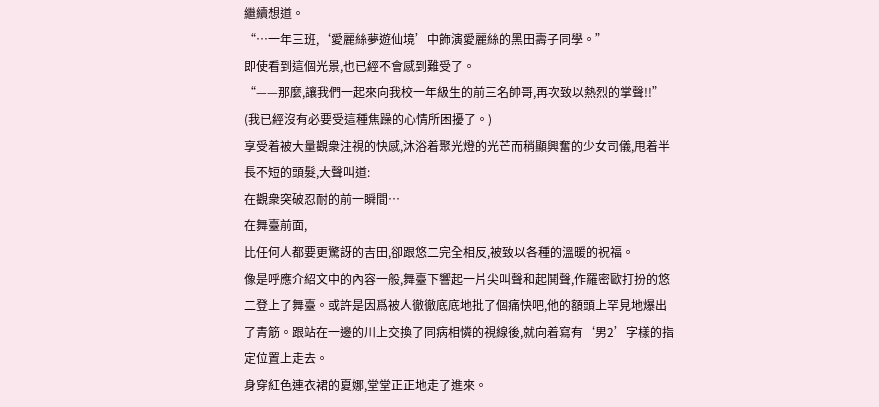繼續想道。
“…一年三班,‘愛麗絲夢遊仙境’中飾演愛麗絲的黑田壽子同學。”
即使看到這個光景,也已經不會感到難受了。
“——那麼,讓我們一起來向我校一年級生的前三名帥哥,再次致以熱烈的掌聲!!”
(我已經沒有必要受這種焦躁的心情所困擾了。)
享受着被大量觀衆注視的快感,沐浴着聚光燈的光芒而稍顯興奮的少女司儀,甩着半長不短的頭髮,大聲叫道:
在觀衆突破忍耐的前一瞬間…
在舞臺前面,
比任何人都要更驚訝的吉田,卻跟悠二完全相反,被致以各種的溫暖的祝福。
像是呼應介紹文中的內容一般,舞臺下響起一片尖叫聲和起鬨聲,作羅密歐打扮的悠二登上了舞臺。或許是因爲被人徹徹底底地批了個痛快吧,他的額頭上罕見地爆出了青筋。跟站在一邊的川上交換了同病相憐的視線後,就向着寫有‘男2’字樣的指定位置上走去。
身穿紅色連衣裙的夏娜,堂堂正正地走了進來。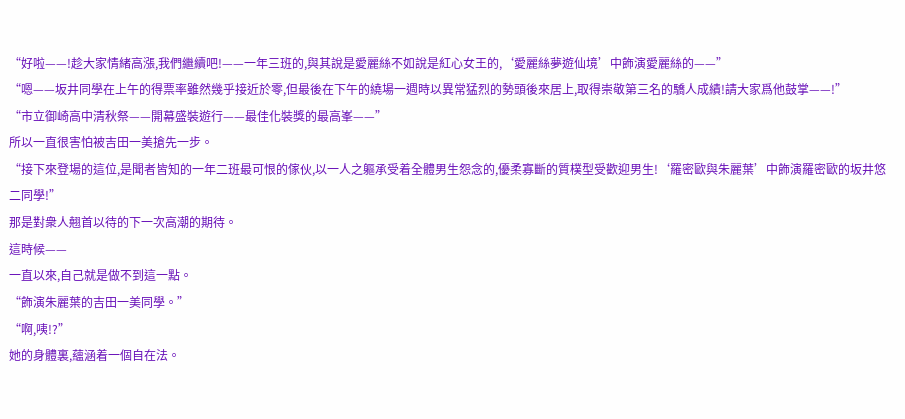“好啦——!趁大家情緒高漲,我們繼續吧!——一年三班的,與其說是愛麗絲不如說是紅心女王的,‘愛麗絲夢遊仙境’中飾演愛麗絲的——”
“嗯——坂井同學在上午的得票率雖然幾乎接近於零,但最後在下午的繞場一週時以異常猛烈的勢頭後來居上,取得崇敬第三名的驕人成績!請大家爲他鼓掌——!”
“市立御崎高中清秋祭——開幕盛裝遊行——最佳化裝獎的最高峯——”
所以一直很害怕被吉田一美搶先一步。
“接下來登場的這位,是聞者皆知的一年二班最可恨的傢伙,以一人之軀承受着全體男生怨念的,優柔寡斷的質樸型受歡迎男生!‘羅密歐與朱麗葉’中飾演羅密歐的坂井悠二同學!”
那是對衆人翹首以待的下一次高潮的期待。
這時候——
一直以來,自己就是做不到這一點。
“飾演朱麗葉的吉田一美同學。”
“啊,咦!?”
她的身體裏,蘊涵着一個自在法。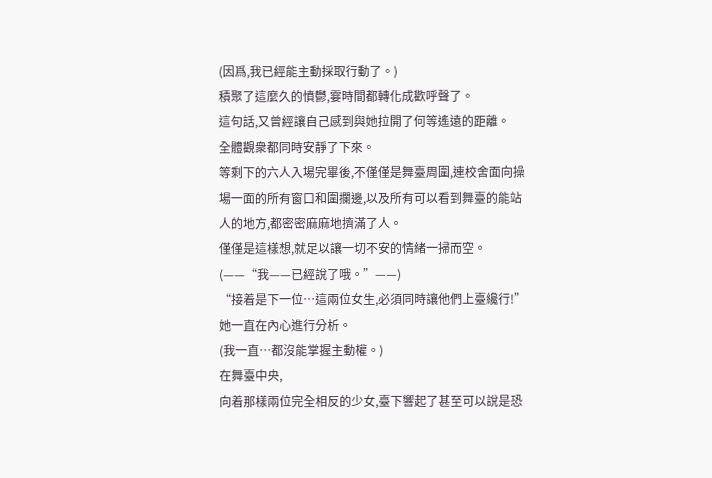(因爲,我已經能主動採取行動了。)
積聚了這麼久的憤鬱,霎時間都轉化成歡呼聲了。
這句話,又曾經讓自己感到與她拉開了何等遙遠的距離。
全體觀衆都同時安靜了下來。
等剩下的六人入場完畢後,不僅僅是舞臺周圍,連校舍面向操場一面的所有窗口和圍攔邊,以及所有可以看到舞臺的能站人的地方,都密密麻麻地擠滿了人。
僅僅是這樣想,就足以讓一切不安的情緒一掃而空。
(——“我——已經說了哦。”——)
“接着是下一位…這兩位女生,必須同時讓他們上臺纔行!”
她一直在內心進行分析。
(我一直…都沒能掌握主動權。)
在舞臺中央,
向着那樣兩位完全相反的少女,臺下響起了甚至可以說是恐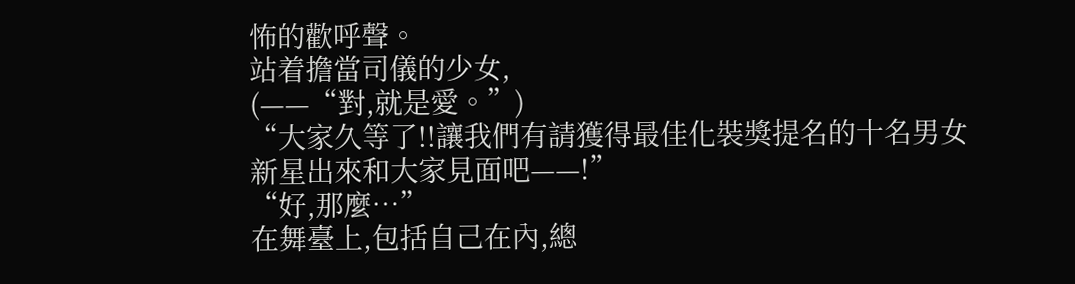怖的歡呼聲。
站着擔當司儀的少女,
(——“對,就是愛。”)
“大家久等了!!讓我們有請獲得最佳化裝獎提名的十名男女新星出來和大家見面吧——!”
“好,那麼…”
在舞臺上,包括自己在內,總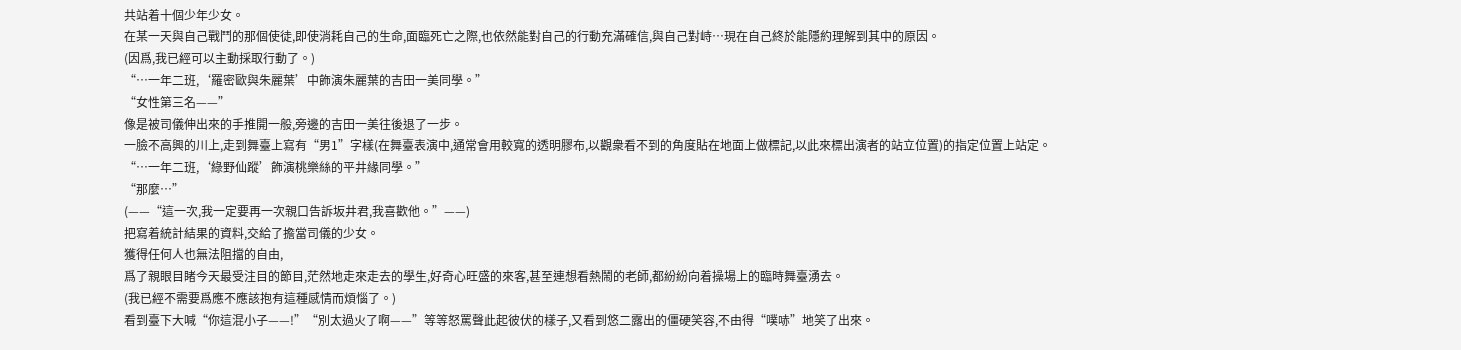共站着十個少年少女。
在某一天與自己戰鬥的那個使徒,即使消耗自己的生命,面臨死亡之際,也依然能對自己的行動充滿確信,與自己對峙…現在自己終於能隱約理解到其中的原因。
(因爲,我已經可以主動採取行動了。)
“…一年二班,‘羅密歐與朱麗葉’中飾演朱麗葉的吉田一美同學。”
“女性第三名——”
像是被司儀伸出來的手推開一般,旁邊的吉田一美往後退了一步。
一臉不高興的川上,走到舞臺上寫有“男1”字樣(在舞臺表演中,通常會用較寬的透明膠布,以觀衆看不到的角度貼在地面上做標記,以此來標出演者的站立位置)的指定位置上站定。
“…一年二班,‘綠野仙蹤’飾演桃樂絲的平井緣同學。”
“那麼…”
(——“這一次,我一定要再一次親口告訴坂井君,我喜歡他。”——)
把寫着統計結果的資料,交給了擔當司儀的少女。
獲得任何人也無法阻擋的自由,
爲了親眼目睹今天最受注目的節目,茫然地走來走去的學生,好奇心旺盛的來客,甚至連想看熱鬧的老師,都紛紛向着操場上的臨時舞臺湧去。
(我已經不需要爲應不應該抱有這種感情而煩惱了。)
看到臺下大喊“你這混小子——!”“別太過火了啊——”等等怒罵聲此起彼伏的樣子,又看到悠二露出的僵硬笑容,不由得“噗哧”地笑了出來。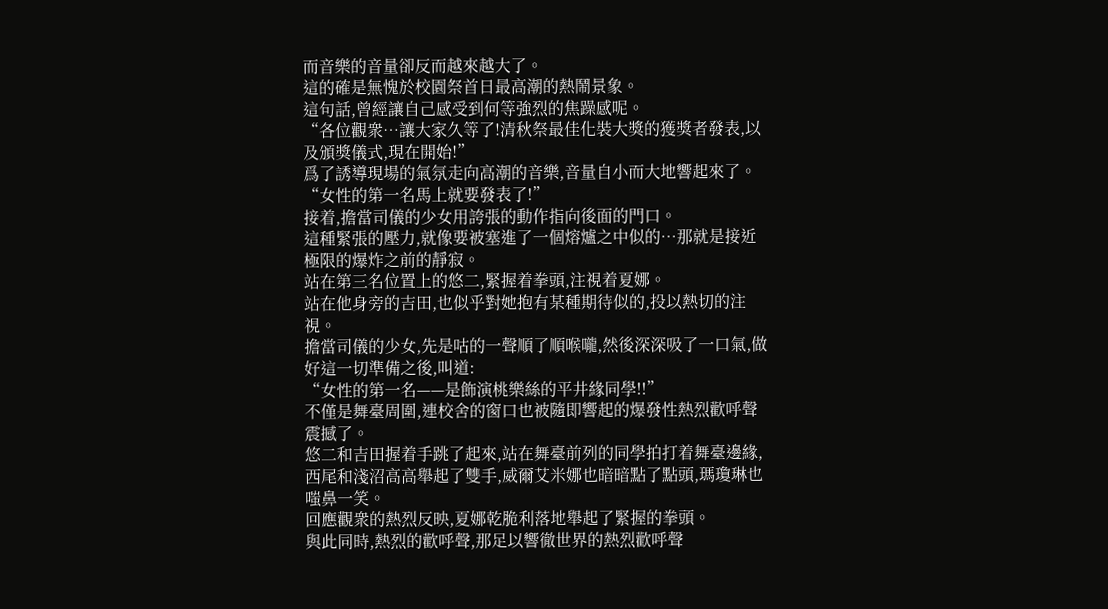而音樂的音量卻反而越來越大了。
這的確是無愧於校園祭首日最高潮的熱鬧景象。
這句話,曾經讓自己感受到何等強烈的焦躁感呢。
“各位觀衆…讓大家久等了!清秋祭最佳化裝大獎的獲獎者發表,以及頒獎儀式,現在開始!”
爲了誘導現場的氣氛走向高潮的音樂,音量自小而大地響起來了。
“女性的第一名馬上就要發表了!”
接着,擔當司儀的少女用誇張的動作指向後面的門口。
這種緊張的壓力,就像要被塞進了一個熔爐之中似的…那就是接近極限的爆炸之前的靜寂。
站在第三名位置上的悠二,緊握着拳頭,注視着夏娜。
站在他身旁的吉田,也似乎對她抱有某種期待似的,投以熱切的注視。
擔當司儀的少女,先是咕的一聲順了順喉嚨,然後深深吸了一口氣,做好這一切準備之後,叫道:
“女性的第一名——是飾演桃樂絲的平井緣同學!!”
不僅是舞臺周圍,連校舍的窗口也被隨即響起的爆發性熱烈歡呼聲震撼了。
悠二和吉田握着手跳了起來,站在舞臺前列的同學拍打着舞臺邊緣,西尾和淺沼高高舉起了雙手,威爾艾米娜也暗暗點了點頭,瑪瓊琳也嗤鼻一笑。
回應觀衆的熱烈反映,夏娜乾脆利落地舉起了緊握的拳頭。
與此同時,熱烈的歡呼聲,那足以響徹世界的熱烈歡呼聲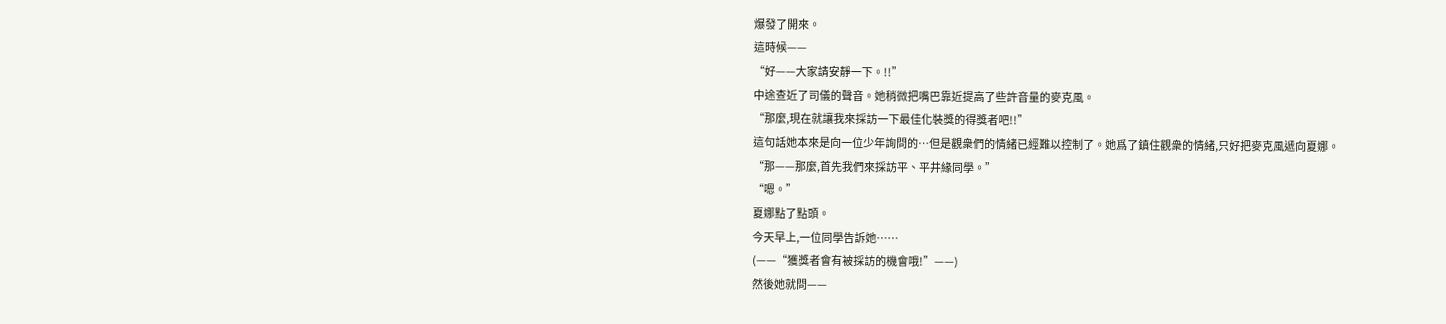爆發了開來。
這時候——
“好——大家請安靜一下。!!”
中途查近了司儀的聲音。她稍微把嘴巴靠近提高了些許音量的麥克風。
“那麼,現在就讓我來採訪一下最佳化裝獎的得獎者吧!!”
這句話她本來是向一位少年詢問的…但是觀衆們的情緒已經難以控制了。她爲了鎮住觀衆的情緒,只好把麥克風遞向夏娜。
“那——那麼,首先我們來採訪平、平井緣同學。”
“嗯。”
夏娜點了點頭。
今天早上,一位同學告訴她……
(——“獲獎者會有被採訪的機會哦!”——)
然後她就問——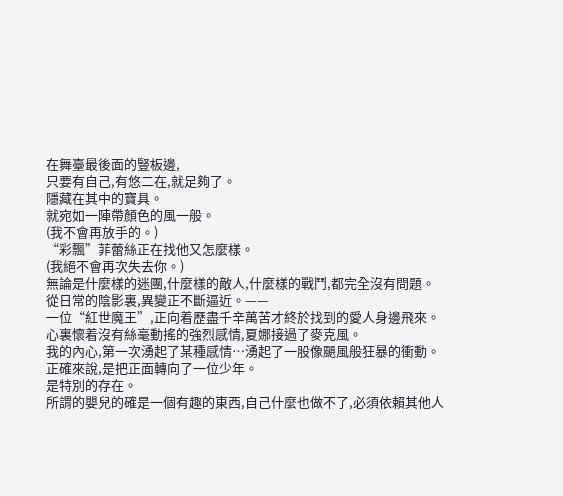在舞臺最後面的豎板邊,
只要有自己,有悠二在,就足夠了。
隱藏在其中的寶具。
就宛如一陣帶顏色的風一般。
(我不會再放手的。)
“彩飄”菲蕾絲正在找他又怎麼樣。
(我絕不會再次失去你。)
無論是什麼樣的迷團,什麼樣的敵人,什麼樣的戰鬥,都完全沒有問題。
從日常的陰影裏,異變正不斷逼近。——
一位“紅世魔王”,正向着歷盡千辛萬苦才終於找到的愛人身邊飛來。
心裏懷着沒有絲毫動搖的強烈感情,夏娜接過了麥克風。
我的內心,第一次湧起了某種感情…湧起了一股像颶風般狂暴的衝動。
正確來說,是把正面轉向了一位少年。
是特別的存在。
所謂的嬰兒的確是一個有趣的東西,自己什麼也做不了,必須依賴其他人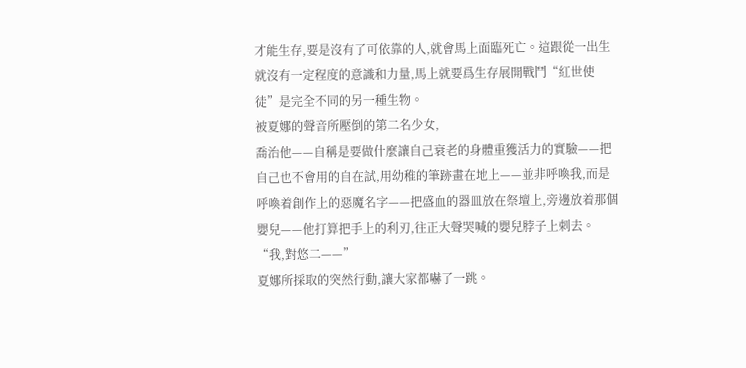才能生存,要是沒有了可依靠的人,就會馬上面臨死亡。這跟從一出生就沒有一定程度的意識和力量,馬上就要爲生存展開戰鬥“紅世使徒”是完全不同的另一種生物。
被夏娜的聲音所壓倒的第二名少女,
喬治他——自稱是要做什麼讓自己衰老的身體重獲活力的實驗——把自己也不會用的自在試,用幼稚的筆跡畫在地上——並非呼喚我,而是呼喚着創作上的惡魔名字——把盛血的器皿放在祭壇上,旁邊放着那個嬰兒——他打算把手上的利刃,往正大聲哭喊的嬰兒脖子上刺去。
“我,對悠二——”
夏娜所採取的突然行動,讓大家都嚇了一跳。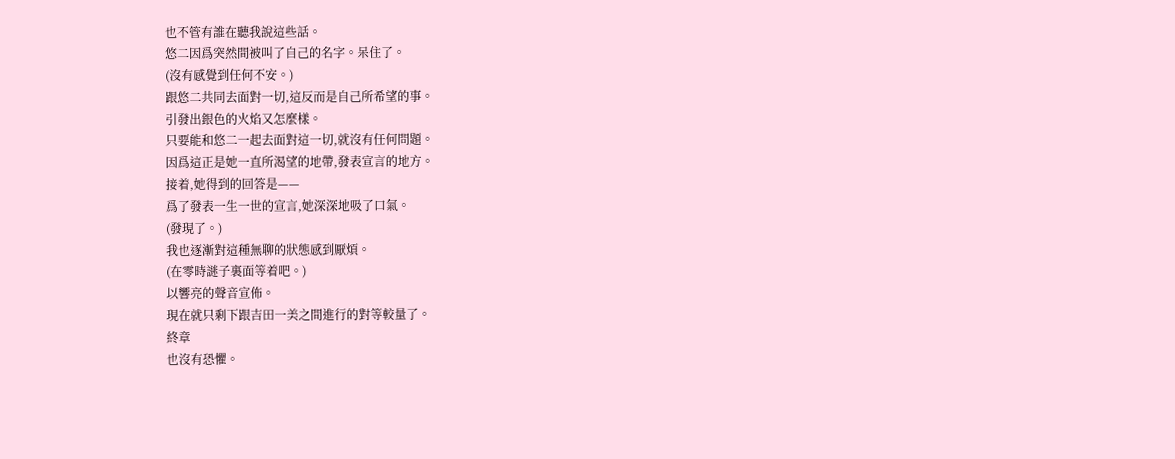也不管有誰在聽我說這些話。
悠二因爲突然間被叫了自己的名字。呆住了。
(沒有感覺到任何不安。)
跟悠二共同去面對一切,這反而是自己所希望的事。
引發出銀色的火焰又怎麼樣。
只要能和悠二一起去面對這一切,就沒有任何問題。
因爲這正是她一直所渴望的地帶,發表宣言的地方。
接着,她得到的回答是——
爲了發表一生一世的宣言,她深深地吸了口氣。
(發現了。)
我也逐漸對這種無聊的狀態感到厭煩。
(在零時謎子裏面等着吧。)
以響亮的聲音宣佈。
現在就只剩下跟吉田一美之間進行的對等較量了。
終章
也沒有恐懼。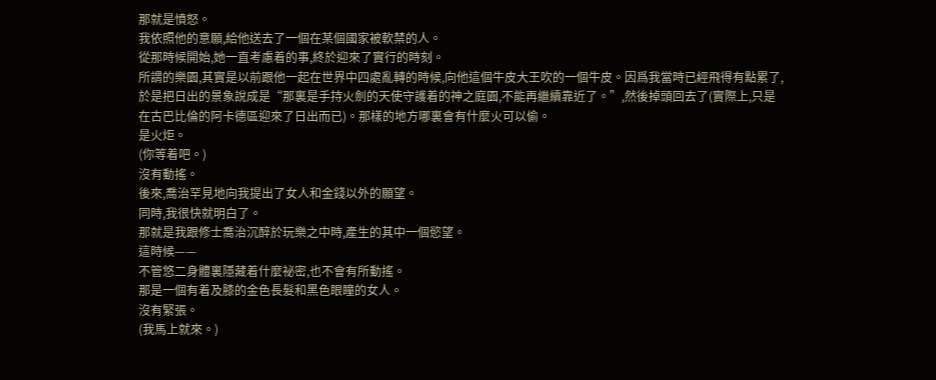那就是憤怒。
我依照他的意願,給他送去了一個在某個國家被軟禁的人。
從那時候開始,她一直考慮着的事,終於迎來了實行的時刻。
所謂的樂園,其實是以前跟他一起在世界中四處亂轉的時候,向他這個牛皮大王吹的一個牛皮。因爲我當時已經飛得有點累了,於是把日出的景象說成是“那裏是手持火劍的天使守護着的神之庭園,不能再繼續靠近了。”,然後掉頭回去了(實際上,只是在古巴比倫的阿卡德區迎來了日出而已)。那樣的地方哪裏會有什麼火可以偷。
是火炬。
(你等着吧。)
沒有動搖。
後來,喬治罕見地向我提出了女人和金錢以外的願望。
同時,我很快就明白了。
那就是我跟修士喬治沉醉於玩樂之中時,產生的其中一個慾望。
這時候——
不管悠二身體裏隱藏着什麼祕密,也不會有所動搖。
那是一個有着及膝的金色長髮和黑色眼瞳的女人。
沒有緊張。
(我馬上就來。)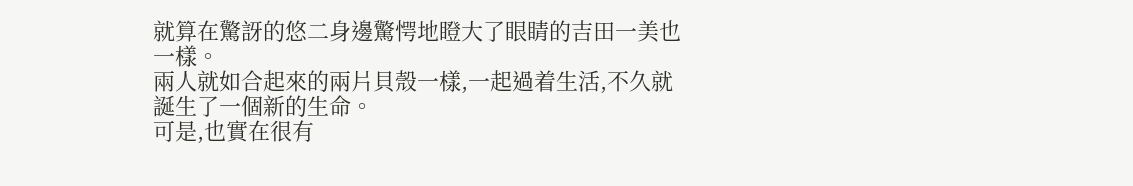就算在驚訝的悠二身邊驚愕地瞪大了眼睛的吉田一美也一樣。
兩人就如合起來的兩片貝殼一樣,一起過着生活,不久就誕生了一個新的生命。
可是,也實在很有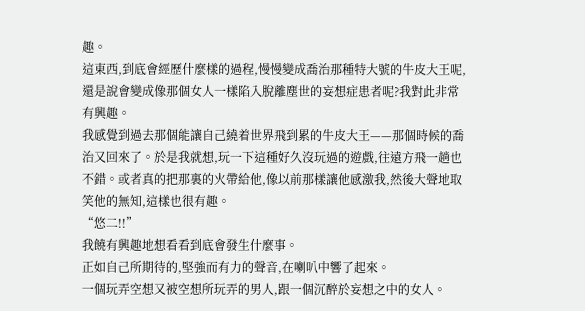趣。
這東西,到底會經歷什麼樣的過程,慢慢變成喬治那種特大號的牛皮大王呢,還是說會變成像那個女人一樣陷入脫離塵世的妄想症患者呢?我對此非常有興趣。
我感覺到過去那個能讓自己繞着世界飛到累的牛皮大王——那個時候的喬治又回來了。於是我就想,玩一下這種好久沒玩過的遊戲,往遠方飛一趟也不錯。或者真的把那裏的火帶給他,像以前那樣讓他感激我,然後大聲地取笑他的無知,這樣也很有趣。
“悠二!!”
我饒有興趣地想看看到底會發生什麼事。
正如自己所期待的,堅強而有力的聲音,在喇叭中響了起來。
一個玩弄空想又被空想所玩弄的男人,跟一個沉醉於妄想之中的女人。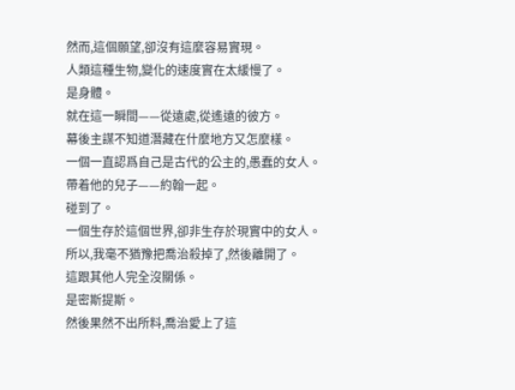然而,這個願望,卻沒有這麼容易實現。
人類這種生物,變化的速度實在太緩慢了。
是身體。
就在這一瞬間——從遠處,從遙遠的彼方。
幕後主謀不知道潛藏在什麼地方又怎麼樣。
一個一直認爲自己是古代的公主的,愚蠢的女人。
帶着他的兒子——約翰一起。
碰到了。
一個生存於這個世界,卻非生存於現實中的女人。
所以,我毫不猶豫把喬治殺掉了,然後離開了。
這跟其他人完全沒關係。
是密斯提斯。
然後果然不出所料,喬治愛上了這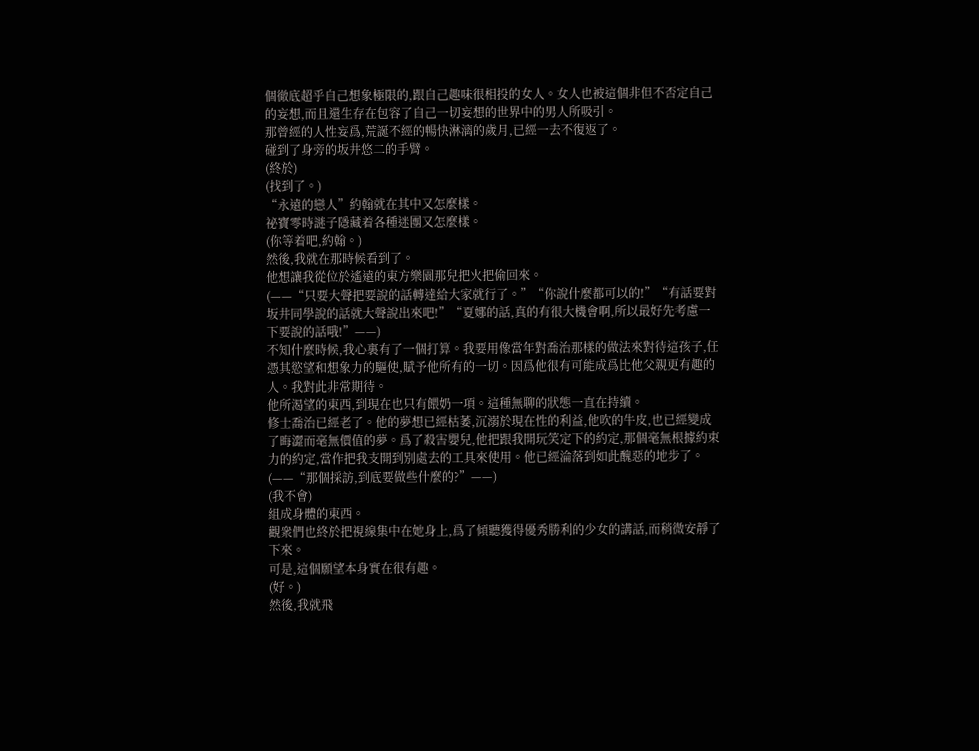個徹底超乎自己想象極限的,跟自己趣味很相投的女人。女人也被這個非但不否定自己的妄想,而且還生存在包容了自己一切妄想的世界中的男人所吸引。
那曾經的人性妄爲,荒誕不經的暢快淋漓的歲月,已經一去不復返了。
碰到了身旁的坂井悠二的手臂。
(終於)
(找到了。)
“永遠的戀人”約翰就在其中又怎麼樣。
祕寶零時謎子隱藏着各種迷團又怎麼樣。
(你等着吧,約翰。)
然後,我就在那時候看到了。
他想讓我從位於遙遠的東方樂園那兒把火把偷回來。
(——“只要大聲把要說的話轉達給大家就行了。”“你說什麼都可以的!”“有話要對坂井同學說的話就大聲說出來吧!”“夏娜的話,真的有很大機會啊,所以最好先考慮一下要說的話哦!”——)
不知什麼時候,我心裏有了一個打算。我要用像當年對喬治那樣的做法來對待這孩子,任憑其慾望和想象力的驅使,賦予他所有的一切。因爲他很有可能成爲比他父親更有趣的人。我對此非常期待。
他所渴望的東西,到現在也只有餵奶一項。這種無聊的狀態一直在持續。
修士喬治已經老了。他的夢想已經枯萎,沉溺於現在性的利益,他吹的牛皮,也已經變成了晦澀而毫無價值的夢。爲了殺害嬰兒,他把跟我開玩笑定下的約定,那個毫無根據約束力的約定,當作把我支開到別處去的工具來使用。他已經淪落到如此醜惡的地步了。
(——“那個採訪,到底要做些什麼的?”——)
(我不會)
組成身體的東西。
觀衆們也終於把視線集中在她身上,爲了傾聽獲得優秀勝利的少女的講話,而稍微安靜了下來。
可是,這個願望本身實在很有趣。
(好。)
然後,我就飛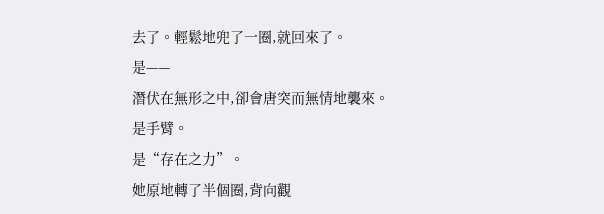去了。輕鬆地兜了一圈,就回來了。
是——
潛伏在無形之中,卻會唐突而無情地襲來。
是手臂。
是“存在之力”。
她原地轉了半個圈,背向觀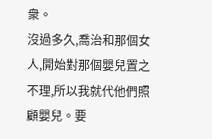衆。
沒過多久,喬治和那個女人,開始對那個嬰兒置之不理,所以我就代他們照顧嬰兒。要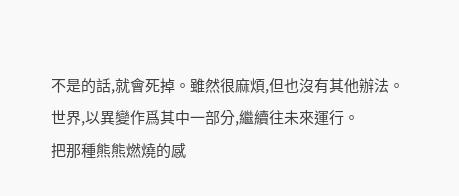不是的話,就會死掉。雖然很麻煩,但也沒有其他辦法。
世界,以異變作爲其中一部分,繼續往未來運行。
把那種熊熊燃燒的感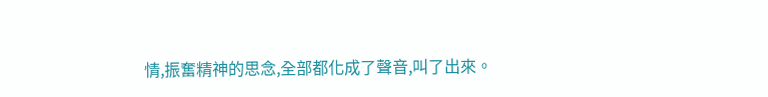情,振奮精神的思念,全部都化成了聲音,叫了出來。